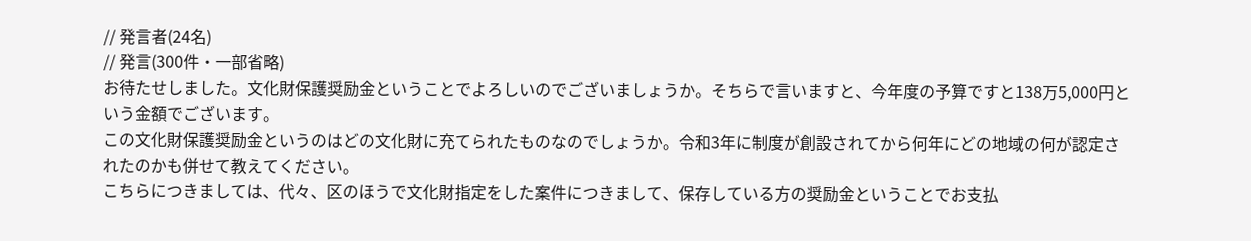// 発言者(24名)
// 発言(300件・一部省略)
お待たせしました。文化財保護奨励金ということでよろしいのでございましょうか。そちらで言いますと、今年度の予算ですと138万5,000円という金額でございます。
この文化財保護奨励金というのはどの文化財に充てられたものなのでしょうか。令和3年に制度が創設されてから何年にどの地域の何が認定されたのかも併せて教えてください。
こちらにつきましては、代々、区のほうで文化財指定をした案件につきまして、保存している方の奨励金ということでお支払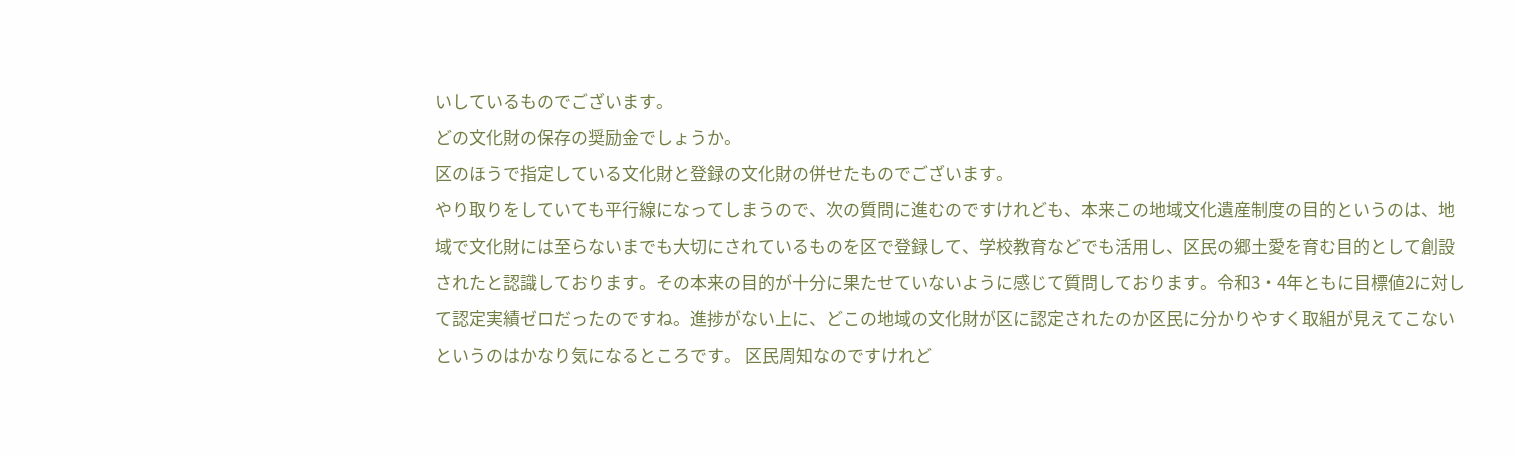いしているものでございます。
どの文化財の保存の奨励金でしょうか。
区のほうで指定している文化財と登録の文化財の併せたものでございます。
やり取りをしていても平行線になってしまうので、次の質問に進むのですけれども、本来この地域文化遺産制度の目的というのは、地域で文化財には至らないまでも大切にされているものを区で登録して、学校教育などでも活用し、区民の郷土愛を育む目的として創設されたと認識しております。その本来の目的が十分に果たせていないように感じて質問しております。令和3・4年ともに目標値2に対して認定実績ゼロだったのですね。進捗がない上に、どこの地域の文化財が区に認定されたのか区民に分かりやすく取組が見えてこないというのはかなり気になるところです。 区民周知なのですけれど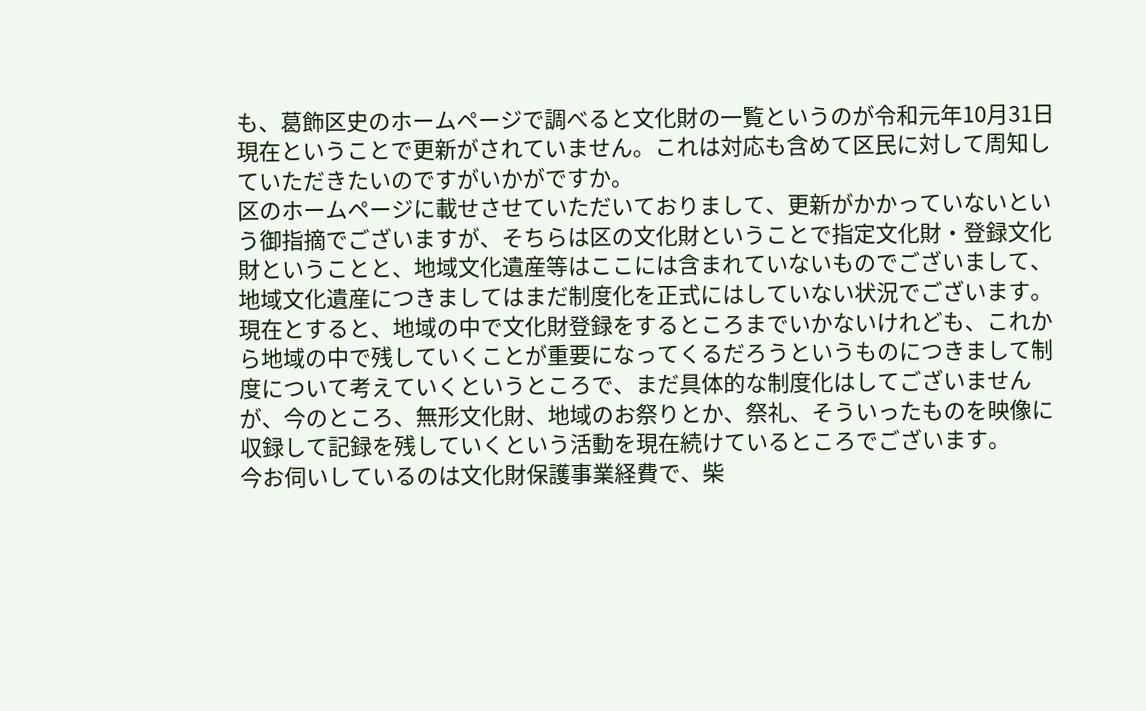も、葛飾区史のホームページで調べると文化財の一覧というのが令和元年10月31日現在ということで更新がされていません。これは対応も含めて区民に対して周知していただきたいのですがいかがですか。
区のホームページに載せさせていただいておりまして、更新がかかっていないという御指摘でございますが、そちらは区の文化財ということで指定文化財・登録文化財ということと、地域文化遺産等はここには含まれていないものでございまして、地域文化遺産につきましてはまだ制度化を正式にはしていない状況でございます。現在とすると、地域の中で文化財登録をするところまでいかないけれども、これから地域の中で残していくことが重要になってくるだろうというものにつきまして制度について考えていくというところで、まだ具体的な制度化はしてございませんが、今のところ、無形文化財、地域のお祭りとか、祭礼、そういったものを映像に収録して記録を残していくという活動を現在続けているところでございます。
今お伺いしているのは文化財保護事業経費で、柴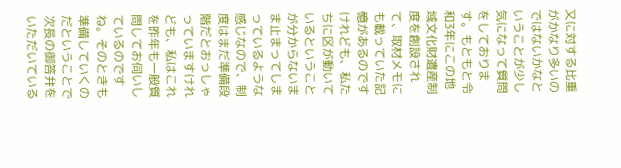又に対する比重がかなり多いのではないかなということが少し気になって質問をしております。もともと令和3年にこの地域文化財遺産制度を創設されて、取材メモにも載っていた記憶があるのですけれども、私たちに区が動いているということが分からないまま止まってしまっているような感じなので、制度はまだ準備段階だとおっしゃっていますけれども、私はこれを昨年も一般質問してお伺いしているのですね。そのときも準備していくのだということで次長の御答弁をいただいている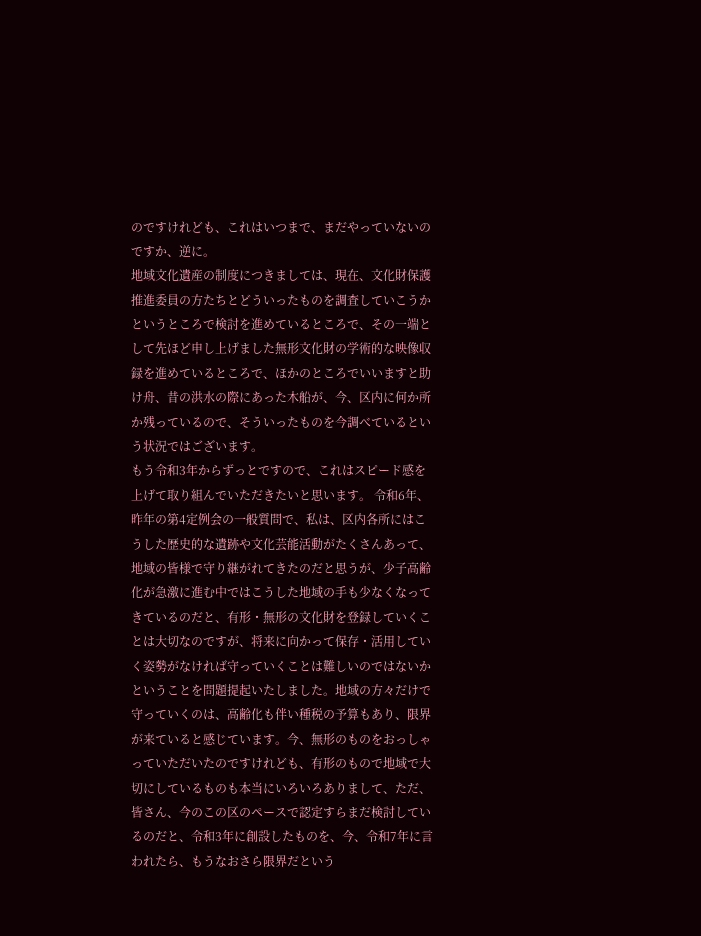のですけれども、これはいつまで、まだやっていないのですか、逆に。
地域文化遺産の制度につきましては、現在、文化財保護推進委員の方たちとどういったものを調査していこうかというところで検討を進めているところで、その一端として先ほど申し上げました無形文化財の学術的な映像収録を進めているところで、ほかのところでいいますと助け舟、昔の洪水の際にあった木船が、今、区内に何か所か残っているので、そういったものを今調べているという状況ではございます。
もう令和3年からずっとですので、これはスピード感を上げて取り組んでいただきたいと思います。 令和6年、昨年の第4定例会の一般質問で、私は、区内各所にはこうした歴史的な遺跡や文化芸能活動がたくさんあって、地域の皆様で守り継がれてきたのだと思うが、少子高齢化が急激に進む中ではこうした地域の手も少なくなってきているのだと、有形・無形の文化財を登録していくことは大切なのですが、将来に向かって保存・活用していく姿勢がなければ守っていくことは難しいのではないかということを問題提起いたしました。地域の方々だけで守っていくのは、高齢化も伴い種税の予算もあり、限界が来ていると感じています。今、無形のものをおっしゃっていただいたのですけれども、有形のもので地域で大切にしているものも本当にいろいろありまして、ただ、皆さん、今のこの区のペースで認定すらまだ検討しているのだと、令和3年に創設したものを、今、令和7年に言われたら、もうなおさら限界だという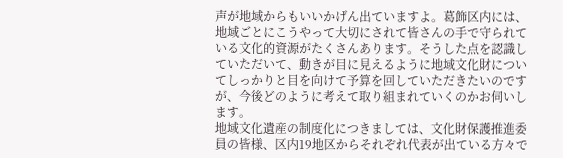声が地域からもいいかげん出ていますよ。葛飾区内には、地域ごとにこうやって大切にされて皆さんの手で守られている文化的資源がたくさんあります。そうした点を認識していただいて、動きが目に見えるように地域文化財についてしっかりと目を向けて予算を回していただきたいのですが、今後どのように考えて取り組まれていくのかお伺いします。
地域文化遺産の制度化につきましては、文化財保護推進委員の皆様、区内19地区からそれぞれ代表が出ている方々で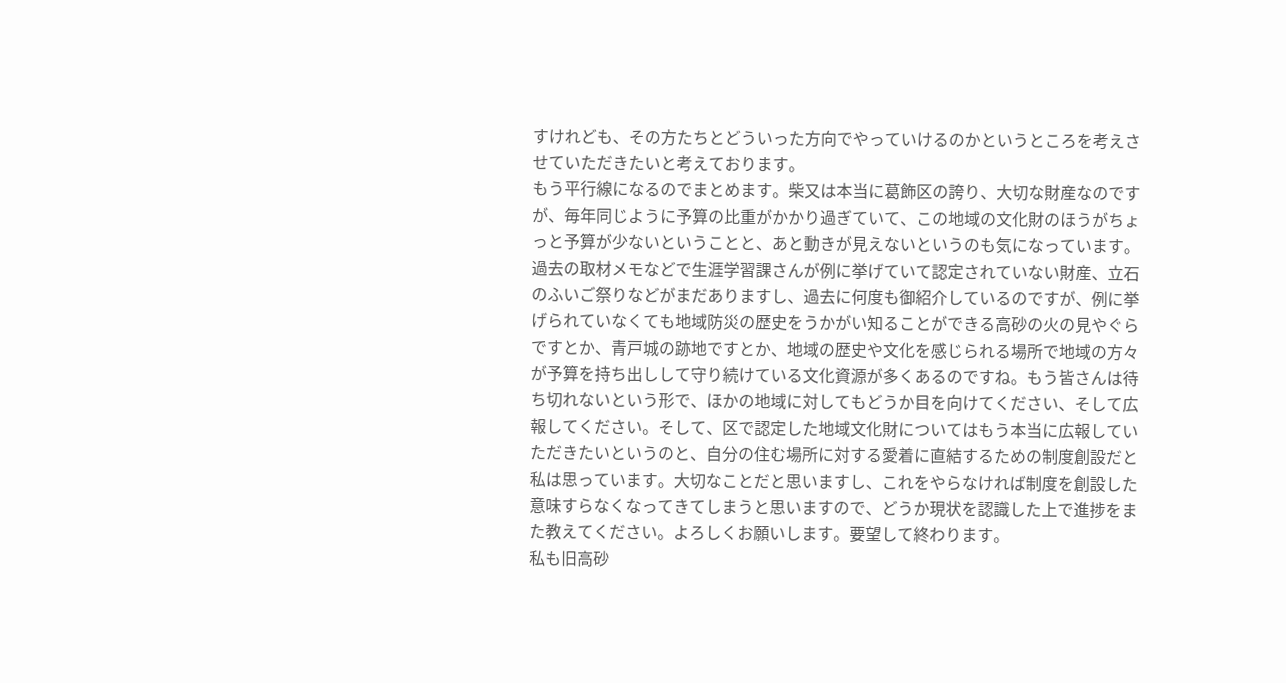すけれども、その方たちとどういった方向でやっていけるのかというところを考えさせていただきたいと考えております。
もう平行線になるのでまとめます。柴又は本当に葛飾区の誇り、大切な財産なのですが、毎年同じように予算の比重がかかり過ぎていて、この地域の文化財のほうがちょっと予算が少ないということと、あと動きが見えないというのも気になっています。 過去の取材メモなどで生涯学習課さんが例に挙げていて認定されていない財産、立石のふいご祭りなどがまだありますし、過去に何度も御紹介しているのですが、例に挙げられていなくても地域防災の歴史をうかがい知ることができる高砂の火の見やぐらですとか、青戸城の跡地ですとか、地域の歴史や文化を感じられる場所で地域の方々が予算を持ち出しして守り続けている文化資源が多くあるのですね。もう皆さんは待ち切れないという形で、ほかの地域に対してもどうか目を向けてください、そして広報してください。そして、区で認定した地域文化財についてはもう本当に広報していただきたいというのと、自分の住む場所に対する愛着に直結するための制度創設だと私は思っています。大切なことだと思いますし、これをやらなければ制度を創設した意味すらなくなってきてしまうと思いますので、どうか現状を認識した上で進捗をまた教えてください。よろしくお願いします。要望して終わります。
私も旧高砂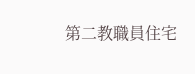第二教職員住宅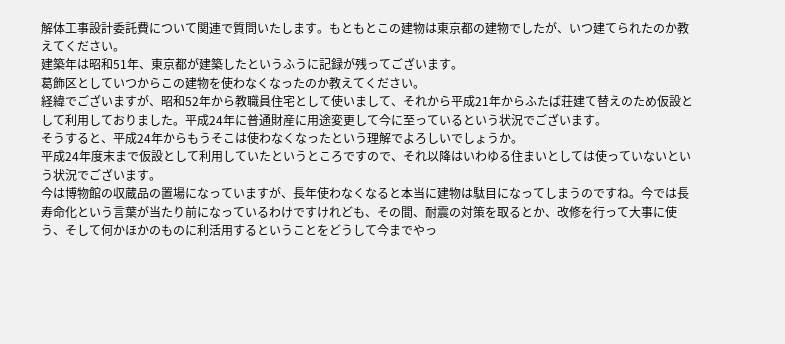解体工事設計委託費について関連で質問いたします。もともとこの建物は東京都の建物でしたが、いつ建てられたのか教えてください。
建築年は昭和51年、東京都が建築したというふうに記録が残ってございます。
葛飾区としていつからこの建物を使わなくなったのか教えてください。
経緯でございますが、昭和52年から教職員住宅として使いまして、それから平成21年からふたば荘建て替えのため仮設として利用しておりました。平成24年に普通財産に用途変更して今に至っているという状況でございます。
そうすると、平成24年からもうそこは使わなくなったという理解でよろしいでしょうか。
平成24年度末まで仮設として利用していたというところですので、それ以降はいわゆる住まいとしては使っていないという状況でございます。
今は博物館の収蔵品の置場になっていますが、長年使わなくなると本当に建物は駄目になってしまうのですね。今では長寿命化という言葉が当たり前になっているわけですけれども、その間、耐震の対策を取るとか、改修を行って大事に使う、そして何かほかのものに利活用するということをどうして今までやっ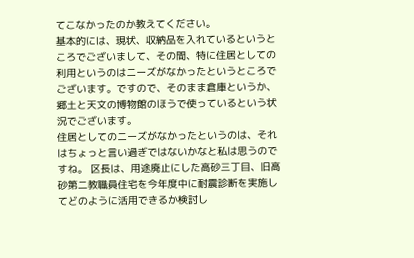てこなかったのか教えてください。
基本的には、現状、収納品を入れているというところでございまして、その間、特に住居としての利用というのはニーズがなかったというところでございます。ですので、そのまま倉庫というか、郷土と天文の博物館のほうで使っているという状況でございます。
住居としてのニーズがなかったというのは、それはちょっと言い過ぎではないかなと私は思うのですね。 区長は、用途廃止にした高砂三丁目、旧高砂第二教職員住宅を今年度中に耐震診断を実施してどのように活用できるか検討し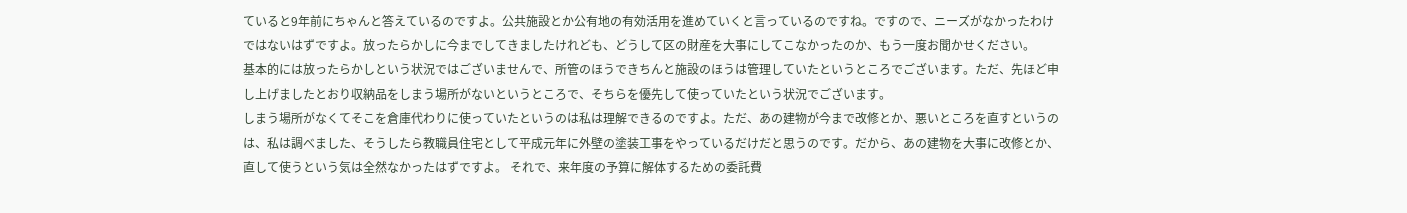ていると9年前にちゃんと答えているのですよ。公共施設とか公有地の有効活用を進めていくと言っているのですね。ですので、ニーズがなかったわけではないはずですよ。放ったらかしに今までしてきましたけれども、どうして区の財産を大事にしてこなかったのか、もう一度お聞かせください。
基本的には放ったらかしという状況ではございませんで、所管のほうできちんと施設のほうは管理していたというところでございます。ただ、先ほど申し上げましたとおり収納品をしまう場所がないというところで、そちらを優先して使っていたという状況でございます。
しまう場所がなくてそこを倉庫代わりに使っていたというのは私は理解できるのですよ。ただ、あの建物が今まで改修とか、悪いところを直すというのは、私は調べました、そうしたら教職員住宅として平成元年に外壁の塗装工事をやっているだけだと思うのです。だから、あの建物を大事に改修とか、直して使うという気は全然なかったはずですよ。 それで、来年度の予算に解体するための委託費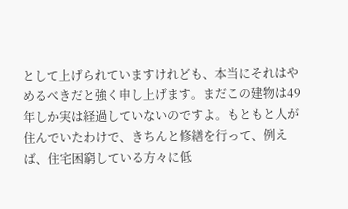として上げられていますけれども、本当にそれはやめるべきだと強く申し上げます。まだこの建物は49年しか実は経過していないのですよ。もともと人が住んでいたわけで、きちんと修繕を行って、例えば、住宅困窮している方々に低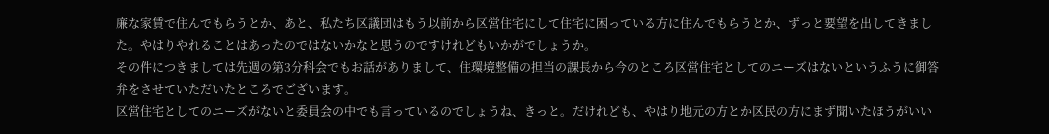廉な家賃で住んでもらうとか、あと、私たち区議団はもう以前から区営住宅にして住宅に困っている方に住んでもらうとか、ずっと要望を出してきました。やはりやれることはあったのではないかなと思うのですけれどもいかがでしょうか。
その件につきましては先週の第3分科会でもお話がありまして、住環境整備の担当の課長から今のところ区営住宅としてのニーズはないというふうに御答弁をさせていただいたところでございます。
区営住宅としてのニーズがないと委員会の中でも言っているのでしょうね、きっと。だけれども、やはり地元の方とか区民の方にまず聞いたほうがいい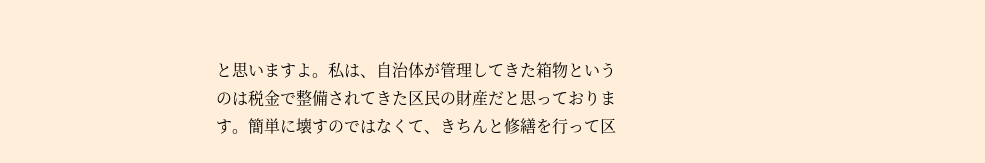と思いますよ。私は、自治体が管理してきた箱物というのは税金で整備されてきた区民の財産だと思っております。簡単に壊すのではなくて、きちんと修繕を行って区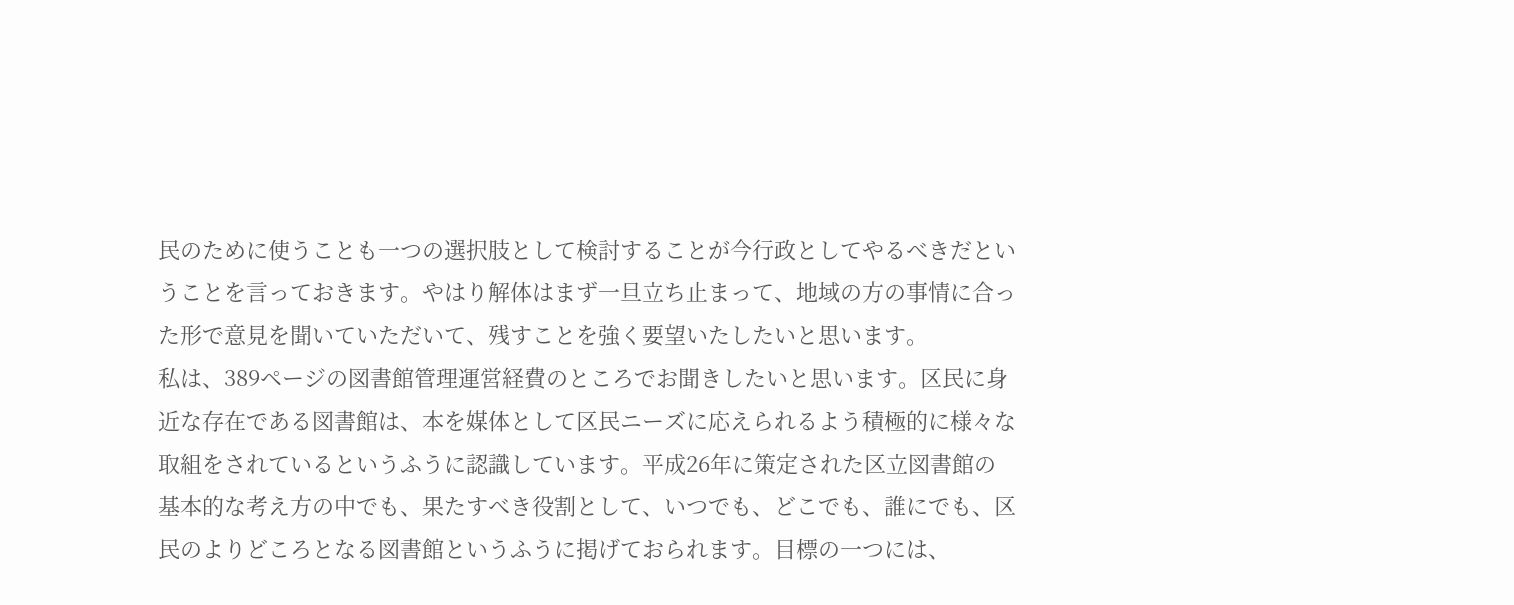民のために使うことも一つの選択肢として検討することが今行政としてやるべきだということを言っておきます。やはり解体はまず一旦立ち止まって、地域の方の事情に合った形で意見を聞いていただいて、残すことを強く要望いたしたいと思います。
私は、389ページの図書館管理運営経費のところでお聞きしたいと思います。区民に身近な存在である図書館は、本を媒体として区民ニーズに応えられるよう積極的に様々な取組をされているというふうに認識しています。平成26年に策定された区立図書館の基本的な考え方の中でも、果たすべき役割として、いつでも、どこでも、誰にでも、区民のよりどころとなる図書館というふうに掲げておられます。目標の一つには、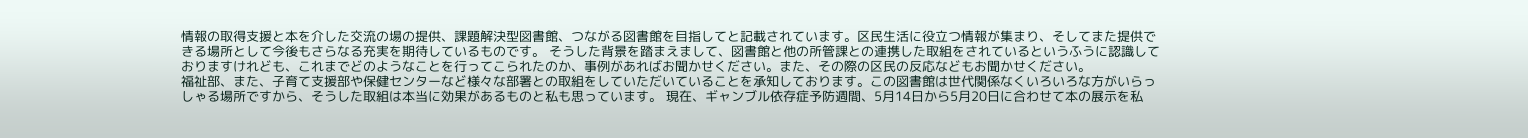情報の取得支援と本を介した交流の場の提供、課題解決型図書館、つながる図書館を目指してと記載されています。区民生活に役立つ情報が集まり、そしてまた提供できる場所として今後もさらなる充実を期待しているものです。 そうした背景を踏まえまして、図書館と他の所管課との連携した取組をされているというふうに認識しておりますけれども、これまでどのようなことを行ってこられたのか、事例があればお聞かせください。また、その際の区民の反応などもお聞かせください。
福祉部、また、子育て支援部や保健センターなど様々な部署との取組をしていただいていることを承知しております。この図書館は世代関係なくいろいろな方がいらっしゃる場所ですから、そうした取組は本当に効果があるものと私も思っています。 現在、ギャンブル依存症予防週間、5月14日から5月20日に合わせて本の展示を私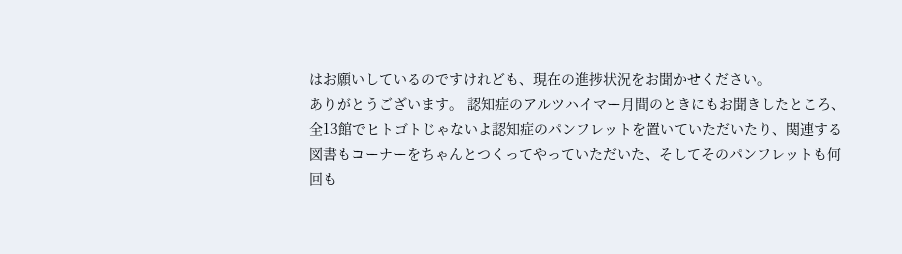はお願いしているのですけれども、現在の進捗状況をお聞かせください。
ありがとうございます。 認知症のアルツハイマー月間のときにもお聞きしたところ、全13館でヒトゴトじゃないよ認知症のパンフレットを置いていただいたり、関連する図書もコーナーをちゃんとつくってやっていただいた、そしてそのパンフレットも何回も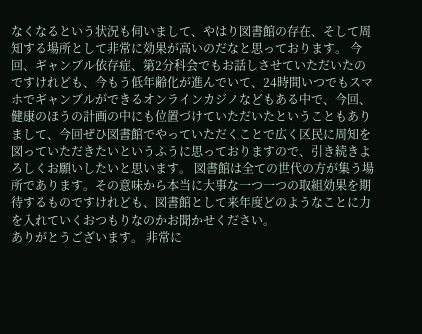なくなるという状況も伺いまして、やはり図書館の存在、そして周知する場所として非常に効果が高いのだなと思っております。 今回、ギャンブル依存症、第2分科会でもお話しさせていただいたのですけれども、今もう低年齢化が進んでいて、24時間いつでもスマホでギャンブルができるオンラインカジノなどもある中で、今回、健康のほうの計画の中にも位置づけていただいたということもありまして、今回ぜひ図書館でやっていただくことで広く区民に周知を図っていただきたいというふうに思っておりますので、引き続きよろしくお願いしたいと思います。 図書館は全ての世代の方が集う場所であります。その意味から本当に大事な一つ一つの取組効果を期待するものですけれども、図書館として来年度どのようなことに力を入れていくおつもりなのかお聞かせください。
ありがとうございます。 非常に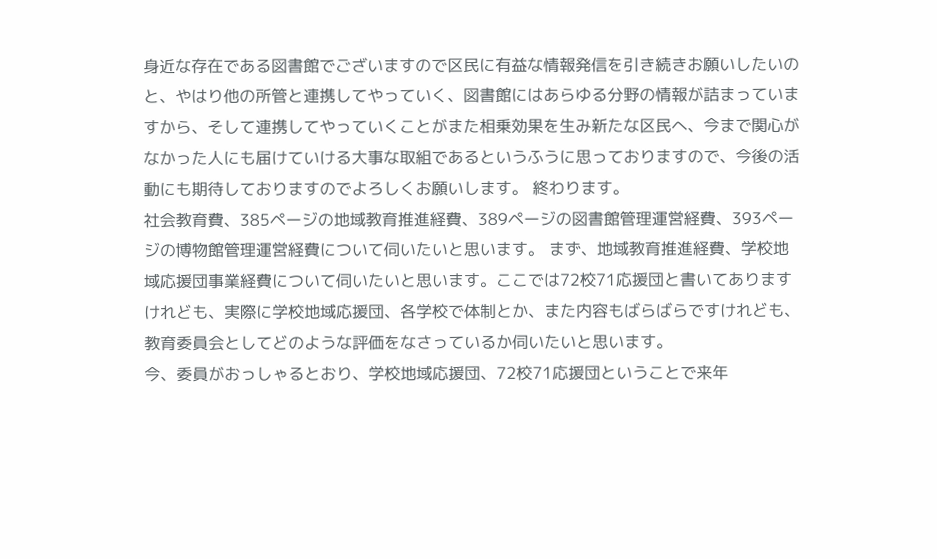身近な存在である図書館でございますので区民に有益な情報発信を引き続きお願いしたいのと、やはり他の所管と連携してやっていく、図書館にはあらゆる分野の情報が詰まっていますから、そして連携してやっていくことがまた相乗効果を生み新たな区民へ、今まで関心がなかった人にも届けていける大事な取組であるというふうに思っておりますので、今後の活動にも期待しておりますのでよろしくお願いします。 終わります。
社会教育費、385ページの地域教育推進経費、389ページの図書館管理運営経費、393ページの博物館管理運営経費について伺いたいと思います。 まず、地域教育推進経費、学校地域応援団事業経費について伺いたいと思います。ここでは72校71応援団と書いてありますけれども、実際に学校地域応援団、各学校で体制とか、また内容もばらばらですけれども、教育委員会としてどのような評価をなさっているか伺いたいと思います。
今、委員がおっしゃるとおり、学校地域応援団、72校71応援団ということで来年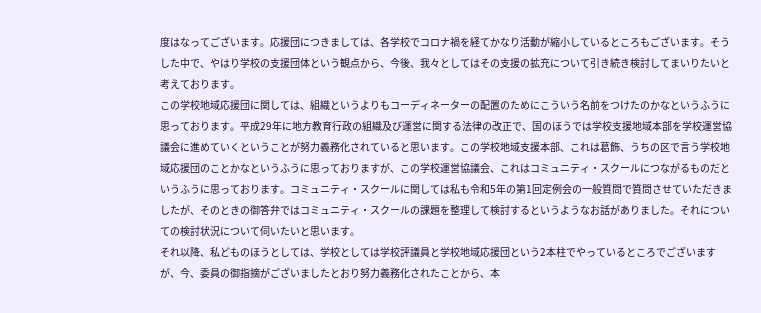度はなってございます。応援団につきましては、各学校でコロナ禍を経てかなり活動が縮小しているところもございます。そうした中で、やはり学校の支援団体という観点から、今後、我々としてはその支援の拡充について引き続き検討してまいりたいと考えております。
この学校地域応援団に関しては、組織というよりもコーディネーターの配置のためにこういう名前をつけたのかなというふうに思っております。平成29年に地方教育行政の組織及び運営に関する法律の改正で、国のほうでは学校支援地域本部を学校運営協議会に進めていくということが努力義務化されていると思います。この学校地域支援本部、これは葛飾、うちの区で言う学校地域応援団のことかなというふうに思っておりますが、この学校運営協議会、これはコミュニティ・スクールにつながるものだというふうに思っております。コミュニティ・スクールに関しては私も令和5年の第1回定例会の一般質問で質問させていただきましたが、そのときの御答弁ではコミュニティ・スクールの課題を整理して検討するというようなお話がありました。それについての検討状況について伺いたいと思います。
それ以降、私どものほうとしては、学校としては学校評議員と学校地域応援団という2本柱でやっているところでございますが、今、委員の御指摘がございましたとおり努力義務化されたことから、本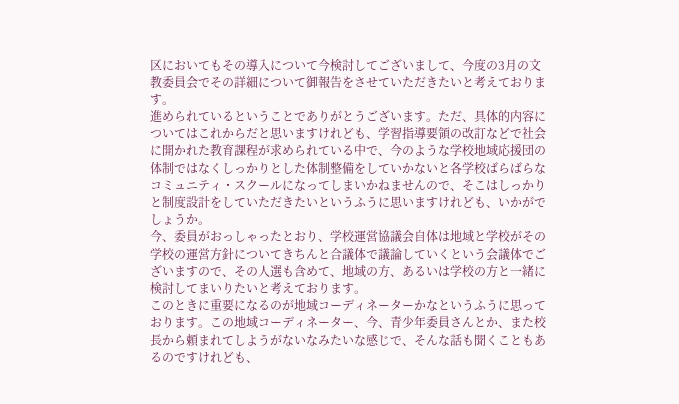区においてもその導入について今検討してございまして、今度の3月の文教委員会でその詳細について御報告をさせていただきたいと考えております。
進められているということでありがとうございます。ただ、具体的内容についてはこれからだと思いますけれども、学習指導要領の改訂などで社会に開かれた教育課程が求められている中で、今のような学校地域応援団の体制ではなくしっかりとした体制整備をしていかないと各学校ばらばらなコミュニティ・スクールになってしまいかねませんので、そこはしっかりと制度設計をしていただきたいというふうに思いますけれども、いかがでしょうか。
今、委員がおっしゃったとおり、学校運営協議会自体は地域と学校がその学校の運営方針についてきちんと合議体で議論していくという会議体でございますので、その人選も含めて、地域の方、あるいは学校の方と一緒に検討してまいりたいと考えております。
このときに重要になるのが地域コーディネーターかなというふうに思っております。この地域コーディネーター、今、青少年委員さんとか、また校長から頼まれてしようがないなみたいな感じで、そんな話も聞くこともあるのですけれども、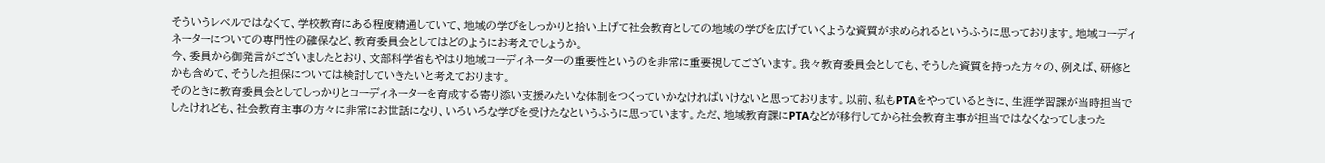そういうレベルではなくて、学校教育にある程度精通していて、地域の学びをしっかりと拾い上げて社会教育としての地域の学びを広げていくような資質が求められるというふうに思っております。地域コーディネーターについての専門性の確保など、教育委員会としてはどのようにお考えでしょうか。
今、委員から御発言がございましたとおり、文部科学省もやはり地域コーディネーターの重要性というのを非常に重要視してございます。我々教育委員会としても、そうした資質を持った方々の、例えば、研修とかも含めて、そうした担保については検討していきたいと考えております。
そのときに教育委員会としてしっかりとコーディネーターを育成する寄り添い支援みたいな体制をつくっていかなければいけないと思っております。以前、私もPTAをやっているときに、生涯学習課が当時担当でしたけれども、社会教育主事の方々に非常にお世話になり、いろいろな学びを受けたなというふうに思っています。ただ、地域教育課にPTAなどが移行してから社会教育主事が担当ではなくなってしまった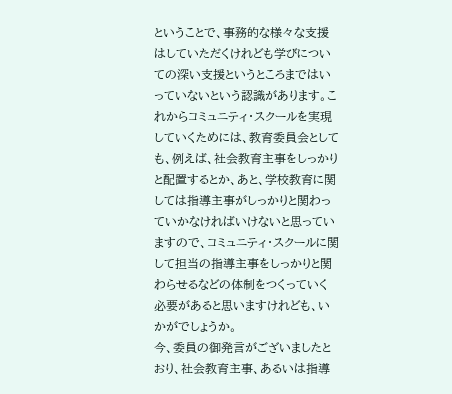ということで、事務的な様々な支援はしていただくけれども学びについての深い支援というところまではいっていないという認識があります。これからコミュニティ・スクールを実現していくためには、教育委員会としても、例えば、社会教育主事をしっかりと配置するとか、あと、学校教育に関しては指導主事がしっかりと関わっていかなければいけないと思っていますので、コミュニティ・スクールに関して担当の指導主事をしっかりと関わらせるなどの体制をつくっていく必要があると思いますけれども、いかがでしょうか。
今、委員の御発言がございましたとおり、社会教育主事、あるいは指導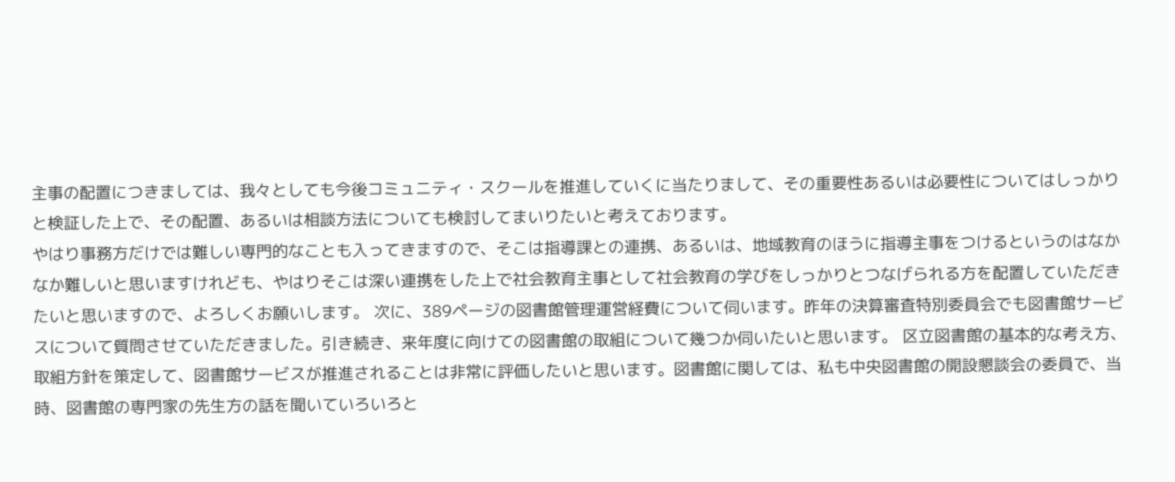主事の配置につきましては、我々としても今後コミュニティ・スクールを推進していくに当たりまして、その重要性あるいは必要性についてはしっかりと検証した上で、その配置、あるいは相談方法についても検討してまいりたいと考えております。
やはり事務方だけでは難しい専門的なことも入ってきますので、そこは指導課との連携、あるいは、地域教育のほうに指導主事をつけるというのはなかなか難しいと思いますけれども、やはりそこは深い連携をした上で社会教育主事として社会教育の学びをしっかりとつなげられる方を配置していただきたいと思いますので、よろしくお願いします。 次に、389ページの図書館管理運営経費について伺います。昨年の決算審査特別委員会でも図書館サービスについて質問させていただきました。引き続き、来年度に向けての図書館の取組について幾つか伺いたいと思います。 区立図書館の基本的な考え方、取組方針を策定して、図書館サービスが推進されることは非常に評価したいと思います。図書館に関しては、私も中央図書館の開設懇談会の委員で、当時、図書館の専門家の先生方の話を聞いていろいろと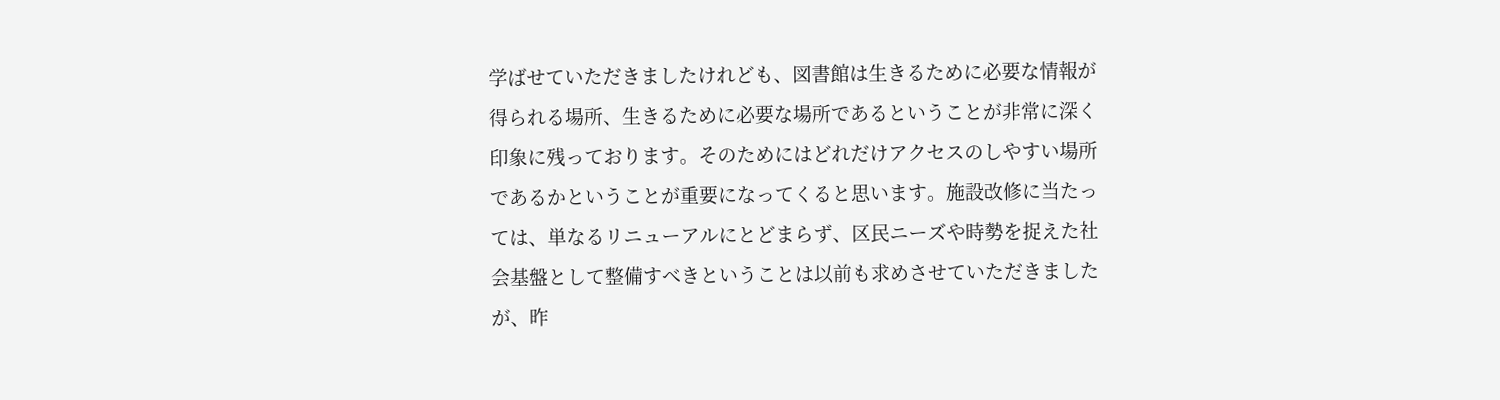学ばせていただきましたけれども、図書館は生きるために必要な情報が得られる場所、生きるために必要な場所であるということが非常に深く印象に残っております。そのためにはどれだけアクセスのしやすい場所であるかということが重要になってくると思います。施設改修に当たっては、単なるリニューアルにとどまらず、区民ニーズや時勢を捉えた社会基盤として整備すべきということは以前も求めさせていただきましたが、昨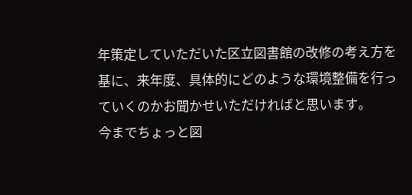年策定していただいた区立図書館の改修の考え方を基に、来年度、具体的にどのような環境整備を行っていくのかお聞かせいただければと思います。
今までちょっと図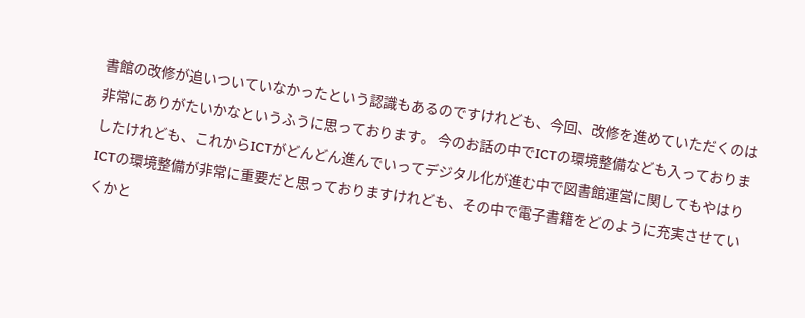書館の改修が追いついていなかったという認識もあるのですけれども、今回、改修を進めていただくのは非常にありがたいかなというふうに思っております。 今のお話の中でICTの環境整備なども入っておりましたけれども、これからICTがどんどん進んでいってデジタル化が進む中で図書館運営に関してもやはりICTの環境整備が非常に重要だと思っておりますけれども、その中で電子書籍をどのように充実させていくかと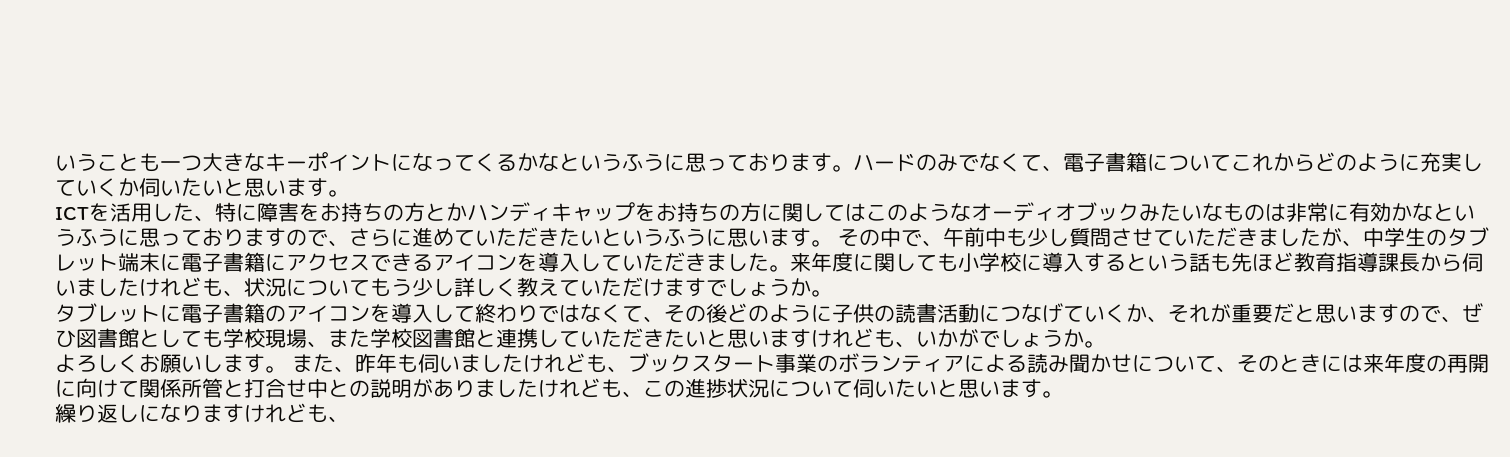いうことも一つ大きなキーポイントになってくるかなというふうに思っております。ハードのみでなくて、電子書籍についてこれからどのように充実していくか伺いたいと思います。
ICTを活用した、特に障害をお持ちの方とかハンディキャップをお持ちの方に関してはこのようなオーディオブックみたいなものは非常に有効かなというふうに思っておりますので、さらに進めていただきたいというふうに思います。 その中で、午前中も少し質問させていただきましたが、中学生のタブレット端末に電子書籍にアクセスできるアイコンを導入していただきました。来年度に関しても小学校に導入するという話も先ほど教育指導課長から伺いましたけれども、状況についてもう少し詳しく教えていただけますでしょうか。
タブレットに電子書籍のアイコンを導入して終わりではなくて、その後どのように子供の読書活動につなげていくか、それが重要だと思いますので、ぜひ図書館としても学校現場、また学校図書館と連携していただきたいと思いますけれども、いかがでしょうか。
よろしくお願いします。 また、昨年も伺いましたけれども、ブックスタート事業のボランティアによる読み聞かせについて、そのときには来年度の再開に向けて関係所管と打合せ中との説明がありましたけれども、この進捗状況について伺いたいと思います。
繰り返しになりますけれども、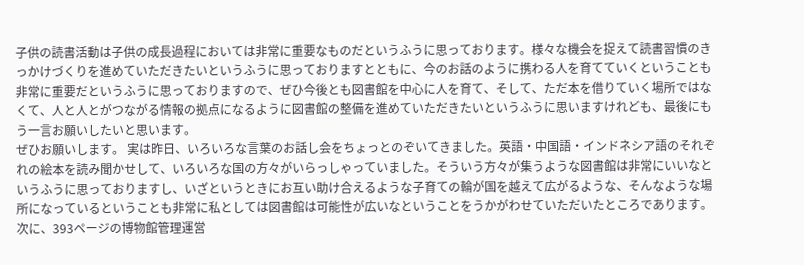子供の読書活動は子供の成長過程においては非常に重要なものだというふうに思っております。様々な機会を捉えて読書習慣のきっかけづくりを進めていただきたいというふうに思っておりますとともに、今のお話のように携わる人を育てていくということも非常に重要だというふうに思っておりますので、ぜひ今後とも図書館を中心に人を育て、そして、ただ本を借りていく場所ではなくて、人と人とがつながる情報の拠点になるように図書館の整備を進めていただきたいというふうに思いますけれども、最後にもう一言お願いしたいと思います。
ぜひお願いします。 実は昨日、いろいろな言葉のお話し会をちょっとのぞいてきました。英語・中国語・インドネシア語のそれぞれの絵本を読み聞かせして、いろいろな国の方々がいらっしゃっていました。そういう方々が集うような図書館は非常にいいなというふうに思っておりますし、いざというときにお互い助け合えるような子育ての輪が国を越えて広がるような、そんなような場所になっているということも非常に私としては図書館は可能性が広いなということをうかがわせていただいたところであります。 次に、393ページの博物館管理運営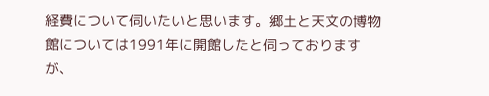経費について伺いたいと思います。郷土と天文の博物館については1991年に開館したと伺っておりますが、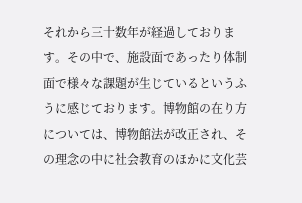それから三十数年が経過しております。その中で、施設面であったり体制面で様々な課題が生じているというふうに感じております。博物館の在り方については、博物館法が改正され、その理念の中に社会教育のほかに文化芸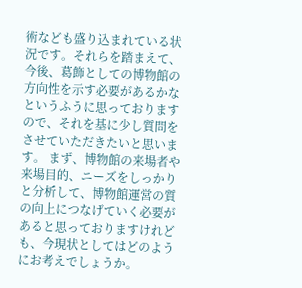術なども盛り込まれている状況です。それらを踏まえて、今後、葛飾としての博物館の方向性を示す必要があるかなというふうに思っておりますので、それを基に少し質問をさせていただきたいと思います。 まず、博物館の来場者や来場目的、ニーズをしっかりと分析して、博物館運営の質の向上につなげていく必要があると思っておりますけれども、今現状としてはどのようにお考えでしょうか。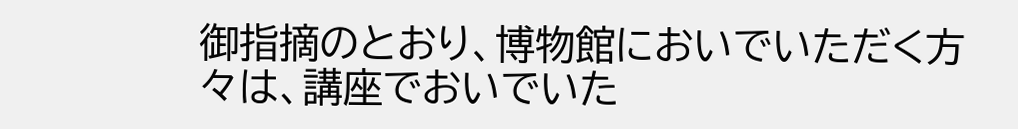御指摘のとおり、博物館においでいただく方々は、講座でおいでいた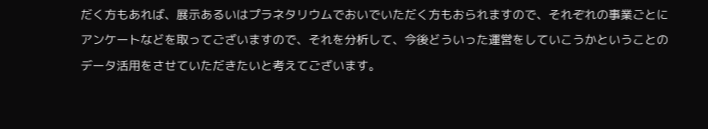だく方もあれば、展示あるいはプラネタリウムでおいでいただく方もおられますので、それぞれの事業ごとにアンケートなどを取ってございますので、それを分析して、今後どういった運営をしていこうかということのデータ活用をさせていただきたいと考えてございます。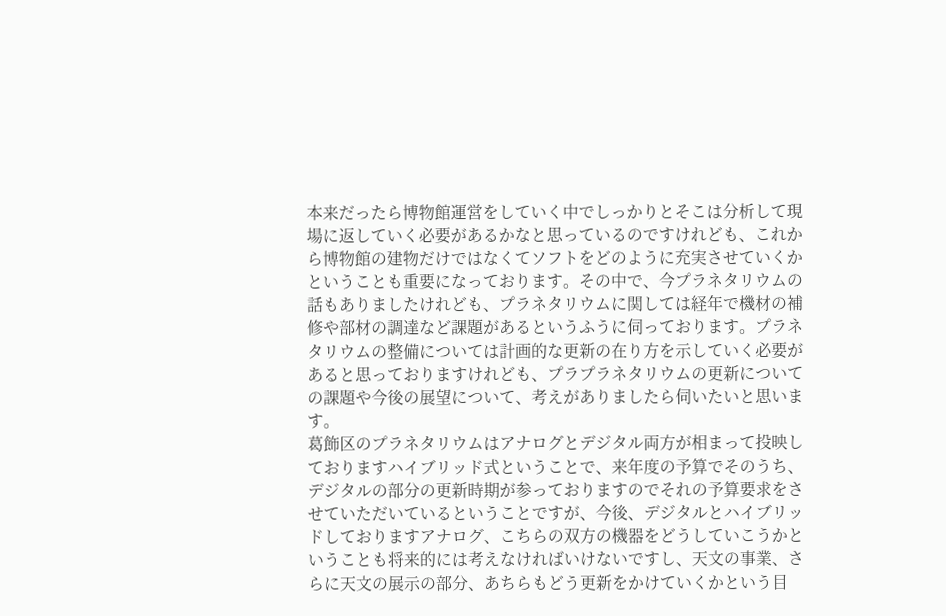本来だったら博物館運営をしていく中でしっかりとそこは分析して現場に返していく必要があるかなと思っているのですけれども、これから博物館の建物だけではなくてソフトをどのように充実させていくかということも重要になっております。その中で、今プラネタリウムの話もありましたけれども、プラネタリウムに関しては経年で機材の補修や部材の調達など課題があるというふうに伺っております。プラネタリウムの整備については計画的な更新の在り方を示していく必要があると思っておりますけれども、プラプラネタリウムの更新についての課題や今後の展望について、考えがありましたら伺いたいと思います。
葛飾区のプラネタリウムはアナログとデジタル両方が相まって投映しておりますハイブリッド式ということで、来年度の予算でそのうち、デジタルの部分の更新時期が参っておりますのでそれの予算要求をさせていただいているということですが、今後、デジタルとハイブリッドしておりますアナログ、こちらの双方の機器をどうしていこうかということも将来的には考えなければいけないですし、天文の事業、さらに天文の展示の部分、あちらもどう更新をかけていくかという目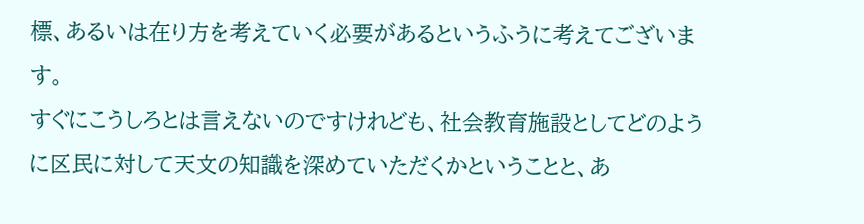標、あるいは在り方を考えていく必要があるというふうに考えてございます。
すぐにこうしろとは言えないのですけれども、社会教育施設としてどのように区民に対して天文の知識を深めていただくかということと、あ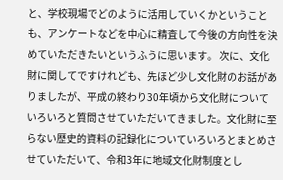と、学校現場でどのように活用していくかということも、アンケートなどを中心に精査して今後の方向性を決めていただきたいというふうに思います。 次に、文化財に関してですけれども、先ほど少し文化財のお話がありましたが、平成の終わり30年頃から文化財についていろいろと質問させていただいてきました。文化財に至らない歴史的資料の記録化についていろいろとまとめさせていただいて、令和3年に地域文化財制度とし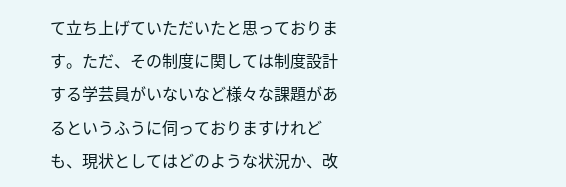て立ち上げていただいたと思っております。ただ、その制度に関しては制度設計する学芸員がいないなど様々な課題があるというふうに伺っておりますけれども、現状としてはどのような状況か、改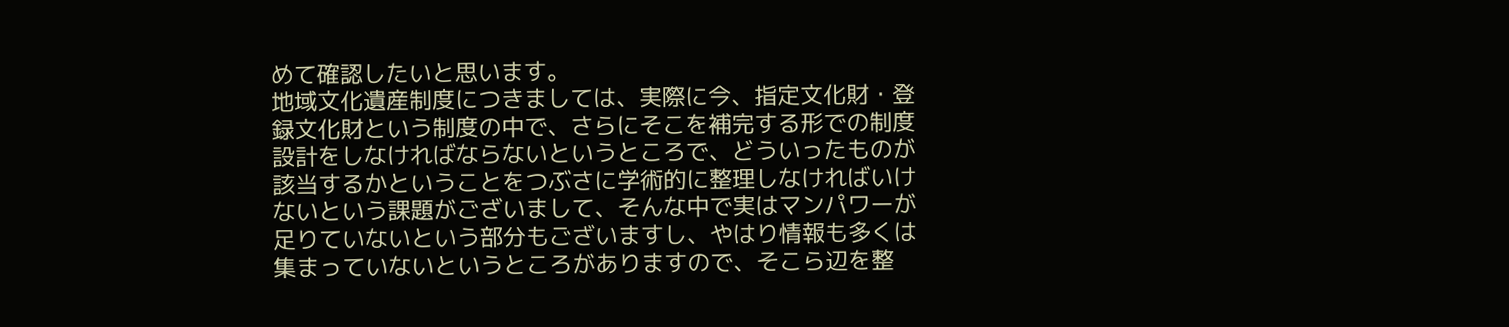めて確認したいと思います。
地域文化遺産制度につきましては、実際に今、指定文化財・登録文化財という制度の中で、さらにそこを補完する形での制度設計をしなければならないというところで、どういったものが該当するかということをつぶさに学術的に整理しなければいけないという課題がございまして、そんな中で実はマンパワーが足りていないという部分もございますし、やはり情報も多くは集まっていないというところがありますので、そこら辺を整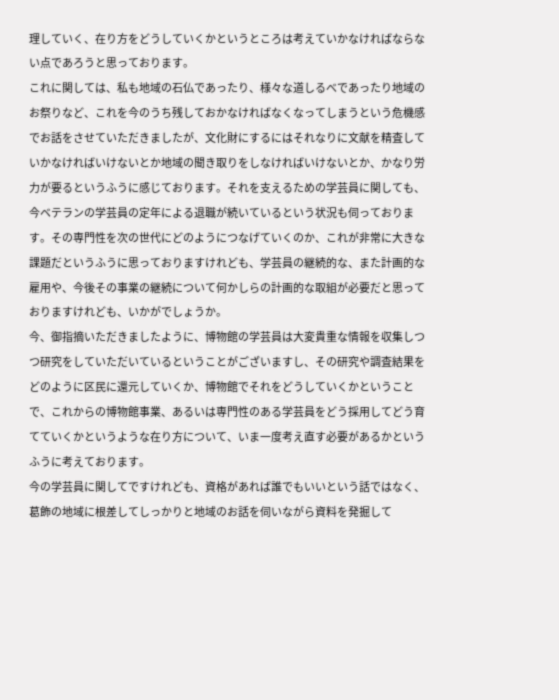理していく、在り方をどうしていくかというところは考えていかなければならない点であろうと思っております。
これに関しては、私も地域の石仏であったり、様々な道しるべであったり地域のお祭りなど、これを今のうち残しておかなければなくなってしまうという危機感でお話をさせていただきましたが、文化財にするにはそれなりに文献を精査していかなければいけないとか地域の聞き取りをしなければいけないとか、かなり労力が要るというふうに感じております。それを支えるための学芸員に関しても、今ベテランの学芸員の定年による退職が続いているという状況も伺っております。その専門性を次の世代にどのようにつなげていくのか、これが非常に大きな課題だというふうに思っておりますけれども、学芸員の継続的な、また計画的な雇用や、今後その事業の継続について何かしらの計画的な取組が必要だと思っておりますけれども、いかがでしょうか。
今、御指摘いただきましたように、博物館の学芸員は大変貴重な情報を収集しつつ研究をしていただいているということがございますし、その研究や調査結果をどのように区民に還元していくか、博物館でそれをどうしていくかということで、これからの博物館事業、あるいは専門性のある学芸員をどう採用してどう育てていくかというような在り方について、いま一度考え直す必要があるかというふうに考えております。
今の学芸員に関してですけれども、資格があれば誰でもいいという話ではなく、葛飾の地域に根差してしっかりと地域のお話を伺いながら資料を発掘して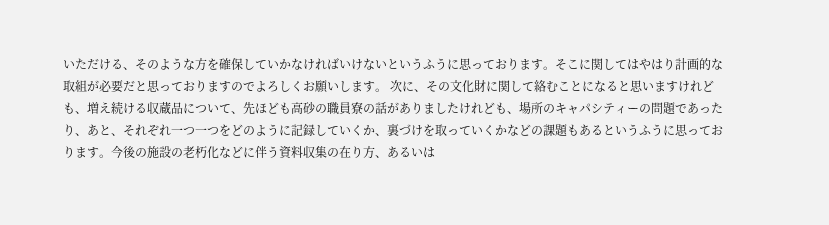いただける、そのような方を確保していかなければいけないというふうに思っております。そこに関してはやはり計画的な取組が必要だと思っておりますのでよろしくお願いします。 次に、その文化財に関して絡むことになると思いますけれども、増え続ける収蔵品について、先ほども高砂の職員寮の話がありましたけれども、場所のキャパシティーの問題であったり、あと、それぞれ一つ一つをどのように記録していくか、裏づけを取っていくかなどの課題もあるというふうに思っております。今後の施設の老朽化などに伴う資料収集の在り方、あるいは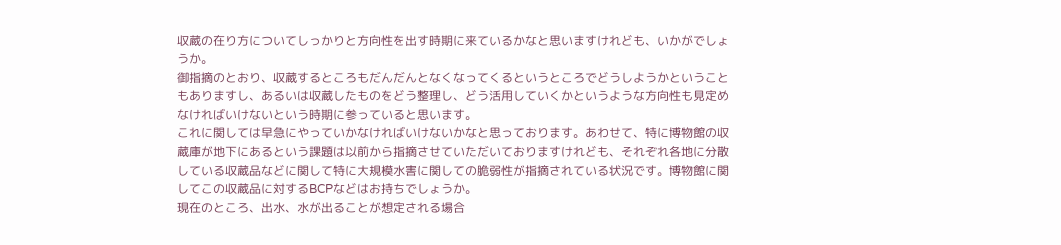収蔵の在り方についてしっかりと方向性を出す時期に来ているかなと思いますけれども、いかがでしょうか。
御指摘のとおり、収蔵するところもだんだんとなくなってくるというところでどうしようかということもありますし、あるいは収蔵したものをどう整理し、どう活用していくかというような方向性も見定めなければいけないという時期に参っていると思います。
これに関しては早急にやっていかなければいけないかなと思っております。あわせて、特に博物館の収蔵庫が地下にあるという課題は以前から指摘させていただいておりますけれども、それぞれ各地に分散している収蔵品などに関して特に大規模水害に関しての脆弱性が指摘されている状況です。博物館に関してこの収蔵品に対するBCPなどはお持ちでしょうか。
現在のところ、出水、水が出ることが想定される場合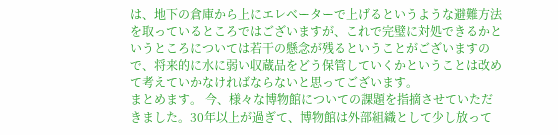は、地下の倉庫から上にエレベーターで上げるというような避難方法を取っているところではございますが、これで完璧に対処できるかというところについては若干の懸念が残るということがございますので、将来的に水に弱い収蔵品をどう保管していくかということは改めて考えていかなければならないと思ってございます。
まとめます。 今、様々な博物館についての課題を指摘させていただきました。30年以上が過ぎて、博物館は外部組織として少し放って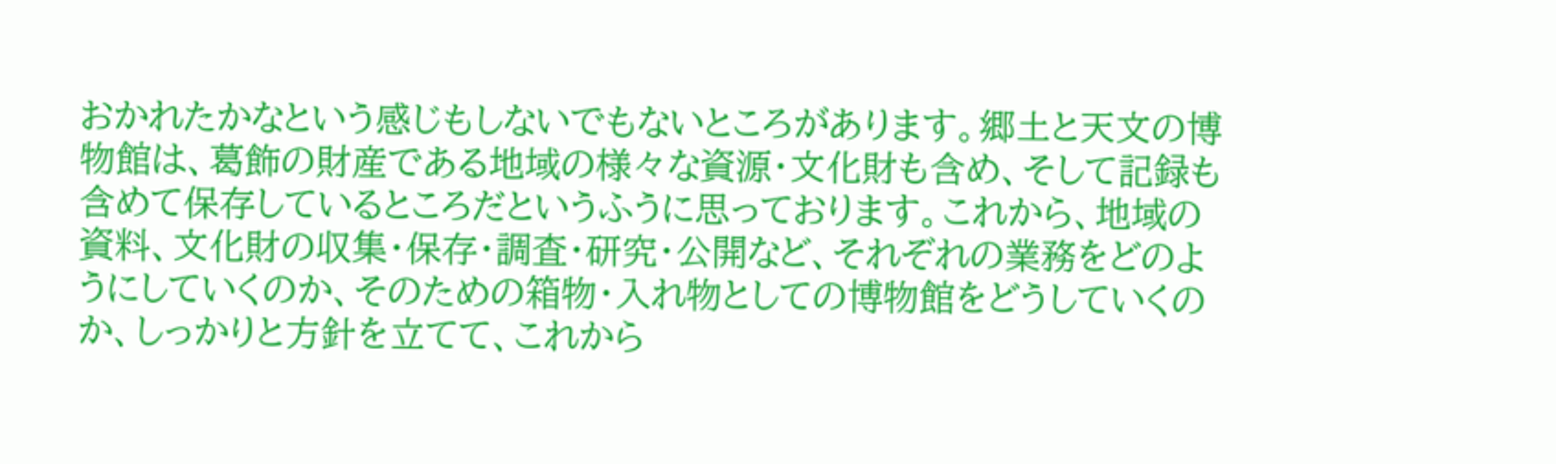おかれたかなという感じもしないでもないところがあります。郷土と天文の博物館は、葛飾の財産である地域の様々な資源・文化財も含め、そして記録も含めて保存しているところだというふうに思っております。これから、地域の資料、文化財の収集・保存・調査・研究・公開など、それぞれの業務をどのようにしていくのか、そのための箱物・入れ物としての博物館をどうしていくのか、しっかりと方針を立てて、これから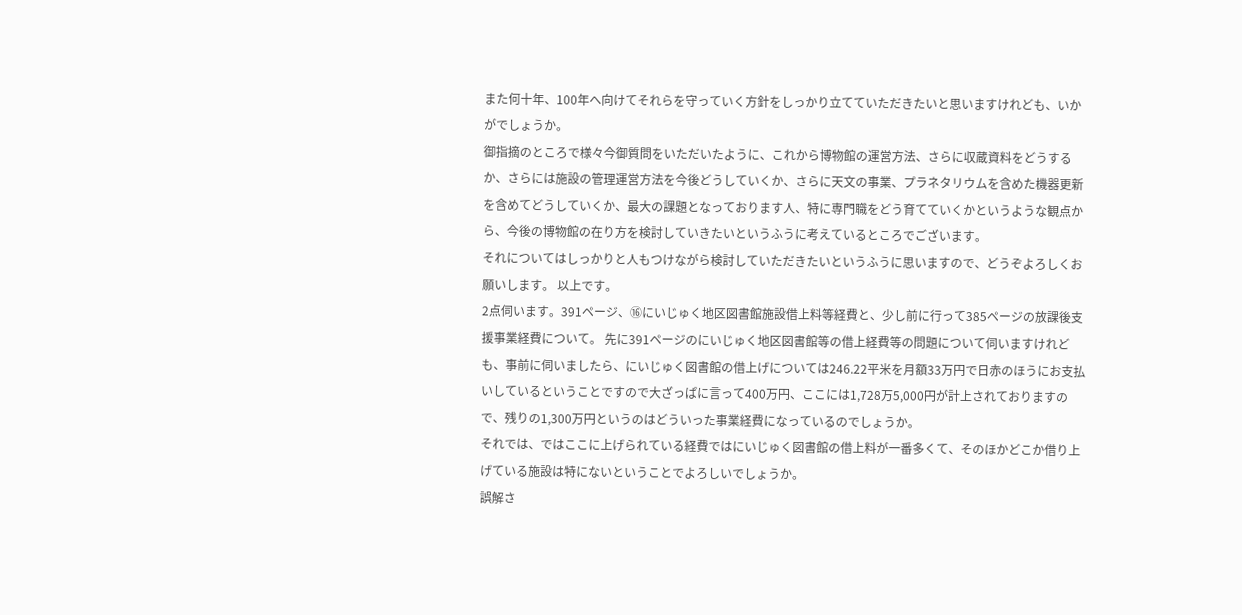また何十年、100年へ向けてそれらを守っていく方針をしっかり立てていただきたいと思いますけれども、いかがでしょうか。
御指摘のところで様々今御質問をいただいたように、これから博物館の運営方法、さらに収蔵資料をどうするか、さらには施設の管理運営方法を今後どうしていくか、さらに天文の事業、プラネタリウムを含めた機器更新を含めてどうしていくか、最大の課題となっております人、特に専門職をどう育てていくかというような観点から、今後の博物館の在り方を検討していきたいというふうに考えているところでございます。
それについてはしっかりと人もつけながら検討していただきたいというふうに思いますので、どうぞよろしくお願いします。 以上です。
2点伺います。391ページ、⑯にいじゅく地区図書館施設借上料等経費と、少し前に行って385ページの放課後支援事業経費について。 先に391ページのにいじゅく地区図書館等の借上経費等の問題について伺いますけれども、事前に伺いましたら、にいじゅく図書館の借上げについては246.22平米を月額33万円で日赤のほうにお支払いしているということですので大ざっぱに言って400万円、ここには1,728万5,000円が計上されておりますので、残りの1,300万円というのはどういった事業経費になっているのでしょうか。
それでは、ではここに上げられている経費ではにいじゅく図書館の借上料が一番多くて、そのほかどこか借り上げている施設は特にないということでよろしいでしょうか。
誤解さ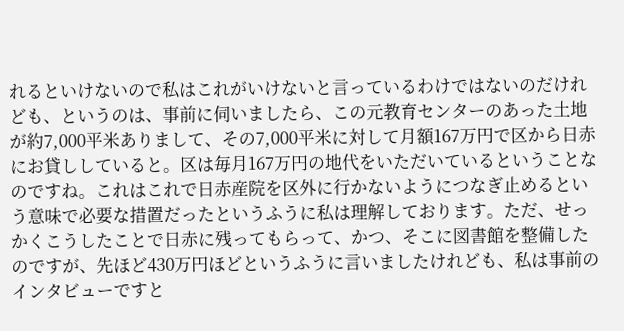れるといけないので私はこれがいけないと言っているわけではないのだけれども、というのは、事前に伺いましたら、この元教育センターのあった土地が約7,000平米ありまして、その7,000平米に対して月額167万円で区から日赤にお貸ししていると。区は毎月167万円の地代をいただいているということなのですね。これはこれで日赤産院を区外に行かないようにつなぎ止めるという意味で必要な措置だったというふうに私は理解しております。ただ、せっかくこうしたことで日赤に残ってもらって、かつ、そこに図書館を整備したのですが、先ほど430万円ほどというふうに言いましたけれども、私は事前のインタビューですと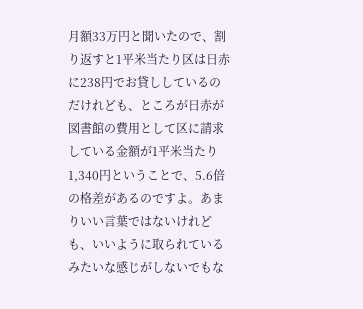月額33万円と聞いたので、割り返すと1平米当たり区は日赤に238円でお貸ししているのだけれども、ところが日赤が図書館の費用として区に請求している金額が1平米当たり1,340円ということで、5.6倍の格差があるのですよ。あまりいい言葉ではないけれども、いいように取られているみたいな感じがしないでもな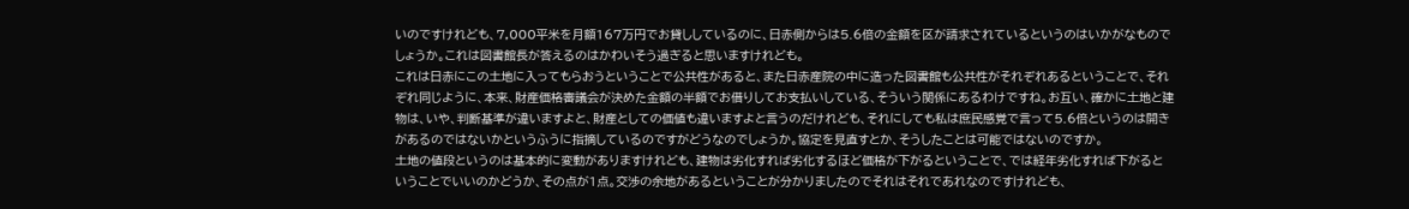いのですけれども、7,000平米を月額167万円でお貸ししているのに、日赤側からは5.6倍の金額を区が請求されているというのはいかがなものでしょうか。これは図書館長が答えるのはかわいそう過ぎると思いますけれども。
これは日赤にこの土地に入ってもらおうということで公共性があると、また日赤産院の中に造った図書館も公共性がそれぞれあるということで、それぞれ同じように、本来、財産価格審議会が決めた金額の半額でお借りしてお支払いしている、そういう関係にあるわけですね。お互い、確かに土地と建物は、いや、判断基準が違いますよと、財産としての価値も違いますよと言うのだけれども、それにしても私は庶民感覚で言って5.6倍というのは開きがあるのではないかというふうに指摘しているのですがどうなのでしょうか。協定を見直すとか、そうしたことは可能ではないのですか。
土地の値段というのは基本的に変動がありますけれども、建物は劣化すれば劣化するほど価格が下がるということで、では経年劣化すれば下がるということでいいのかどうか、その点が1点。交渉の余地があるということが分かりましたのでそれはそれであれなのですけれども、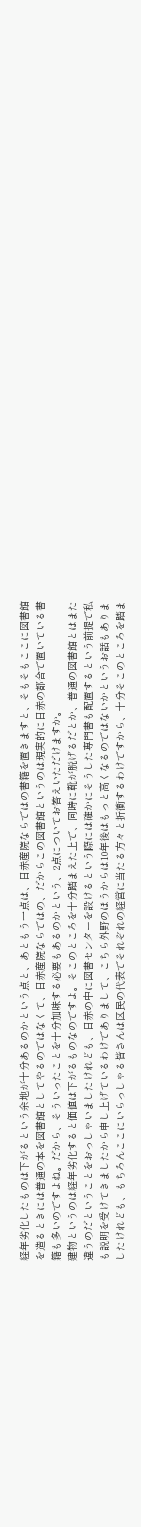経年劣化したものは下がるという余地が十分あるのかという点と、あともう一点は、日赤産院ならではの書籍を置きますと、そもそもここに図書館を造るときには普通の本を図書館としてやるのではなくて、日赤産院ならではの、だからこの図書館というのは現実的に日赤の都合で置いている書籍も多いのですよね。だから、そういったことを十分加味する必要もあるのかという、2点についてお答えいただけますか。
建物というのは経年劣化すると価値は下がるものなのですよ。そこのところを十分踏まえた上で、同時に靴が脱げるだとか、普通の図書館とはまた違うのだということをおっしゃいましたけれども、日赤の中に図書センターを設けるという際には確かにそうした専門書も配置するという前提で私も説明を受けてきましたから申し上げているわけでありまして、こちら外野のほうからは10年後はもっと高くなるのではないかというお話もありましたけれども、もちろんここにいらっしゃる皆さんは区民の代表でそれぞれの経営に当たる方々と折衝するわけですから、十分そこのところを踏ま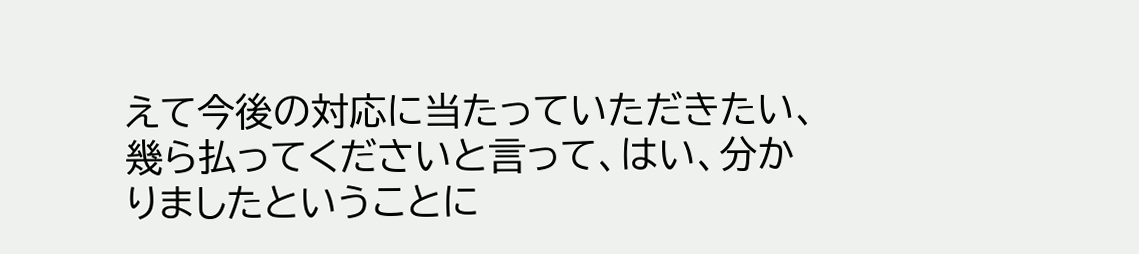えて今後の対応に当たっていただきたい、幾ら払ってくださいと言って、はい、分かりましたということに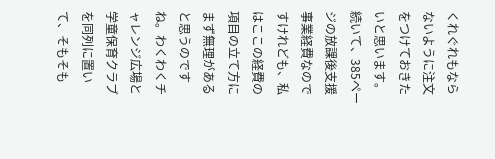くれぐれもならないように注文をつけておきたいと思います。 続いて、385ページの放課後支援事業経費なのですけれども、私はここの経費の項目の立て方にまず無理があると思うのですね。わくわくチャレンジ広場と学童保育クラブを同列に置いて、そもそも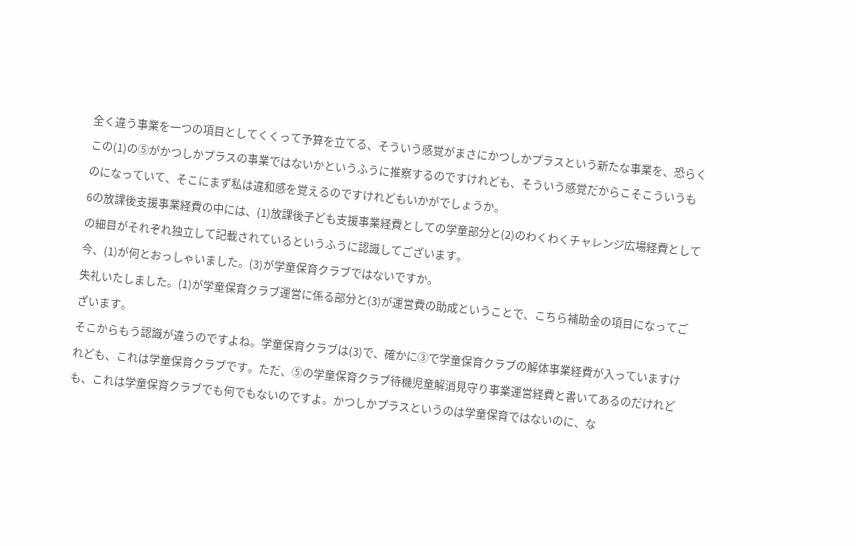全く違う事業を一つの項目としてくくって予算を立てる、そういう感覚がまさにかつしかプラスという新たな事業を、恐らくこの(1)の⑤がかつしかプラスの事業ではないかというふうに推察するのですけれども、そういう感覚だからこそこういうものになっていて、そこにまず私は違和感を覚えるのですけれどもいかがでしょうか。
6の放課後支援事業経費の中には、(1)放課後子ども支援事業経費としての学童部分と(2)のわくわくチャレンジ広場経費としての細目がそれぞれ独立して記載されているというふうに認識してございます。
今、(1)が何とおっしゃいました。(3)が学童保育クラブではないですか。
失礼いたしました。(1)が学童保育クラブ運営に係る部分と(3)が運営費の助成ということで、こちら補助金の項目になってございます。
そこからもう認識が違うのですよね。学童保育クラブは(3)で、確かに③で学童保育クラブの解体事業経費が入っていますけれども、これは学童保育クラブです。ただ、⑤の学童保育クラブ待機児童解消見守り事業運営経費と書いてあるのだけれども、これは学童保育クラブでも何でもないのですよ。かつしかプラスというのは学童保育ではないのに、な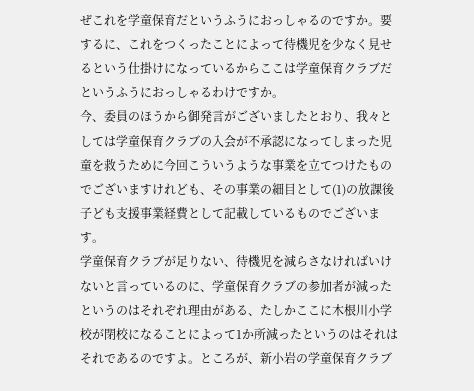ぜこれを学童保育だというふうにおっしゃるのですか。要するに、これをつくったことによって待機児を少なく見せるという仕掛けになっているからここは学童保育クラブだというふうにおっしゃるわけですか。
今、委員のほうから御発言がございましたとおり、我々としては学童保育クラブの入会が不承認になってしまった児童を救うために今回こういうような事業を立てつけたものでございますけれども、その事業の細目として(1)の放課後子ども支援事業経費として記載しているものでございます。
学童保育クラブが足りない、待機児を減らさなければいけないと言っているのに、学童保育クラブの参加者が減ったというのはそれぞれ理由がある、たしかここに木根川小学校が閉校になることによって1か所減ったというのはそれはそれであるのですよ。ところが、新小岩の学童保育クラブ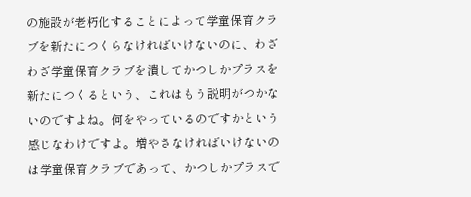の施設が老朽化することによって学童保育クラブを新たにつくらなければいけないのに、わざわざ学童保育クラブを潰してかつしかプラスを新たにつくるという、これはもう説明がつかないのですよね。何をやっているのですかという感じなわけですよ。増やさなければいけないのは学童保育クラブであって、かつしかプラスで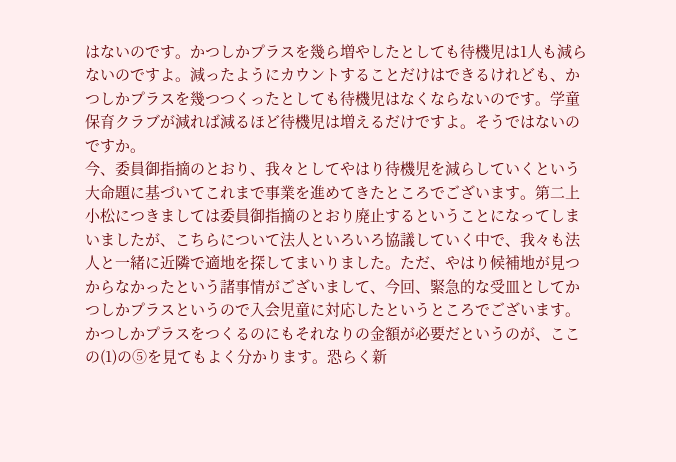はないのです。かつしかプラスを幾ら増やしたとしても待機児は1人も減らないのですよ。減ったようにカウントすることだけはできるけれども、かつしかプラスを幾つつくったとしても待機児はなくならないのです。学童保育クラブが減れば減るほど待機児は増えるだけですよ。そうではないのですか。
今、委員御指摘のとおり、我々としてやはり待機児を減らしていくという大命題に基づいてこれまで事業を進めてきたところでございます。第二上小松につきましては委員御指摘のとおり廃止するということになってしまいましたが、こちらについて法人といろいろ協議していく中で、我々も法人と一緒に近隣で適地を探してまいりました。ただ、やはり候補地が見つからなかったという諸事情がございまして、今回、緊急的な受皿としてかつしかプラスというので入会児童に対応したというところでございます。
かつしかプラスをつくるのにもそれなりの金額が必要だというのが、ここの(1)の⑤を見てもよく分かります。恐らく新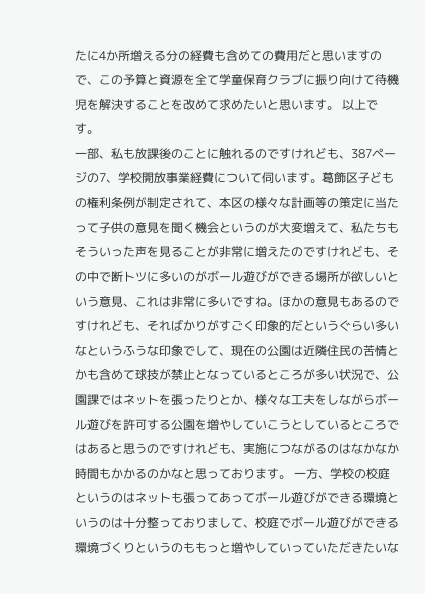たに4か所増える分の経費も含めての費用だと思いますので、この予算と資源を全て学童保育クラブに振り向けて待機児を解決することを改めて求めたいと思います。 以上です。
一部、私も放課後のことに触れるのですけれども、387ページの7、学校開放事業経費について伺います。葛飾区子どもの権利条例が制定されて、本区の様々な計画等の策定に当たって子供の意見を聞く機会というのが大変増えて、私たちもそういった声を見ることが非常に増えたのですけれども、その中で断トツに多いのがボール遊びができる場所が欲しいという意見、これは非常に多いですね。ほかの意見もあるのですけれども、そればかりがすごく印象的だというぐらい多いなというふうな印象でして、現在の公園は近隣住民の苦情とかも含めて球技が禁止となっているところが多い状況で、公園課ではネットを張ったりとか、様々な工夫をしながらボール遊びを許可する公園を増やしていこうとしているところではあると思うのですけれども、実施につながるのはなかなか時間もかかるのかなと思っております。 一方、学校の校庭というのはネットも張ってあってボール遊びができる環境というのは十分整っておりまして、校庭でボール遊びができる環境づくりというのももっと増やしていっていただきたいな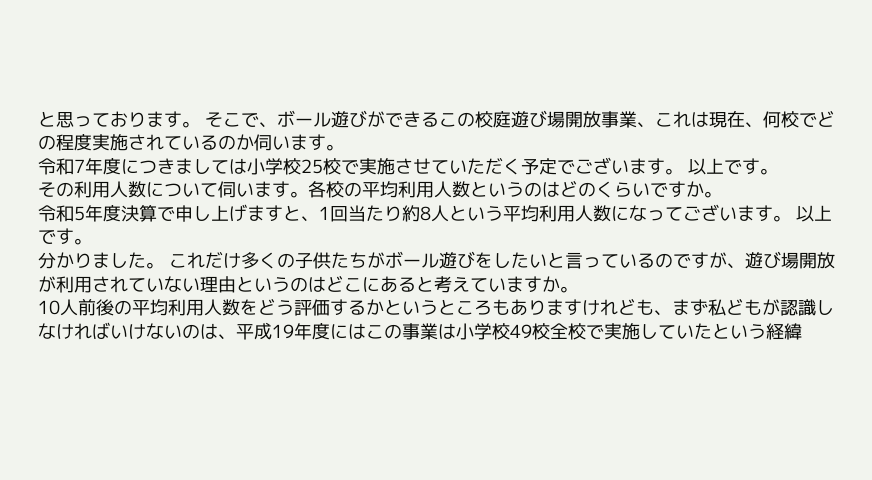と思っております。 そこで、ボール遊びができるこの校庭遊び場開放事業、これは現在、何校でどの程度実施されているのか伺います。
令和7年度につきましては小学校25校で実施させていただく予定でございます。 以上です。
その利用人数について伺います。各校の平均利用人数というのはどのくらいですか。
令和5年度決算で申し上げますと、1回当たり約8人という平均利用人数になってございます。 以上です。
分かりました。 これだけ多くの子供たちがボール遊びをしたいと言っているのですが、遊び場開放が利用されていない理由というのはどこにあると考えていますか。
10人前後の平均利用人数をどう評価するかというところもありますけれども、まず私どもが認識しなければいけないのは、平成19年度にはこの事業は小学校49校全校で実施していたという経緯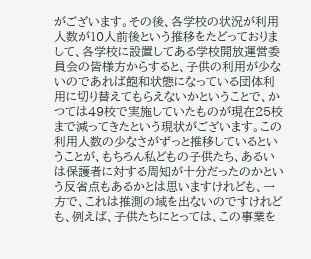がございます。その後、各学校の状況が利用人数が10人前後という推移をたどっておりまして、各学校に設置してある学校開放運営委員会の皆様方からすると、子供の利用が少ないのであれば飽和状態になっている団体利用に切り替えてもらえないかということで、かつては49校で実施していたものが現在25校まで減ってきたという現状がございます。この利用人数の少なさがずっと推移しているということが、もちろん私どもの子供たち、あるいは保護者に対する周知が十分だったのかという反省点もあるかとは思いますけれども、一方で、これは推測の域を出ないのですけれども、例えば、子供たちにとっては、この事業を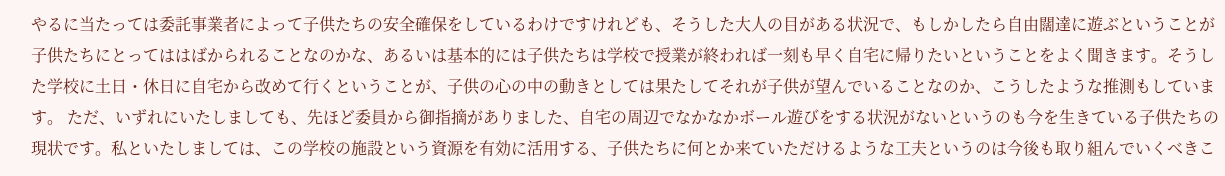やるに当たっては委託事業者によって子供たちの安全確保をしているわけですけれども、そうした大人の目がある状況で、もしかしたら自由闊達に遊ぶということが子供たちにとってははばかられることなのかな、あるいは基本的には子供たちは学校で授業が終われば一刻も早く自宅に帰りたいということをよく聞きます。そうした学校に土日・休日に自宅から改めて行くということが、子供の心の中の動きとしては果たしてそれが子供が望んでいることなのか、こうしたような推測もしています。 ただ、いずれにいたしましても、先ほど委員から御指摘がありました、自宅の周辺でなかなかボール遊びをする状況がないというのも今を生きている子供たちの現状です。私といたしましては、この学校の施設という資源を有効に活用する、子供たちに何とか来ていただけるような工夫というのは今後も取り組んでいくべきこ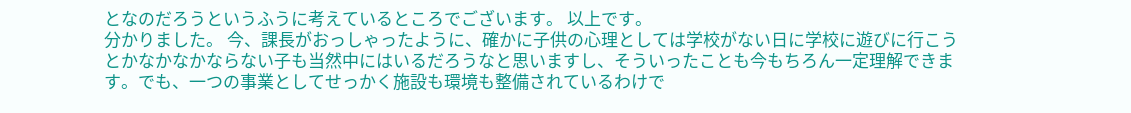となのだろうというふうに考えているところでございます。 以上です。
分かりました。 今、課長がおっしゃったように、確かに子供の心理としては学校がない日に学校に遊びに行こうとかなかなかならない子も当然中にはいるだろうなと思いますし、そういったことも今もちろん一定理解できます。でも、一つの事業としてせっかく施設も環境も整備されているわけで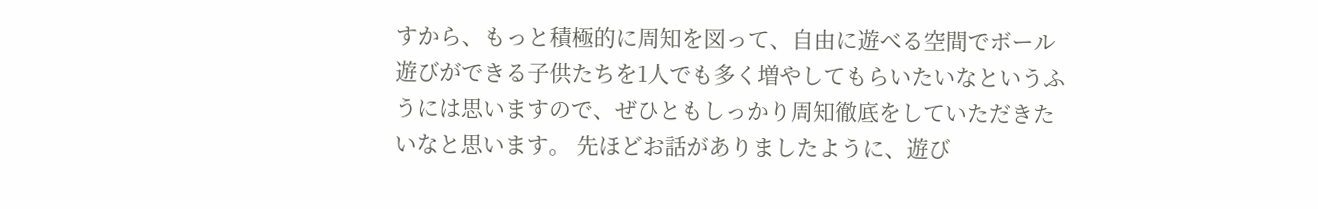すから、もっと積極的に周知を図って、自由に遊べる空間でボール遊びができる子供たちを1人でも多く増やしてもらいたいなというふうには思いますので、ぜひともしっかり周知徹底をしていただきたいなと思います。 先ほどお話がありましたように、遊び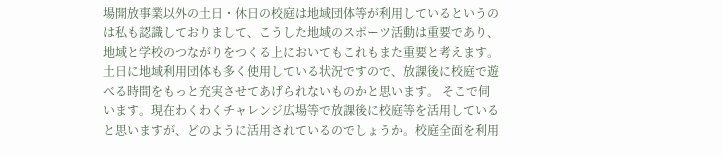場開放事業以外の土日・休日の校庭は地域団体等が利用しているというのは私も認識しておりまして、こうした地域のスポーツ活動は重要であり、地域と学校のつながりをつくる上においてもこれもまた重要と考えます。土日に地域利用団体も多く使用している状況ですので、放課後に校庭で遊べる時間をもっと充実させてあげられないものかと思います。 そこで伺います。現在わくわくチャレンジ広場等で放課後に校庭等を活用していると思いますが、どのように活用されているのでしょうか。校庭全面を利用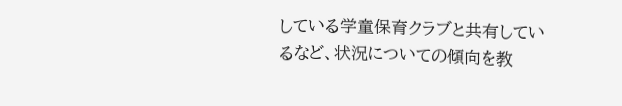している学童保育クラブと共有しているなど、状況についての傾向を教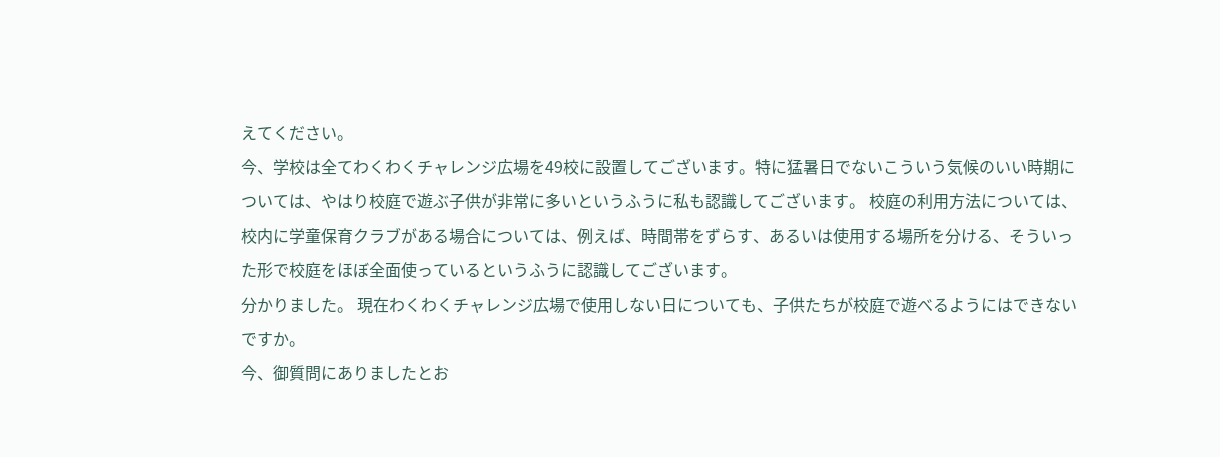えてください。
今、学校は全てわくわくチャレンジ広場を49校に設置してございます。特に猛暑日でないこういう気候のいい時期については、やはり校庭で遊ぶ子供が非常に多いというふうに私も認識してございます。 校庭の利用方法については、校内に学童保育クラブがある場合については、例えば、時間帯をずらす、あるいは使用する場所を分ける、そういった形で校庭をほぼ全面使っているというふうに認識してございます。
分かりました。 現在わくわくチャレンジ広場で使用しない日についても、子供たちが校庭で遊べるようにはできないですか。
今、御質問にありましたとお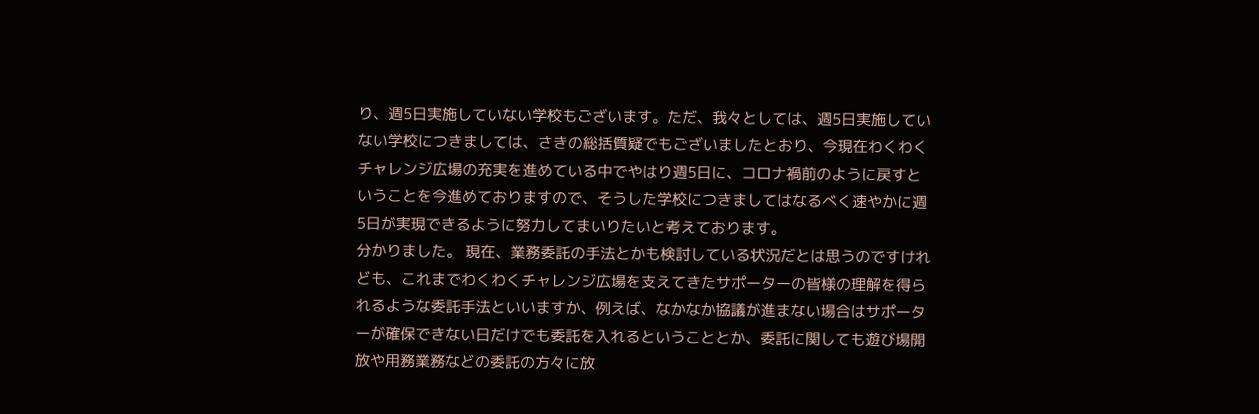り、週5日実施していない学校もございます。ただ、我々としては、週5日実施していない学校につきましては、さきの総括質疑でもございましたとおり、今現在わくわくチャレンジ広場の充実を進めている中でやはり週5日に、コロナ禍前のように戻すということを今進めておりますので、そうした学校につきましてはなるべく速やかに週5日が実現できるように努力してまいりたいと考えております。
分かりました。 現在、業務委託の手法とかも検討している状況だとは思うのですけれども、これまでわくわくチャレンジ広場を支えてきたサポーターの皆様の理解を得られるような委託手法といいますか、例えば、なかなか協議が進まない場合はサポーターが確保できない日だけでも委託を入れるということとか、委託に関しても遊び場開放や用務業務などの委託の方々に放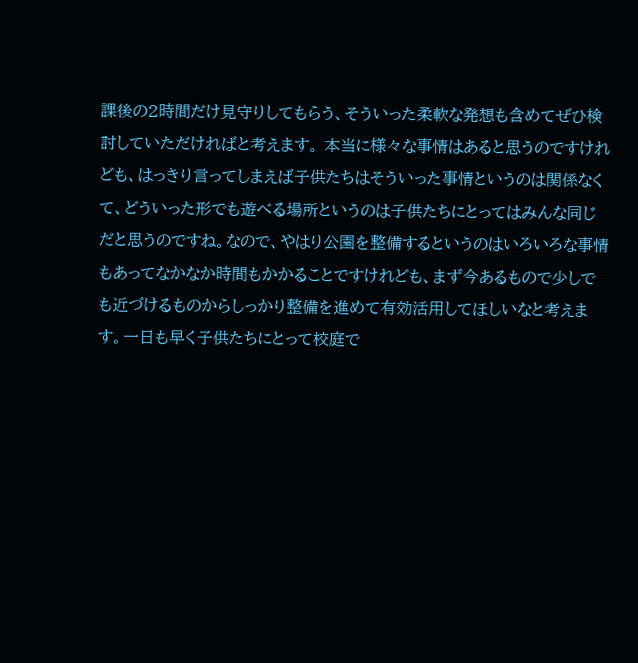課後の2時間だけ見守りしてもらう、そういった柔軟な発想も含めてぜひ検討していただければと考えます。 本当に様々な事情はあると思うのですけれども、はっきり言ってしまえば子供たちはそういった事情というのは関係なくて、どういった形でも遊べる場所というのは子供たちにとってはみんな同じだと思うのですね。なので、やはり公園を整備するというのはいろいろな事情もあってなかなか時間もかかることですけれども、まず今あるもので少しでも近づけるものからしっかり整備を進めて有効活用してほしいなと考えます。一日も早く子供たちにとって校庭で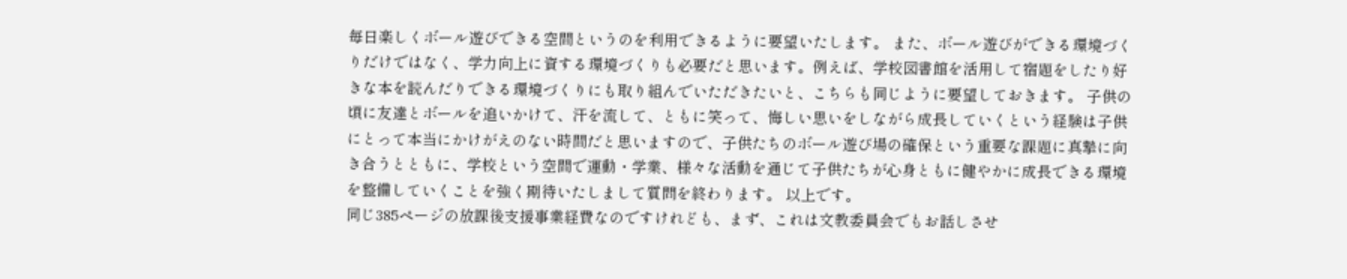毎日楽しくボール遊びできる空間というのを利用できるように要望いたします。 また、ボール遊びができる環境づくりだけではなく、学力向上に資する環境づくりも必要だと思います。例えば、学校図書館を活用して宿題をしたり好きな本を読んだりできる環境づくりにも取り組んでいただきたいと、こちらも同じように要望しておきます。 子供の頃に友達とボールを追いかけて、汗を流して、ともに笑って、悔しい思いをしながら成長していくという経験は子供にとって本当にかけがえのない時間だと思いますので、子供たちのボール遊び場の確保という重要な課題に真摯に向き合うとともに、学校という空間で運動・学業、様々な活動を通じて子供たちが心身ともに健やかに成長できる環境を整備していくことを強く期待いたしまして質問を終わります。 以上です。
同じ385ページの放課後支援事業経費なのですけれども、まず、これは文教委員会でもお話しさせ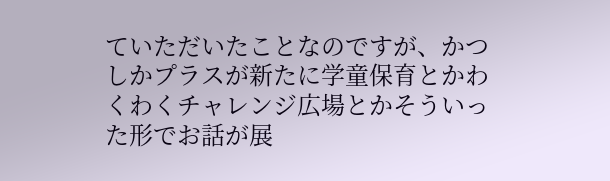ていただいたことなのですが、かつしかプラスが新たに学童保育とかわくわくチャレンジ広場とかそういった形でお話が展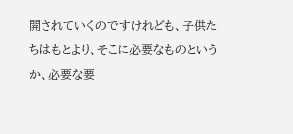開されていくのですけれども、子供たちはもとより、そこに必要なものというか、必要な要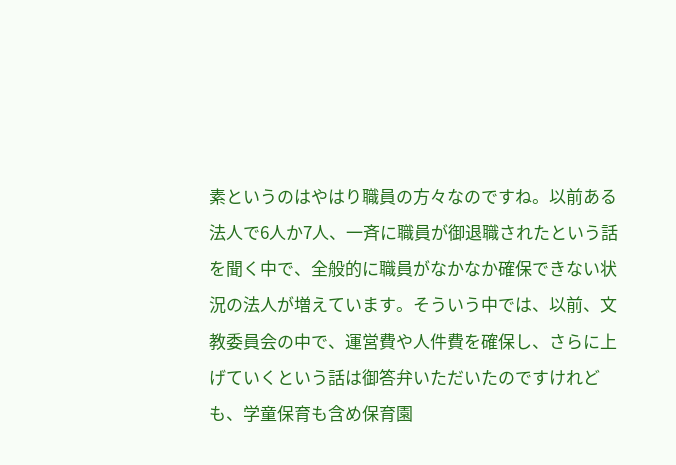素というのはやはり職員の方々なのですね。以前ある法人で6人か7人、一斉に職員が御退職されたという話を聞く中で、全般的に職員がなかなか確保できない状況の法人が増えています。そういう中では、以前、文教委員会の中で、運営費や人件費を確保し、さらに上げていくという話は御答弁いただいたのですけれども、学童保育も含め保育園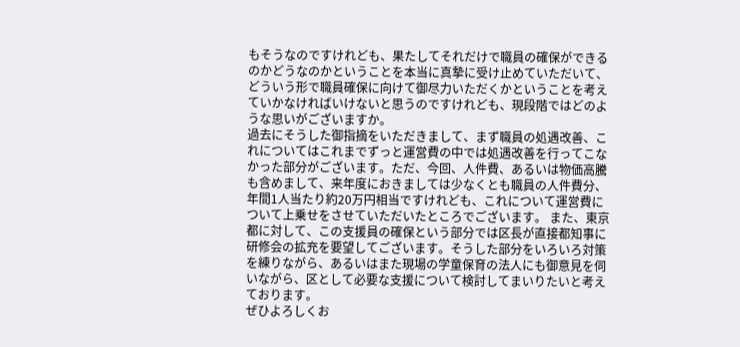もそうなのですけれども、果たしてそれだけで職員の確保ができるのかどうなのかということを本当に真摯に受け止めていただいて、どういう形で職員確保に向けて御尽力いただくかということを考えていかなければいけないと思うのですけれども、現段階ではどのような思いがございますか。
過去にそうした御指摘をいただきまして、まず職員の処遇改善、これについてはこれまでずっと運営費の中では処遇改善を行ってこなかった部分がございます。ただ、今回、人件費、あるいは物価高騰も含めまして、来年度におきましては少なくとも職員の人件費分、年間1人当たり約20万円相当ですけれども、これについて運営費について上乗せをさせていただいたところでございます。 また、東京都に対して、この支援員の確保という部分では区長が直接都知事に研修会の拡充を要望してございます。そうした部分をいろいろ対策を練りながら、あるいはまた現場の学童保育の法人にも御意見を伺いながら、区として必要な支援について検討してまいりたいと考えております。
ぜひよろしくお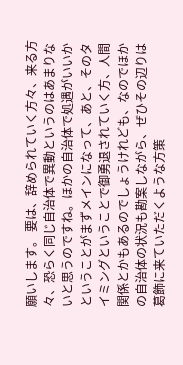願いします。 要は、辞められていく方々、来る方々、恐らく同じ自治体で異動というのはあまりないと思うのですね。ほかの自治体で処遇がいいかということがまずメインになって、あと、そのタイミングということで御勇退されていく方、人間関係とかもあるのでしょうけれども、なのでほかの自治体の状況も勘案しながら、ぜひその辺りは葛飾に来ていただくような方策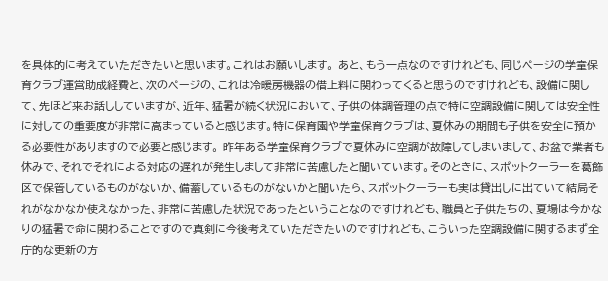を具体的に考えていただきたいと思います。これはお願いします。 あと、もう一点なのですけれども、同じページの学童保育クラブ運営助成経費と、次のページの、これは冷暖房機器の借上料に関わってくると思うのですけれども、設備に関して、先ほど来お話ししていますが、近年、猛暑が続く状況において、子供の体調管理の点で特に空調設備に関しては安全性に対しての重要度が非常に高まっていると感じます。特に保育園や学童保育クラブは、夏休みの期間も子供を安全に預かる必要性がありますので必要と感じます。 昨年ある学童保育クラブで夏休みに空調が故障してしまいまして、お盆で業者も休みで、それでそれによる対応の遅れが発生しまして非常に苦慮したと聞いています。そのときに、スポットクーラーを葛飾区で保管しているものがないか、備蓄しているものがないかと聞いたら、スポットクーラーも実は貸出しに出ていて結局それがなかなか使えなかった、非常に苦慮した状況であったということなのですけれども、職員と子供たちの、夏場は今かなりの猛暑で命に関わることですので真剣に今後考えていただきたいのですけれども、こういった空調設備に関するまず全庁的な更新の方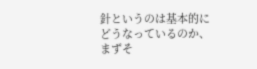針というのは基本的にどうなっているのか、まずそ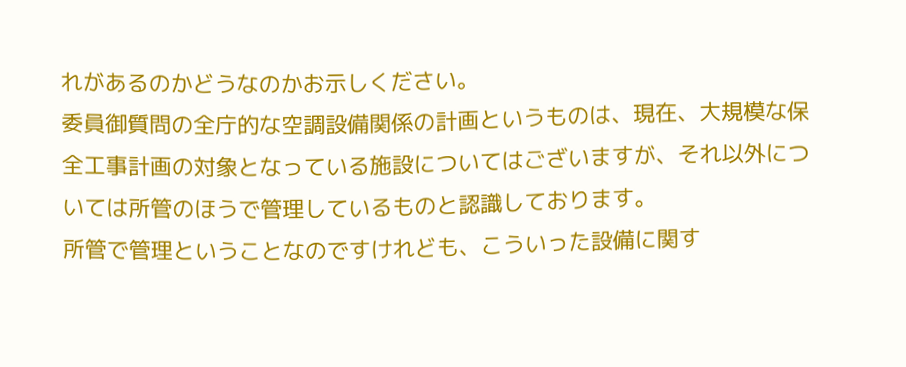れがあるのかどうなのかお示しください。
委員御質問の全庁的な空調設備関係の計画というものは、現在、大規模な保全工事計画の対象となっている施設についてはございますが、それ以外については所管のほうで管理しているものと認識しております。
所管で管理ということなのですけれども、こういった設備に関す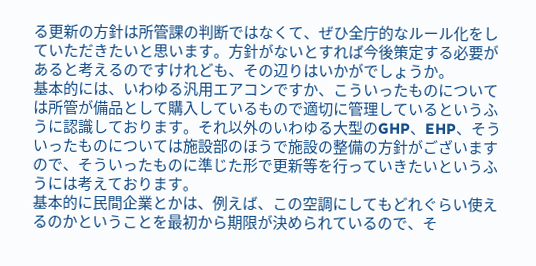る更新の方針は所管課の判断ではなくて、ぜひ全庁的なルール化をしていただきたいと思います。方針がないとすれば今後策定する必要があると考えるのですけれども、その辺りはいかがでしょうか。
基本的には、いわゆる汎用エアコンですか、こういったものについては所管が備品として購入しているもので適切に管理しているというふうに認識しております。それ以外のいわゆる大型のGHP、EHP、そういったものについては施設部のほうで施設の整備の方針がございますので、そういったものに準じた形で更新等を行っていきたいというふうには考えております。
基本的に民間企業とかは、例えば、この空調にしてもどれぐらい使えるのかということを最初から期限が決められているので、そ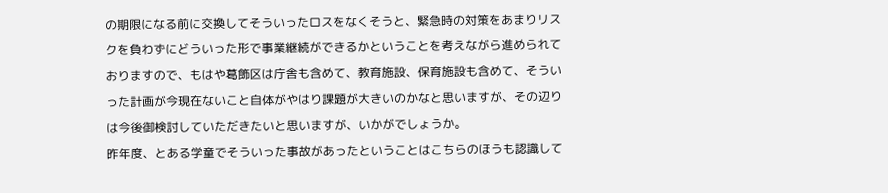の期限になる前に交換してそういったロスをなくそうと、緊急時の対策をあまりリスクを負わずにどういった形で事業継続ができるかということを考えながら進められておりますので、もはや葛飾区は庁舎も含めて、教育施設、保育施設も含めて、そういった計画が今現在ないこと自体がやはり課題が大きいのかなと思いますが、その辺りは今後御検討していただきたいと思いますが、いかがでしょうか。
昨年度、とある学童でそういった事故があったということはこちらのほうも認識して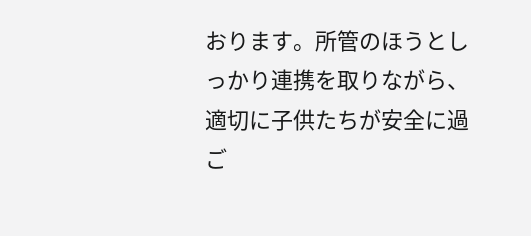おります。所管のほうとしっかり連携を取りながら、適切に子供たちが安全に過ご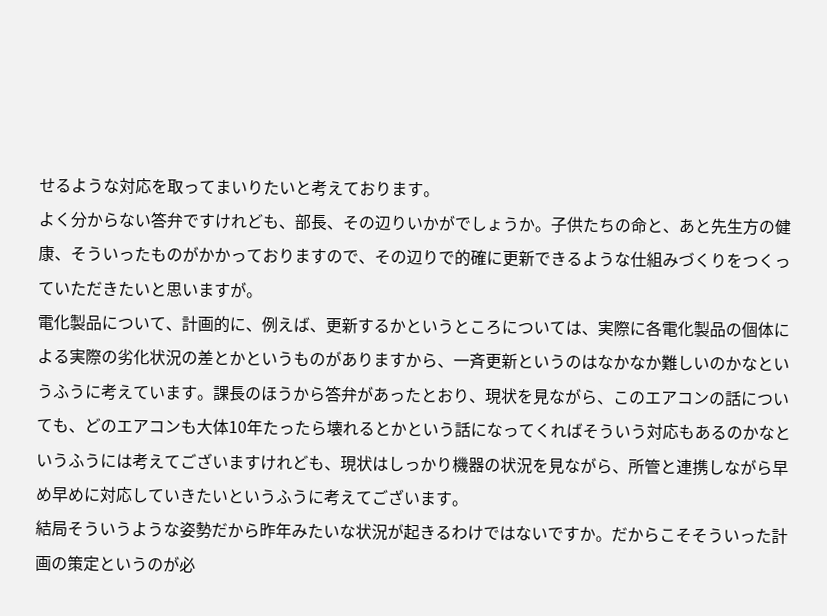せるような対応を取ってまいりたいと考えております。
よく分からない答弁ですけれども、部長、その辺りいかがでしょうか。子供たちの命と、あと先生方の健康、そういったものがかかっておりますので、その辺りで的確に更新できるような仕組みづくりをつくっていただきたいと思いますが。
電化製品について、計画的に、例えば、更新するかというところについては、実際に各電化製品の個体による実際の劣化状況の差とかというものがありますから、一斉更新というのはなかなか難しいのかなというふうに考えています。課長のほうから答弁があったとおり、現状を見ながら、このエアコンの話についても、どのエアコンも大体10年たったら壊れるとかという話になってくればそういう対応もあるのかなというふうには考えてございますけれども、現状はしっかり機器の状況を見ながら、所管と連携しながら早め早めに対応していきたいというふうに考えてございます。
結局そういうような姿勢だから昨年みたいな状況が起きるわけではないですか。だからこそそういった計画の策定というのが必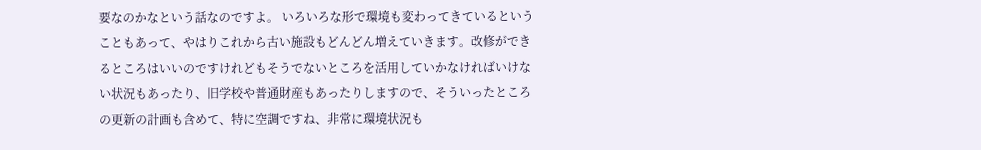要なのかなという話なのですよ。 いろいろな形で環境も変わってきているということもあって、やはりこれから古い施設もどんどん増えていきます。改修ができるところはいいのですけれどもそうでないところを活用していかなければいけない状況もあったり、旧学校や普通財産もあったりしますので、そういったところの更新の計画も含めて、特に空調ですね、非常に環境状況も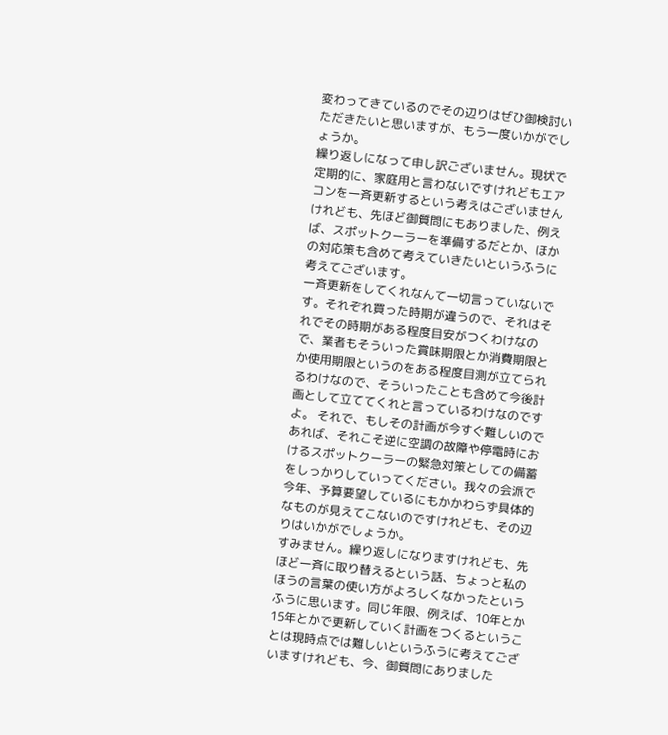変わってきているのでその辺りはぜひ御検討いただきたいと思いますが、もう一度いかがでしょうか。
繰り返しになって申し訳ございません。現状で定期的に、家庭用と言わないですけれどもエアコンを一斉更新するという考えはございませんけれども、先ほど御質問にもありました、例えば、スポットクーラーを準備するだとか、ほかの対応策も含めて考えていきたいというふうに考えてございます。
一斉更新をしてくれなんて一切言っていないです。それぞれ買った時期が違うので、それはそれでその時期がある程度目安がつくわけなので、業者もそういった賞味期限とか消費期限とか使用期限というのをある程度目測が立てられるわけなので、そういったことも含めて今後計画として立ててくれと言っているわけなのですよ。 それで、もしその計画が今すぐ難しいのであれば、それこそ逆に空調の故障や停電時におけるスポットクーラーの緊急対策としての備蓄をしっかりしていってください。我々の会派で今年、予算要望しているにもかかわらず具体的なものが見えてこないのですけれども、その辺りはいかがでしょうか。
すみません。繰り返しになりますけれども、先ほど一斉に取り替えるという話、ちょっと私のほうの言葉の使い方がよろしくなかったというふうに思います。同じ年限、例えば、10年とか15年とかで更新していく計画をつくるということは現時点では難しいというふうに考えてございますけれども、今、御質問にありました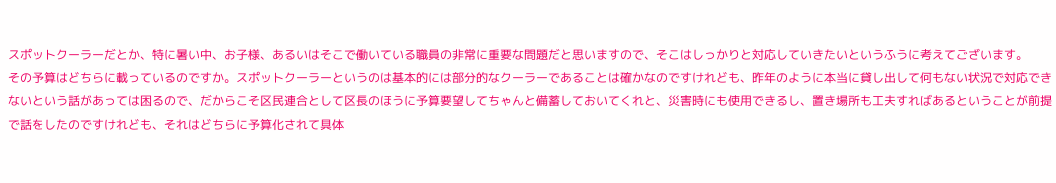スポットクーラーだとか、特に暑い中、お子様、あるいはそこで働いている職員の非常に重要な問題だと思いますので、そこはしっかりと対応していきたいというふうに考えてございます。
その予算はどちらに載っているのですか。スポットクーラーというのは基本的には部分的なクーラーであることは確かなのですけれども、昨年のように本当に貸し出して何もない状況で対応できないという話があっては困るので、だからこそ区民連合として区長のほうに予算要望してちゃんと備蓄しておいてくれと、災害時にも使用できるし、置き場所も工夫すればあるということが前提で話をしたのですけれども、それはどちらに予算化されて具体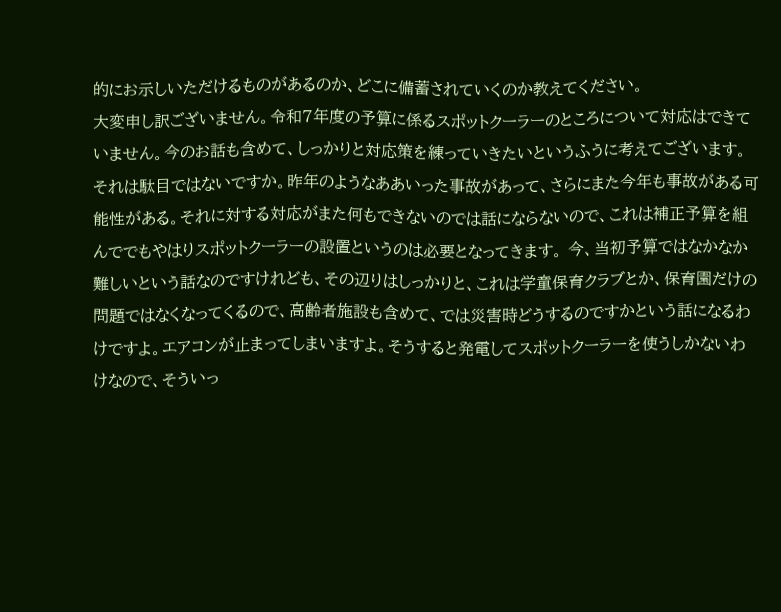的にお示しいただけるものがあるのか、どこに備蓄されていくのか教えてください。
大変申し訳ございません。令和7年度の予算に係るスポットクーラーのところについて対応はできていません。今のお話も含めて、しっかりと対応策を練っていきたいというふうに考えてございます。
それは駄目ではないですか。昨年のようなああいった事故があって、さらにまた今年も事故がある可能性がある。それに対する対応がまた何もできないのでは話にならないので、これは補正予算を組んででもやはりスポットクーラーの設置というのは必要となってきます。 今、当初予算ではなかなか難しいという話なのですけれども、その辺りはしっかりと、これは学童保育クラブとか、保育園だけの問題ではなくなってくるので、高齢者施設も含めて、では災害時どうするのですかという話になるわけですよ。エアコンが止まってしまいますよ。そうすると発電してスポットクーラーを使うしかないわけなので、そういっ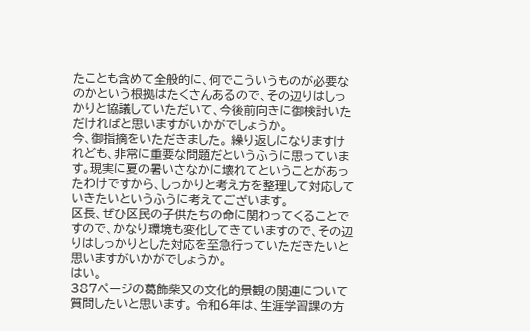たことも含めて全般的に、何でこういうものが必要なのかという根拠はたくさんあるので、その辺りはしっかりと協議していただいて、今後前向きに御検討いただければと思いますがいかがでしょうか。
今、御指摘をいただきました。 繰り返しになりますけれども、非常に重要な問題だというふうに思っています。現実に夏の暑いさなかに壊れてということがあったわけですから、しっかりと考え方を整理して対応していきたいというふうに考えてございます。
区長、ぜひ区民の子供たちの命に関わってくることですので、かなり環境も変化してきていますので、その辺りはしっかりとした対応を至急行っていただきたいと思いますがいかがでしょうか。
はい。
387ページの葛飾柴又の文化的景観の関連について質問したいと思います。 令和6年は、生涯学習課の方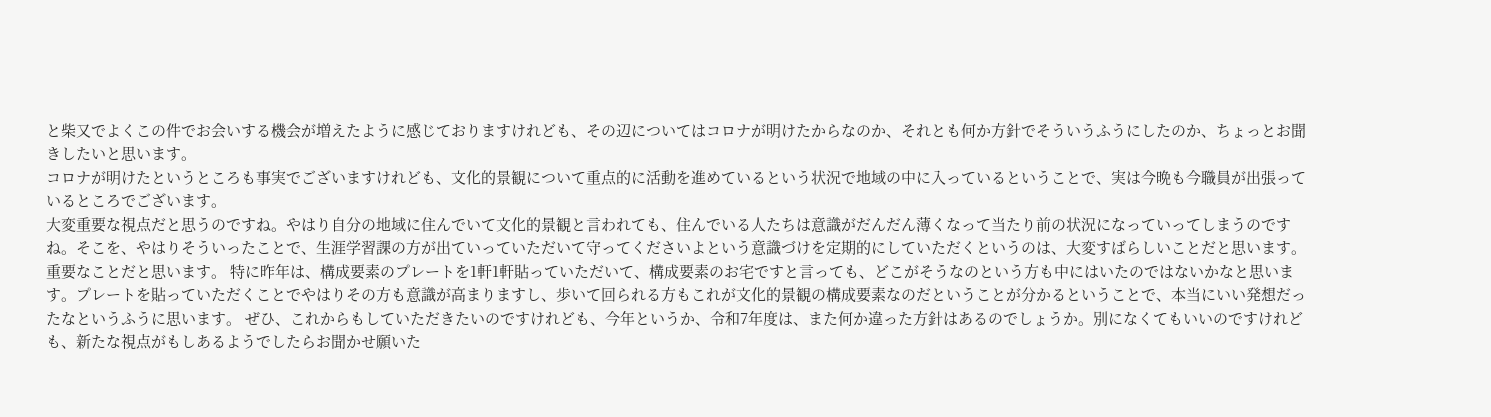と柴又でよくこの件でお会いする機会が増えたように感じておりますけれども、その辺についてはコロナが明けたからなのか、それとも何か方針でそういうふうにしたのか、ちょっとお聞きしたいと思います。
コロナが明けたというところも事実でございますけれども、文化的景観について重点的に活動を進めているという状況で地域の中に入っているということで、実は今晩も今職員が出張っているところでございます。
大変重要な視点だと思うのですね。やはり自分の地域に住んでいて文化的景観と言われても、住んでいる人たちは意識がだんだん薄くなって当たり前の状況になっていってしまうのですね。そこを、やはりそういったことで、生涯学習課の方が出ていっていただいて守ってくださいよという意識づけを定期的にしていただくというのは、大変すばらしいことだと思います。重要なことだと思います。 特に昨年は、構成要素のプレートを1軒1軒貼っていただいて、構成要素のお宅ですと言っても、どこがそうなのという方も中にはいたのではないかなと思います。プレートを貼っていただくことでやはりその方も意識が高まりますし、歩いて回られる方もこれが文化的景観の構成要素なのだということが分かるということで、本当にいい発想だったなというふうに思います。 ぜひ、これからもしていただきたいのですけれども、今年というか、令和7年度は、また何か違った方針はあるのでしょうか。別になくてもいいのですけれども、新たな視点がもしあるようでしたらお聞かせ願いた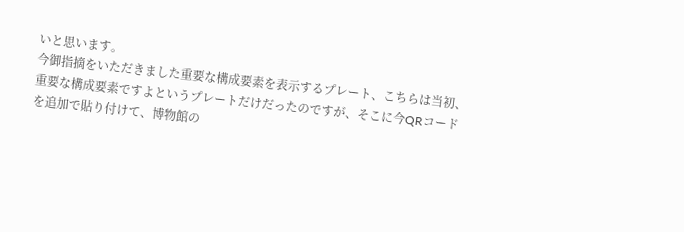いと思います。
今御指摘をいただきました重要な構成要素を表示するプレート、こちらは当初、重要な構成要素ですよというプレートだけだったのですが、そこに今QRコードを追加で貼り付けて、博物館の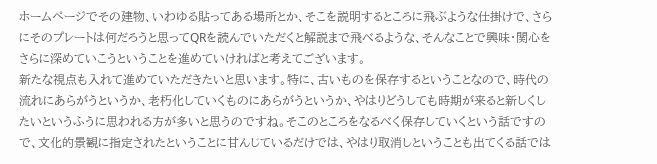ホームページでその建物、いわゆる貼ってある場所とか、そこを説明するところに飛ぶような仕掛けで、さらにそのプレートは何だろうと思ってQRを読んでいただくと解説まで飛べるような、そんなことで興味・関心をさらに深めていこうということを進めていければと考えてございます。
新たな視点も入れて進めていただきたいと思います。特に、古いものを保存するということなので、時代の流れにあらがうというか、老朽化していくものにあらがうというか、やはりどうしても時期が来ると新しくしたいというふうに思われる方が多いと思うのですね。そこのところをなるべく保存していくという話ですので、文化的景観に指定されたということに甘んじているだけでは、やはり取消しということも出てくる話では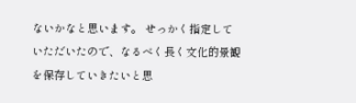ないかなと思います。 せっかく指定していただいたので、なるべく長く文化的景観を保存していきたいと思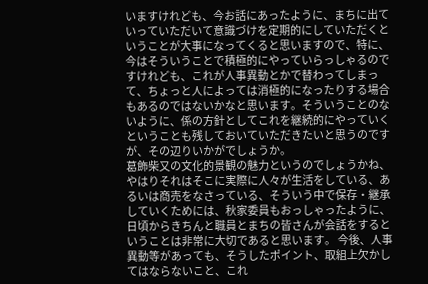いますけれども、今お話にあったように、まちに出ていっていただいて意識づけを定期的にしていただくということが大事になってくると思いますので、特に、今はそういうことで積極的にやっていらっしゃるのですけれども、これが人事異動とかで替わってしまって、ちょっと人によっては消極的になったりする場合もあるのではないかなと思います。そういうことのないように、係の方針としてこれを継続的にやっていくということも残しておいていただきたいと思うのですが、その辺りいかがでしょうか。
葛飾柴又の文化的景観の魅力というのでしょうかね、やはりそれはそこに実際に人々が生活をしている、あるいは商売をなさっている、そういう中で保存・継承していくためには、秋家委員もおっしゃったように、日頃からきちんと職員とまちの皆さんが会話をするということは非常に大切であると思います。 今後、人事異動等があっても、そうしたポイント、取組上欠かしてはならないこと、これ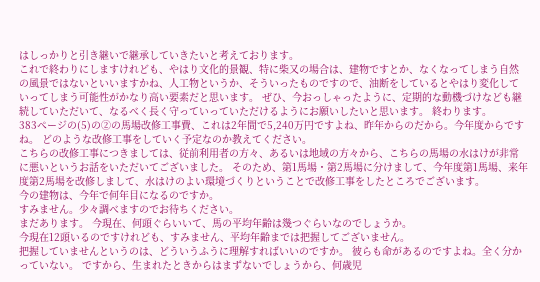はしっかりと引き継いで継承していきたいと考えております。
これで終わりにしますけれども、やはり文化的景観、特に柴又の場合は、建物ですとか、なくなってしまう自然の風景ではないといいますかね、人工物というか、そういったものですので、油断をしているとやはり変化していってしまう可能性がかなり高い要素だと思います。 ぜひ、今おっしゃったように、定期的な動機づけなども継続していただいて、なるべく長く守っていっていただけるようにお願いしたいと思います。 終わります。
383ページの(5)の②の馬場改修工事費、これは2年間で5,240万円ですよね、昨年からのだから。今年度からですね。 どのような改修工事をしていく予定なのか教えてください。
こちらの改修工事につきましては、従前利用者の方々、あるいは地域の方々から、こちらの馬場の水はけが非常に悪いというお話をいただいてございました。 そのため、第1馬場・第2馬場に分けまして、今年度第1馬場、来年度第2馬場を改修しまして、水はけのよい環境づくりということで改修工事をしたところでございます。
今の建物は、今年で何年目になるのですか。
すみません。少々調べますのでお待ちください。
まだあります。 今現在、何頭ぐらいいて、馬の平均年齢は幾つぐらいなのでしょうか。
今現在12頭いるのですけれども、すみません、平均年齢までは把握してございません。
把握していませんというのは、どういうふうに理解すればいいのですか。 彼らも命があるのですよね。全く分かっていない。 ですから、生まれたときからはまずないでしょうから、何歳児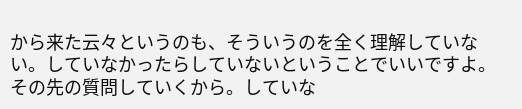から来た云々というのも、そういうのを全く理解していない。していなかったらしていないということでいいですよ。その先の質問していくから。していな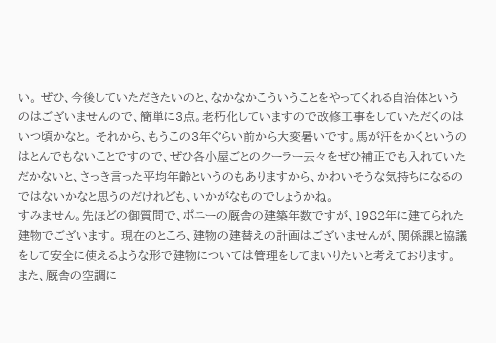い。 ぜひ、今後していただきたいのと、なかなかこういうことをやってくれる自治体というのはございませんので、簡単に3点。老朽化していますので改修工事をしていただくのはいつ頃かなと。 それから、もうこの3年ぐらい前から大変暑いです。馬が汗をかくというのはとんでもないことですので、ぜひ各小屋ごとのクーラー云々をぜひ補正でも入れていただかないと、さっき言った平均年齢というのもありますから、かわいそうな気持ちになるのではないかなと思うのだけれども、いかがなものでしょうかね。
すみません。先ほどの御質問で、ポニーの厩舎の建築年数ですが、1982年に建てられた建物でございます。 現在のところ、建物の建替えの計画はございませんが、関係課と協議をして安全に使えるような形で建物については管理をしてまいりたいと考えております。 また、厩舎の空調に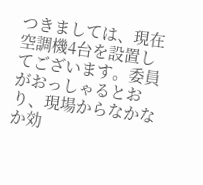つきましては、現在空調機4台を設置してございます。委員がおっしゃるとおり、現場からなかなか効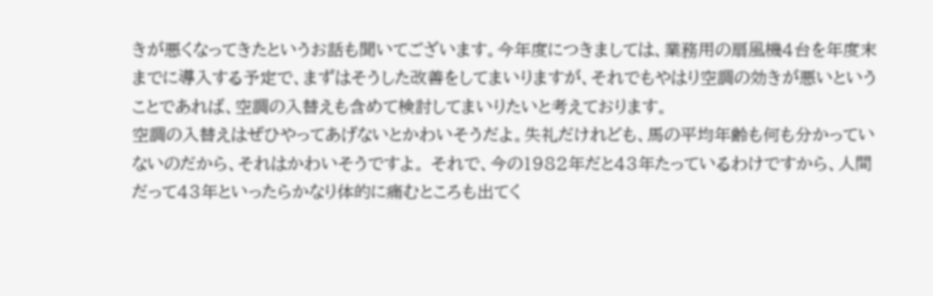きが悪くなってきたというお話も聞いてございます。今年度につきましては、業務用の扇風機4台を年度末までに導入する予定で、まずはそうした改善をしてまいりますが、それでもやはり空調の効きが悪いということであれば、空調の入替えも含めて検討してまいりたいと考えております。
空調の入替えはぜひやってあげないとかわいそうだよ。失礼だけれども、馬の平均年齢も何も分かっていないのだから、それはかわいそうですよ。 それで、今の1982年だと43年たっているわけですから、人間だって43年といったらかなり体的に痛むところも出てく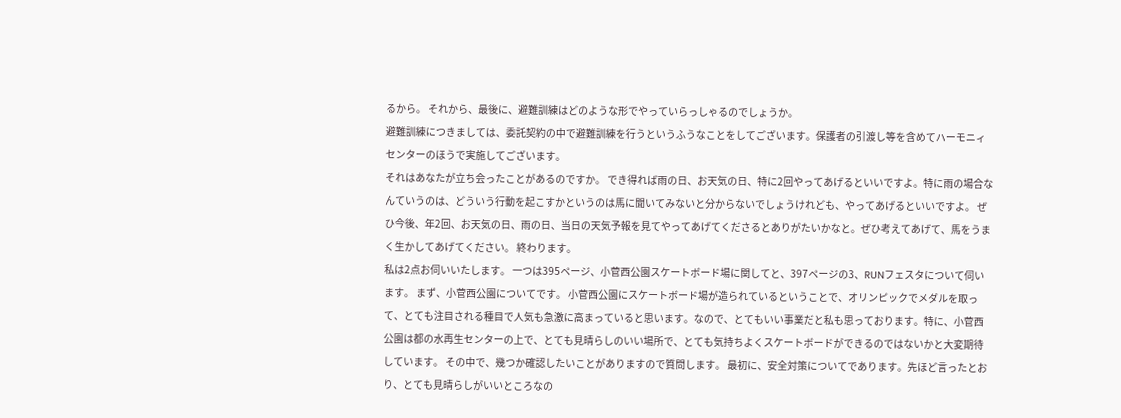るから。 それから、最後に、避難訓練はどのような形でやっていらっしゃるのでしょうか。
避難訓練につきましては、委託契約の中で避難訓練を行うというふうなことをしてございます。保護者の引渡し等を含めてハーモニィセンターのほうで実施してございます。
それはあなたが立ち会ったことがあるのですか。 でき得れば雨の日、お天気の日、特に2回やってあげるといいですよ。特に雨の場合なんていうのは、どういう行動を起こすかというのは馬に聞いてみないと分からないでしょうけれども、やってあげるといいですよ。 ぜひ今後、年2回、お天気の日、雨の日、当日の天気予報を見てやってあげてくださるとありがたいかなと。ぜひ考えてあげて、馬をうまく生かしてあげてください。 終わります。
私は2点お伺いいたします。 一つは395ページ、小菅西公園スケートボード場に関してと、397ページの3、RUNフェスタについて伺います。 まず、小菅西公園についてです。 小菅西公園にスケートボード場が造られているということで、オリンピックでメダルを取って、とても注目される種目で人気も急激に高まっていると思います。なので、とてもいい事業だと私も思っております。特に、小菅西公園は都の水再生センターの上で、とても見晴らしのいい場所で、とても気持ちよくスケートボードができるのではないかと大変期待しています。 その中で、幾つか確認したいことがありますので質問します。 最初に、安全対策についてであります。先ほど言ったとおり、とても見晴らしがいいところなの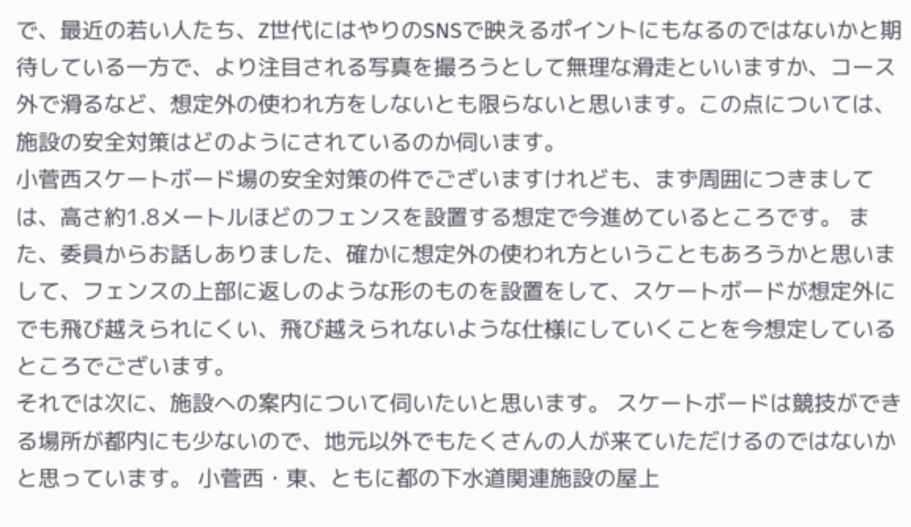で、最近の若い人たち、Z世代にはやりのSNSで映えるポイントにもなるのではないかと期待している一方で、より注目される写真を撮ろうとして無理な滑走といいますか、コース外で滑るなど、想定外の使われ方をしないとも限らないと思います。この点については、施設の安全対策はどのようにされているのか伺います。
小菅西スケートボード場の安全対策の件でございますけれども、まず周囲につきましては、高さ約1.8メートルほどのフェンスを設置する想定で今進めているところです。 また、委員からお話しありました、確かに想定外の使われ方ということもあろうかと思いまして、フェンスの上部に返しのような形のものを設置をして、スケートボードが想定外にでも飛び越えられにくい、飛び越えられないような仕様にしていくことを今想定しているところでございます。
それでは次に、施設への案内について伺いたいと思います。 スケートボードは競技ができる場所が都内にも少ないので、地元以外でもたくさんの人が来ていただけるのではないかと思っています。 小菅西・東、ともに都の下水道関連施設の屋上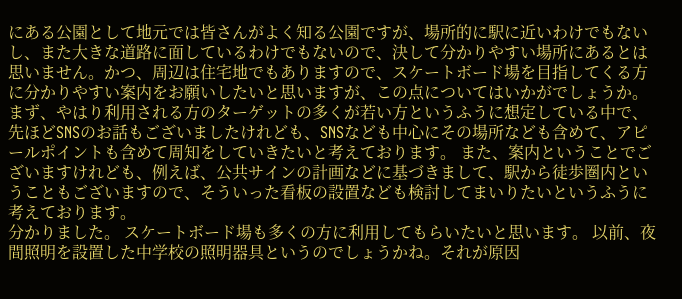にある公園として地元では皆さんがよく知る公園ですが、場所的に駅に近いわけでもないし、また大きな道路に面しているわけでもないので、決して分かりやすい場所にあるとは思いません。かつ、周辺は住宅地でもありますので、スケートボード場を目指してくる方に分かりやすい案内をお願いしたいと思いますが、この点についてはいかがでしょうか。
まず、やはり利用される方のターゲットの多くが若い方というふうに想定している中で、先ほどSNSのお話もございましたけれども、SNSなども中心にその場所なども含めて、アピールポイントも含めて周知をしていきたいと考えております。 また、案内ということでございますけれども、例えば、公共サインの計画などに基づきまして、駅から徒歩圏内ということもございますので、そういった看板の設置なども検討してまいりたいというふうに考えております。
分かりました。 スケートボード場も多くの方に利用してもらいたいと思います。 以前、夜間照明を設置した中学校の照明器具というのでしょうかね。それが原因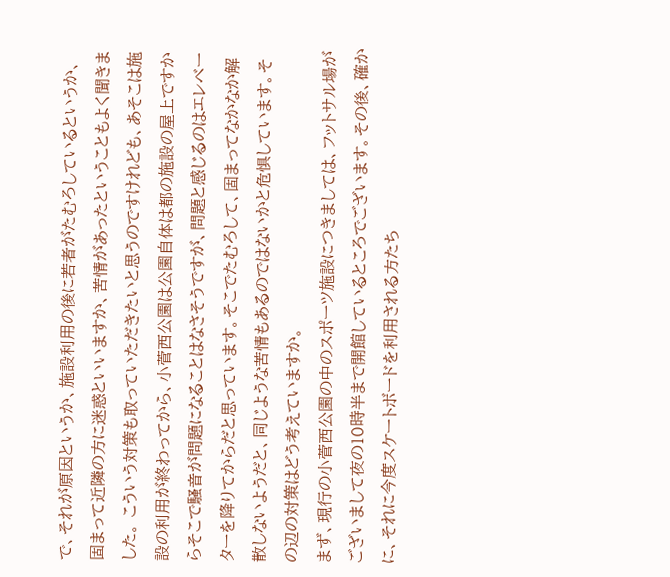で、それが原因というか、施設利用の後に若者がたむろしているというか、固まって近隣の方に迷惑といいますか、苦情があったということもよく聞きました。 こういう対策も取っていただきたいと思うのですけれども、あそこは施設の利用が終わってから、小菅西公園は公園自体は都の施設の屋上ですからそこで騒音が問題になることはなさそうですが、問題と感じるのはエレベーターを降りてからだと思っています。そこでたむろして、固まってなかなか解散しないようだと、同じような苦情もあるのではないかと危惧しています。その辺の対策はどう考えていますか。
まず、現行の小菅西公園の中のスポーツ施設につきましては、フットサル場がございまして夜の10時半まで開館しているところでございます。その後、確かに、それに今度スケートボードを利用される方たち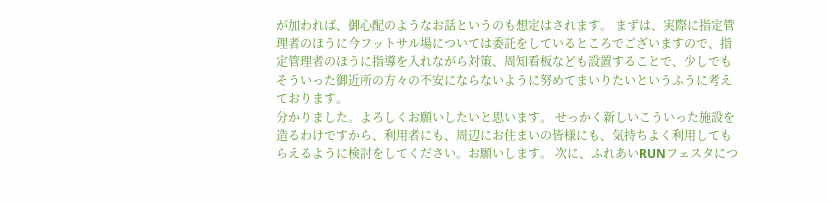が加われば、御心配のようなお話というのも想定はされます。 まずは、実際に指定管理者のほうに今フットサル場については委託をしているところでございますので、指定管理者のほうに指導を入れながら対策、周知看板なども設置することで、少しでもそういった御近所の方々の不安にならないように努めてまいりたいというふうに考えております。
分かりました。よろしくお願いしたいと思います。 せっかく新しいこういった施設を造るわけですから、利用者にも、周辺にお住まいの皆様にも、気持ちよく利用してもらえるように検討をしてください。お願いします。 次に、ふれあいRUNフェスタにつ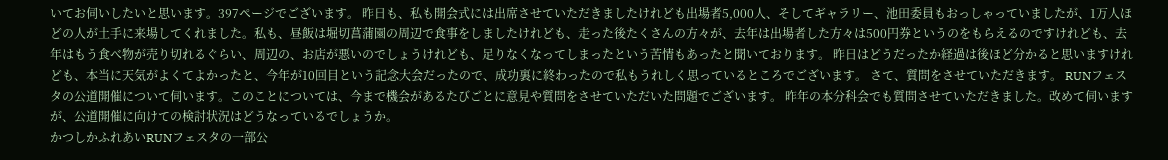いてお伺いしたいと思います。397ページでございます。 昨日も、私も開会式には出席させていただきましたけれども出場者5,000人、そしてギャラリー、池田委員もおっしゃっていましたが、1万人ほどの人が土手に来場してくれました。私も、昼飯は堀切菖蒲園の周辺で食事をしましたけれども、走った後たくさんの方々が、去年は出場者した方々は500円券というのをもらえるのですけれども、去年はもう食べ物が売り切れるぐらい、周辺の、お店が悪いのでしょうけれども、足りなくなってしまったという苦情もあったと聞いております。 昨日はどうだったか経過は後ほど分かると思いますけれども、本当に天気がよくてよかったと、今年が10回目という記念大会だったので、成功裏に終わったので私もうれしく思っているところでございます。 さて、質問をさせていただきます。 RUNフェスタの公道開催について伺います。このことについては、今まで機会があるたびごとに意見や質問をさせていただいた問題でございます。 昨年の本分科会でも質問させていただきました。改めて伺いますが、公道開催に向けての検討状況はどうなっているでしょうか。
かつしかふれあいRUNフェスタの一部公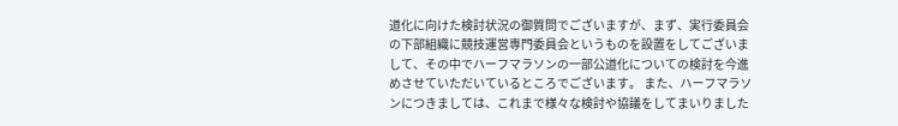道化に向けた検討状況の御質問でございますが、まず、実行委員会の下部組織に競技運営専門委員会というものを設置をしてございまして、その中でハーフマラソンの一部公道化についての検討を今進めさせていただいているところでございます。 また、ハーフマラソンにつきましては、これまで様々な検討や協議をしてまいりました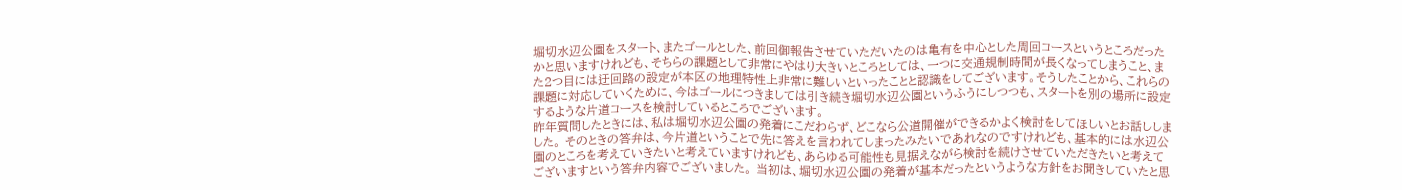堀切水辺公園をスタート、またゴールとした、前回御報告させていただいたのは亀有を中心とした周回コースというところだったかと思いますけれども、そちらの課題として非常にやはり大きいところとしては、一つに交通規制時間が長くなってしまうこと、また2つ目には迂回路の設定が本区の地理特性上非常に難しいといったことと認識をしてございます。そうしたことから、これらの課題に対応していくために、今はゴールにつきましては引き続き堀切水辺公園というふうにしつつも、スタートを別の場所に設定するような片道コースを検討しているところでございます。
昨年質問したときには、私は堀切水辺公園の発着にこだわらず、どこなら公道開催ができるかよく検討をしてほしいとお話ししました。 そのときの答弁は、今片道ということで先に答えを言われてしまったみたいであれなのですけれども、基本的には水辺公園のところを考えていきたいと考えていますけれども、あらゆる可能性も見据えながら検討を続けさせていただきたいと考えてございますという答弁内容でございました。 当初は、堀切水辺公園の発着が基本だったというような方針をお聞きしていたと思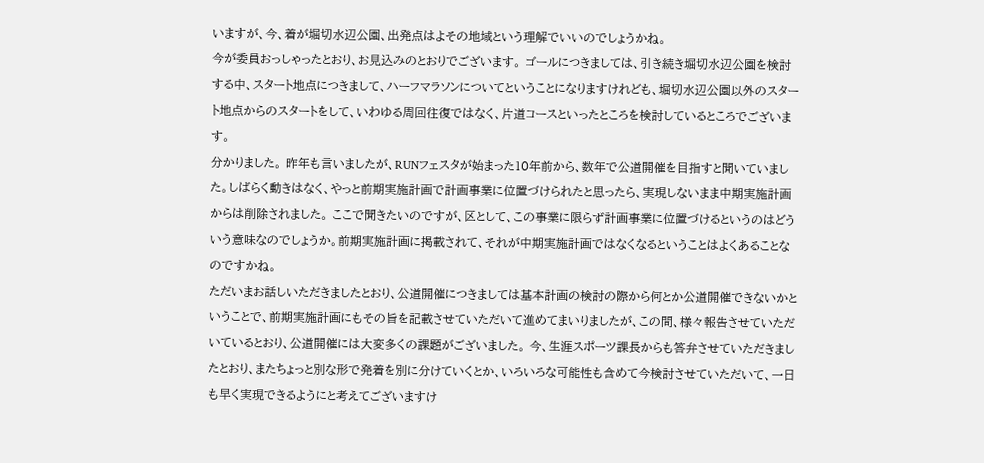いますが、今、着が堀切水辺公園、出発点はよその地域という理解でいいのでしょうかね。
今が委員おっしゃったとおり、お見込みのとおりでございます。 ゴールにつきましては、引き続き堀切水辺公園を検討する中、スタート地点につきまして、ハーフマラソンについてということになりますけれども、堀切水辺公園以外のスタート地点からのスタートをして、いわゆる周回往復ではなく、片道コースといったところを検討しているところでございます。
分かりました。 昨年も言いましたが、RUNフェスタが始まった10年前から、数年で公道開催を目指すと聞いていました。しばらく動きはなく、やっと前期実施計画で計画事業に位置づけられたと思ったら、実現しないまま中期実施計画からは削除されました。 ここで聞きたいのですが、区として、この事業に限らず計画事業に位置づけるというのはどういう意味なのでしょうか。前期実施計画に掲載されて、それが中期実施計画ではなくなるということはよくあることなのですかね。
ただいまお話しいただきましたとおり、公道開催につきましては基本計画の検討の際から何とか公道開催できないかということで、前期実施計画にもその旨を記載させていただいて進めてまいりましたが、この間、様々報告させていただいているとおり、公道開催には大変多くの課題がございました。 今、生涯スポーツ課長からも答弁させていただきましたとおり、またちょっと別な形で発着を別に分けていくとか、いろいろな可能性も含めて今検討させていただいて、一日も早く実現できるようにと考えてございますけ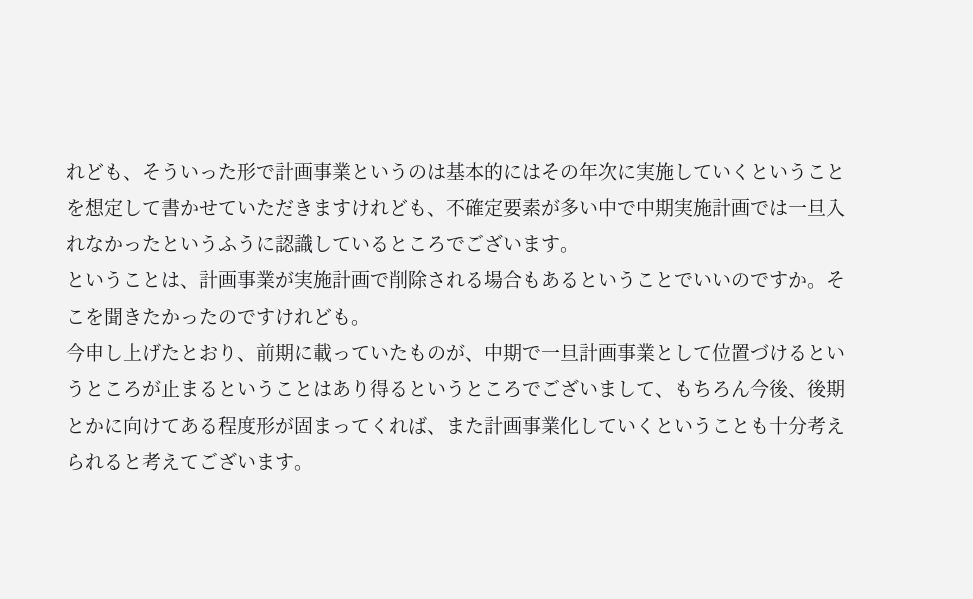れども、そういった形で計画事業というのは基本的にはその年次に実施していくということを想定して書かせていただきますけれども、不確定要素が多い中で中期実施計画では一旦入れなかったというふうに認識しているところでございます。
ということは、計画事業が実施計画で削除される場合もあるということでいいのですか。そこを聞きたかったのですけれども。
今申し上げたとおり、前期に載っていたものが、中期で一旦計画事業として位置づけるというところが止まるということはあり得るというところでございまして、もちろん今後、後期とかに向けてある程度形が固まってくれば、また計画事業化していくということも十分考えられると考えてございます。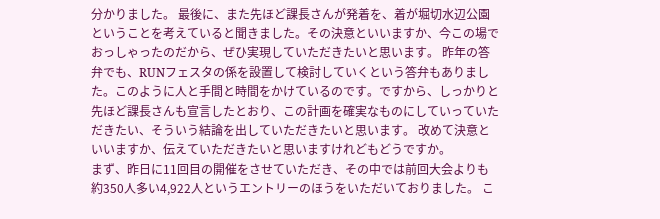分かりました。 最後に、また先ほど課長さんが発着を、着が堀切水辺公園ということを考えていると聞きました。その決意といいますか、今この場でおっしゃったのだから、ぜひ実現していただきたいと思います。 昨年の答弁でも、RUNフェスタの係を設置して検討していくという答弁もありました。このように人と手間と時間をかけているのです。ですから、しっかりと先ほど課長さんも宣言したとおり、この計画を確実なものにしていっていただきたい、そういう結論を出していただきたいと思います。 改めて決意といいますか、伝えていただきたいと思いますけれどもどうですか。
まず、昨日に11回目の開催をさせていただき、その中では前回大会よりも約350人多い4,922人というエントリーのほうをいただいておりました。 こ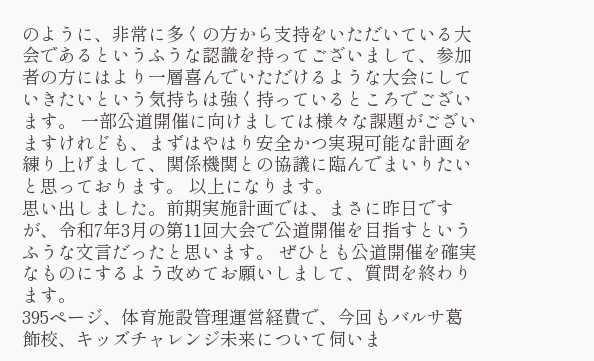のように、非常に多くの方から支持をいただいている大会であるというふうな認識を持ってございまして、参加者の方にはより一層喜んでいただけるような大会にしていきたいという気持ちは強く持っているところでございます。 一部公道開催に向けましては様々な課題がございますけれども、まずはやはり安全かつ実現可能な計画を練り上げまして、関係機関との協議に臨んでまいりたいと思っております。 以上になります。
思い出しました。前期実施計画では、まさに昨日ですが、令和7年3月の第11回大会で公道開催を目指すというふうな文言だったと思います。 ぜひとも公道開催を確実なものにするよう改めてお願いしまして、質問を終わります。
395ページ、体育施設管理運営経費で、今回もバルサ葛飾校、キッズチャレンジ未来について伺いま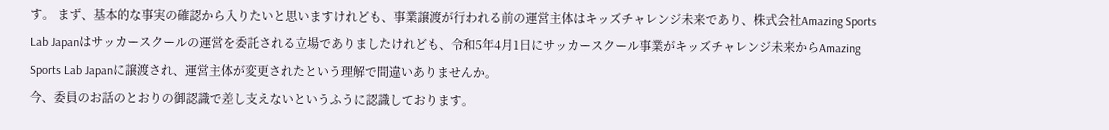す。 まず、基本的な事実の確認から入りたいと思いますけれども、事業譲渡が行われる前の運営主体はキッズチャレンジ未来であり、株式会社Amazing Sports Lab Japanはサッカースクールの運営を委託される立場でありましたけれども、令和5年4月1日にサッカースクール事業がキッズチャレンジ未来からAmazing Sports Lab Japanに譲渡され、運営主体が変更されたという理解で間違いありませんか。
今、委員のお話のとおりの御認識で差し支えないというふうに認識しております。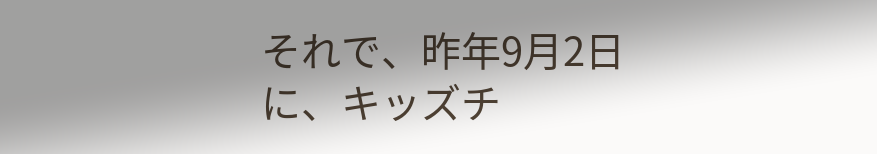それで、昨年9月2日に、キッズチ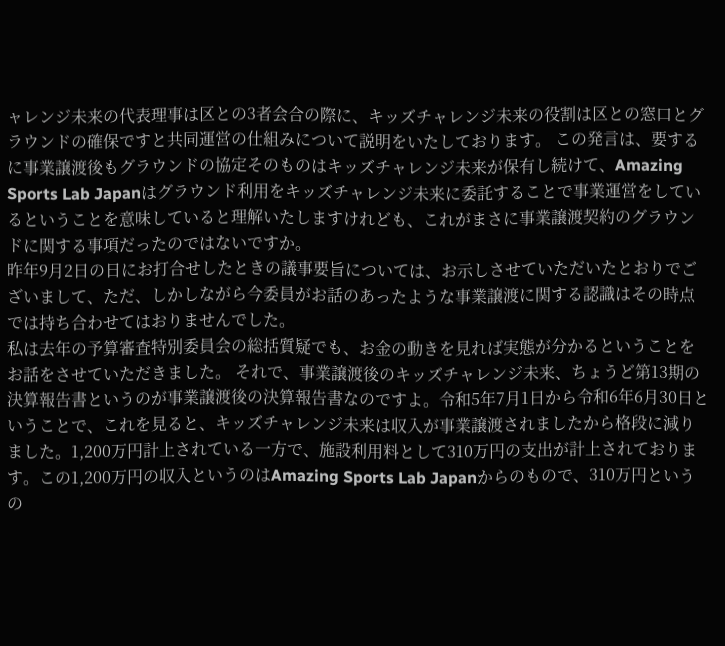ャレンジ未来の代表理事は区との3者会合の際に、キッズチャレンジ未来の役割は区との窓口とグラウンドの確保ですと共同運営の仕組みについて説明をいたしております。 この発言は、要するに事業譲渡後もグラウンドの協定そのものはキッズチャレンジ未来が保有し続けて、Amazing Sports Lab Japanはグラウンド利用をキッズチャレンジ未来に委託することで事業運営をしているということを意味していると理解いたしますけれども、これがまさに事業譲渡契約のグラウンドに関する事項だったのではないですか。
昨年9月2日の日にお打合せしたときの議事要旨については、お示しさせていただいたとおりでございまして、ただ、しかしながら今委員がお話のあったような事業譲渡に関する認識はその時点では持ち合わせてはおりませんでした。
私は去年の予算審査特別委員会の総括質疑でも、お金の動きを見れば実態が分かるということをお話をさせていただきました。 それで、事業譲渡後のキッズチャレンジ未来、ちょうど第13期の決算報告書というのが事業譲渡後の決算報告書なのですよ。令和5年7月1日から令和6年6月30日ということで、これを見ると、キッズチャレンジ未来は収入が事業譲渡されましたから格段に減りました。1,200万円計上されている一方で、施設利用料として310万円の支出が計上されております。この1,200万円の収入というのはAmazing Sports Lab Japanからのもので、310万円というの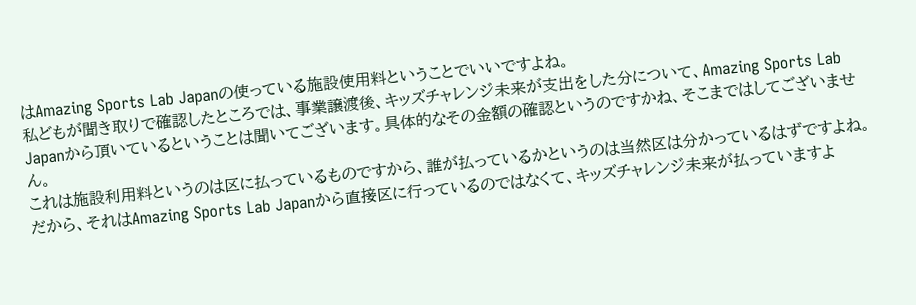はAmazing Sports Lab Japanの使っている施設使用料ということでいいですよね。
私どもが聞き取りで確認したところでは、事業譲渡後、キッズチャレンジ未来が支出をした分について、Amazing Sports Lab Japanから頂いているということは聞いてございます。具体的なその金額の確認というのですかね、そこまではしてございません。
これは施設利用料というのは区に払っているものですから、誰が払っているかというのは当然区は分かっているはずですよね。だから、それはAmazing Sports Lab Japanから直接区に行っているのではなくて、キッズチャレンジ未来が払っていますよ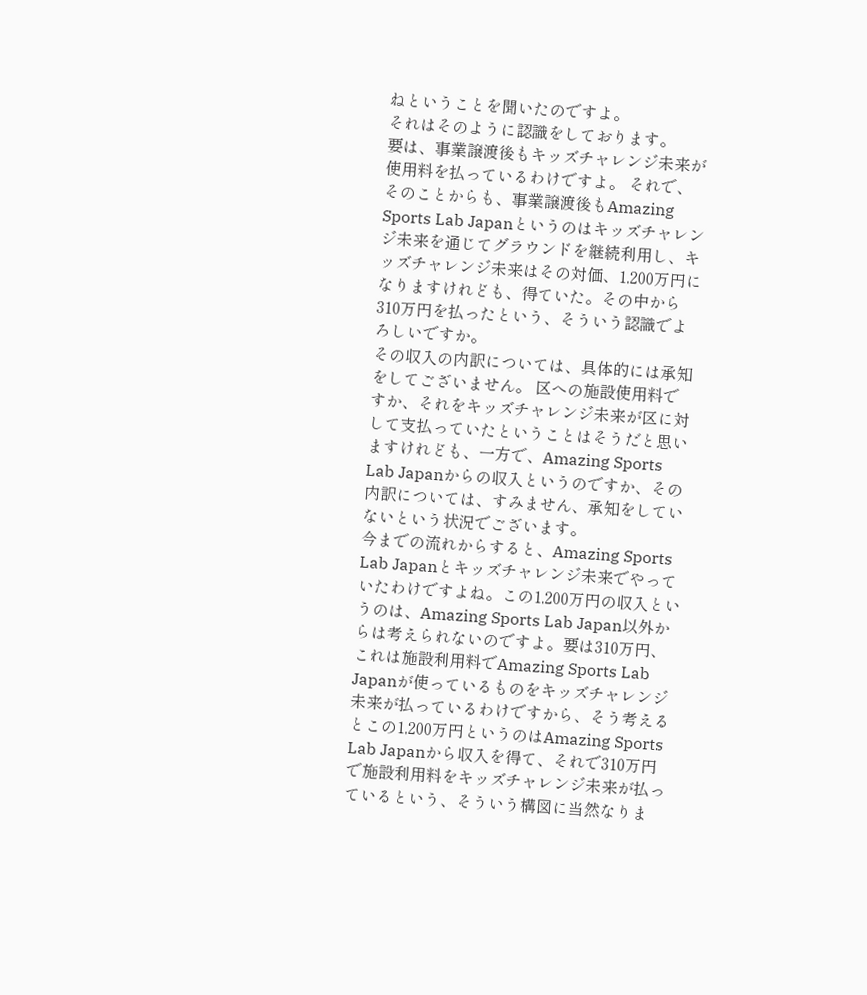ねということを聞いたのですよ。
それはそのように認識をしております。
要は、事業譲渡後もキッズチャレンジ未来が使用料を払っているわけですよ。 それで、そのことからも、事業譲渡後もAmazing Sports Lab Japanというのはキッズチャレンジ未来を通じてグラウンドを継続利用し、キッズチャレンジ未来はその対価、1,200万円になりますけれども、得ていた。その中から310万円を払ったという、そういう認識でよろしいですか。
その収入の内訳については、具体的には承知をしてございません。 区への施設使用料ですか、それをキッズチャレンジ未来が区に対して支払っていたということはそうだと思いますけれども、一方で、Amazing Sports Lab Japanからの収入というのですか、その内訳については、すみません、承知をしていないという状況でございます。
今までの流れからすると、Amazing Sports Lab Japanとキッズチャレンジ未来でやっていたわけですよね。この1,200万円の収入というのは、Amazing Sports Lab Japan以外からは考えられないのですよ。要は310万円、これは施設利用料でAmazing Sports Lab Japanが使っているものをキッズチャレンジ未来が払っているわけですから、そう考えるとこの1,200万円というのはAmazing Sports Lab Japanから収入を得て、それで310万円で施設利用料をキッズチャレンジ未来が払っているという、そういう構図に当然なりま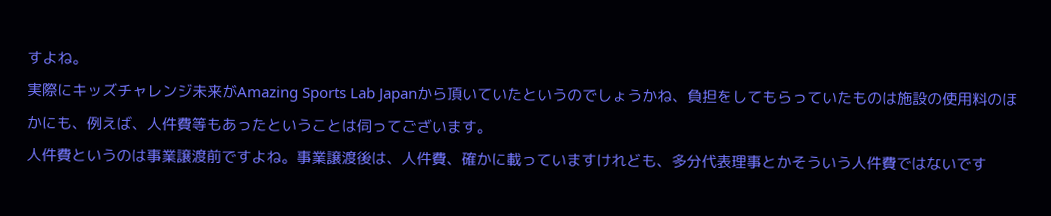すよね。
実際にキッズチャレンジ未来がAmazing Sports Lab Japanから頂いていたというのでしょうかね、負担をしてもらっていたものは施設の使用料のほかにも、例えば、人件費等もあったということは伺ってございます。
人件費というのは事業譲渡前ですよね。事業譲渡後は、人件費、確かに載っていますけれども、多分代表理事とかそういう人件費ではないです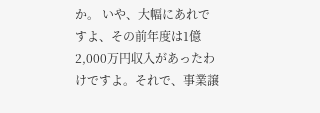か。 いや、大幅にあれですよ、その前年度は1億2,000万円収入があったわけですよ。それで、事業譲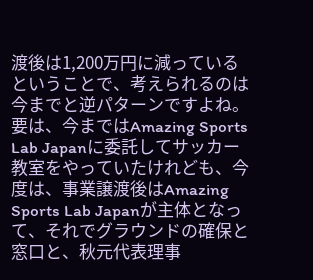渡後は1,200万円に減っているということで、考えられるのは今までと逆パターンですよね。要は、今まではAmazing Sports Lab Japanに委託してサッカー教室をやっていたけれども、今度は、事業譲渡後はAmazing Sports Lab Japanが主体となって、それでグラウンドの確保と窓口と、秋元代表理事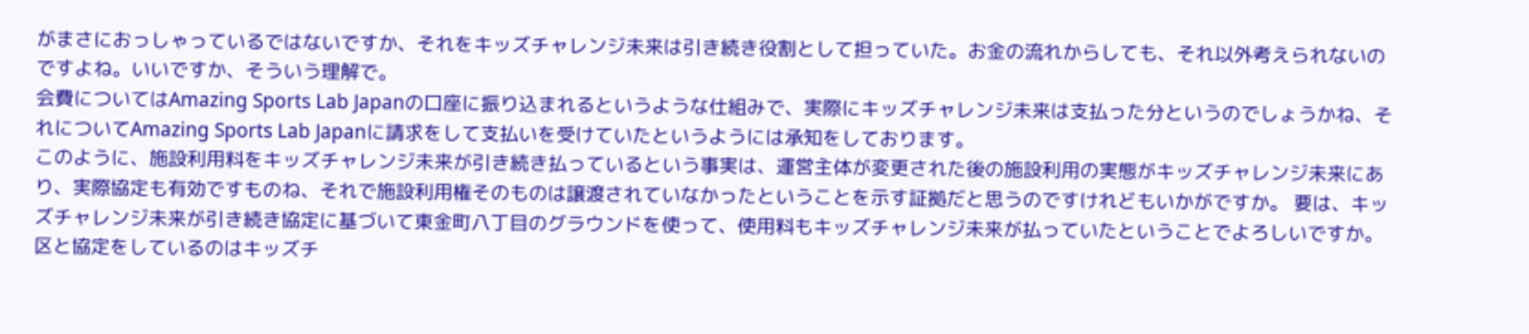がまさにおっしゃっているではないですか、それをキッズチャレンジ未来は引き続き役割として担っていた。お金の流れからしても、それ以外考えられないのですよね。いいですか、そういう理解で。
会費についてはAmazing Sports Lab Japanの口座に振り込まれるというような仕組みで、実際にキッズチャレンジ未来は支払った分というのでしょうかね、それについてAmazing Sports Lab Japanに請求をして支払いを受けていたというようには承知をしております。
このように、施設利用料をキッズチャレンジ未来が引き続き払っているという事実は、運営主体が変更された後の施設利用の実態がキッズチャレンジ未来にあり、実際協定も有効ですものね、それで施設利用権そのものは譲渡されていなかったということを示す証拠だと思うのですけれどもいかがですか。 要は、キッズチャレンジ未来が引き続き協定に基づいて東金町八丁目のグラウンドを使って、使用料もキッズチャレンジ未来が払っていたということでよろしいですか。
区と協定をしているのはキッズチ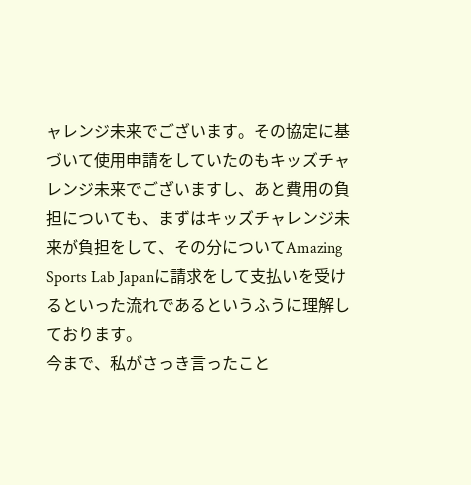ャレンジ未来でございます。その協定に基づいて使用申請をしていたのもキッズチャレンジ未来でございますし、あと費用の負担についても、まずはキッズチャレンジ未来が負担をして、その分についてAmazing Sports Lab Japanに請求をして支払いを受けるといった流れであるというふうに理解しております。
今まで、私がさっき言ったこと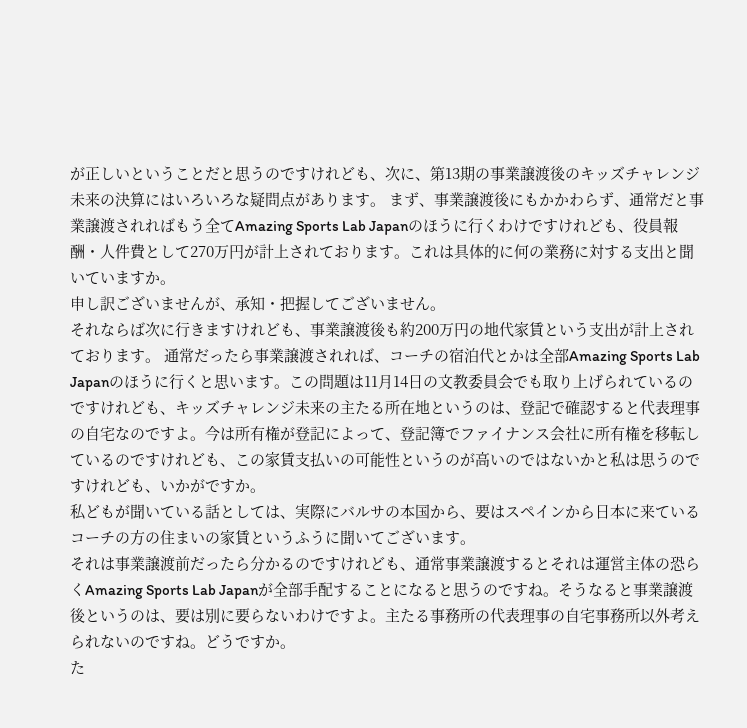が正しいということだと思うのですけれども、次に、第13期の事業譲渡後のキッズチャレンジ未来の決算にはいろいろな疑問点があります。 まず、事業譲渡後にもかかわらず、通常だと事業譲渡されればもう全てAmazing Sports Lab Japanのほうに行くわけですけれども、役員報酬・人件費として270万円が計上されております。これは具体的に何の業務に対する支出と聞いていますか。
申し訳ございませんが、承知・把握してございません。
それならば次に行きますけれども、事業譲渡後も約200万円の地代家賃という支出が計上されております。 通常だったら事業譲渡されれば、コーチの宿泊代とかは全部Amazing Sports Lab Japanのほうに行くと思います。この問題は11月14日の文教委員会でも取り上げられているのですけれども、キッズチャレンジ未来の主たる所在地というのは、登記で確認すると代表理事の自宅なのですよ。今は所有権が登記によって、登記簿でファイナンス会社に所有権を移転しているのですけれども、この家賃支払いの可能性というのが高いのではないかと私は思うのですけれども、いかがですか。
私どもが聞いている話としては、実際にバルサの本国から、要はスペインから日本に来ているコーチの方の住まいの家賃というふうに聞いてございます。
それは事業譲渡前だったら分かるのですけれども、通常事業譲渡するとそれは運営主体の恐らくAmazing Sports Lab Japanが全部手配することになると思うのですね。そうなると事業譲渡後というのは、要は別に要らないわけですよ。主たる事務所の代表理事の自宅事務所以外考えられないのですね。どうですか。
た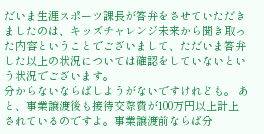だいま生涯スポーツ課長が答弁をさせていただきましたのは、キッズチャレンジ未来から聞き取った内容ということでございまして、ただいま答弁した以上の状況については確認をしていないという状況でございます。
分からないならばしようがないですけれども。 あと、事業譲渡後も接待交際費が100万円以上計上されているのですよ。事業譲渡前ならば分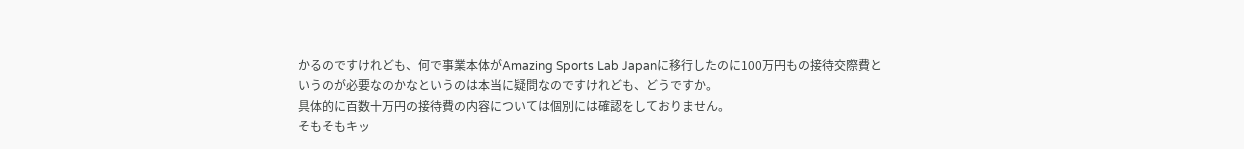かるのですけれども、何で事業本体がAmazing Sports Lab Japanに移行したのに100万円もの接待交際費というのが必要なのかなというのは本当に疑問なのですけれども、どうですか。
具体的に百数十万円の接待費の内容については個別には確認をしておりません。
そもそもキッ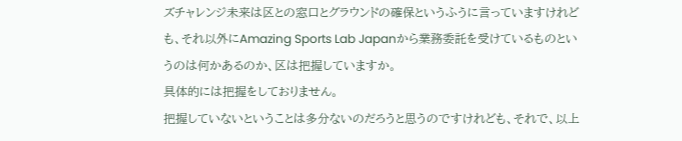ズチャレンジ未来は区との窓口とグラウンドの確保というふうに言っていますけれども、それ以外にAmazing Sports Lab Japanから業務委託を受けているものというのは何かあるのか、区は把握していますか。
具体的には把握をしておりません。
把握していないということは多分ないのだろうと思うのですけれども、それで、以上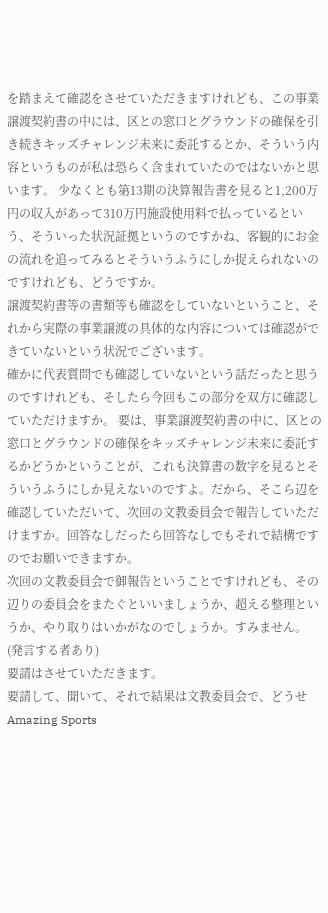を踏まえて確認をさせていただきますけれども、この事業譲渡契約書の中には、区との窓口とグラウンドの確保を引き続きキッズチャレンジ未来に委託するとか、そういう内容というものが私は恐らく含まれていたのではないかと思います。 少なくとも第13期の決算報告書を見ると1,200万円の収入があって310万円施設使用料で払っているという、そういった状況証拠というのですかね、客観的にお金の流れを追ってみるとそういうふうにしか捉えられないのですけれども、どうですか。
譲渡契約書等の書類等も確認をしていないということ、それから実際の事業譲渡の具体的な内容については確認ができていないという状況でございます。
確かに代表質問でも確認していないという話だったと思うのですけれども、そしたら今回もこの部分を双方に確認していただけますか。 要は、事業譲渡契約書の中に、区との窓口とグラウンドの確保をキッズチャレンジ未来に委託するかどうかということが、これも決算書の数字を見るとそういうふうにしか見えないのですよ。だから、そこら辺を確認していただいて、次回の文教委員会で報告していただけますか。回答なしだったら回答なしでもそれで結構ですのでお願いできますか。
次回の文教委員会で御報告ということですけれども、その辺りの委員会をまたぐといいましょうか、超える整理というか、やり取りはいかがなのでしょうか。すみません。 (発言する者あり)
要請はさせていただきます。
要請して、聞いて、それで結果は文教委員会で、どうせAmazing Sports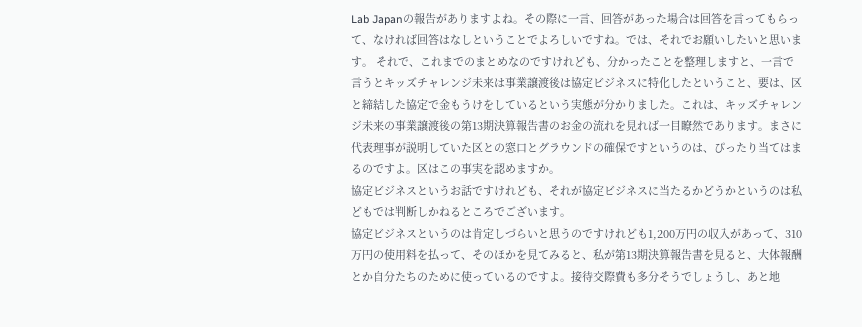Lab Japanの報告がありますよね。その際に一言、回答があった場合は回答を言ってもらって、なければ回答はなしということでよろしいですね。では、それでお願いしたいと思います。 それで、これまでのまとめなのですけれども、分かったことを整理しますと、一言で言うとキッズチャレンジ未来は事業譲渡後は協定ビジネスに特化したということ、要は、区と締結した協定で金もうけをしているという実態が分かりました。これは、キッズチャレンジ未来の事業譲渡後の第13期決算報告書のお金の流れを見れば一目瞭然であります。まさに代表理事が説明していた区との窓口とグラウンドの確保ですというのは、ぴったり当てはまるのですよ。区はこの事実を認めますか。
協定ビジネスというお話ですけれども、それが協定ビジネスに当たるかどうかというのは私どもでは判断しかねるところでございます。
協定ビジネスというのは肯定しづらいと思うのですけれども1,200万円の収入があって、310万円の使用料を払って、そのほかを見てみると、私が第13期決算報告書を見ると、大体報酬とか自分たちのために使っているのですよ。接待交際費も多分そうでしょうし、あと地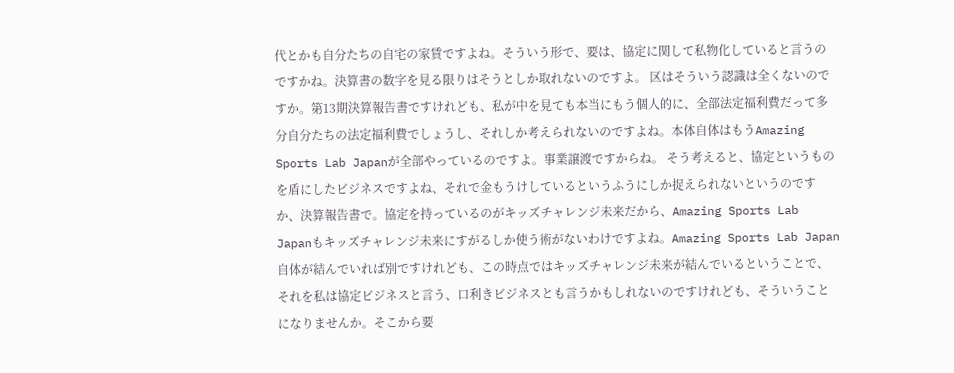代とかも自分たちの自宅の家賃ですよね。そういう形で、要は、協定に関して私物化していると言うのですかね。決算書の数字を見る限りはそうとしか取れないのですよ。 区はそういう認識は全くないのですか。第13期決算報告書ですけれども、私が中を見ても本当にもう個人的に、全部法定福利費だって多分自分たちの法定福利費でしょうし、それしか考えられないのですよね。本体自体はもうAmazing Sports Lab Japanが全部やっているのですよ。事業譲渡ですからね。 そう考えると、協定というものを盾にしたビジネスですよね、それで金もうけしているというふうにしか捉えられないというのですか、決算報告書で。協定を持っているのがキッズチャレンジ未来だから、Amazing Sports Lab Japanもキッズチャレンジ未来にすがるしか使う術がないわけですよね。Amazing Sports Lab Japan自体が結んでいれば別ですけれども、この時点ではキッズチャレンジ未来が結んでいるということで、それを私は協定ビジネスと言う、口利きビジネスとも言うかもしれないのですけれども、そういうことになりませんか。そこから要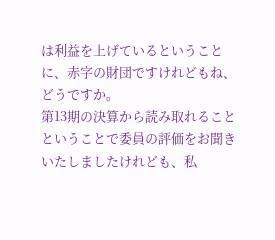は利益を上げているということに、赤字の財団ですけれどもね、どうですか。
第13期の決算から読み取れることということで委員の評価をお聞きいたしましたけれども、私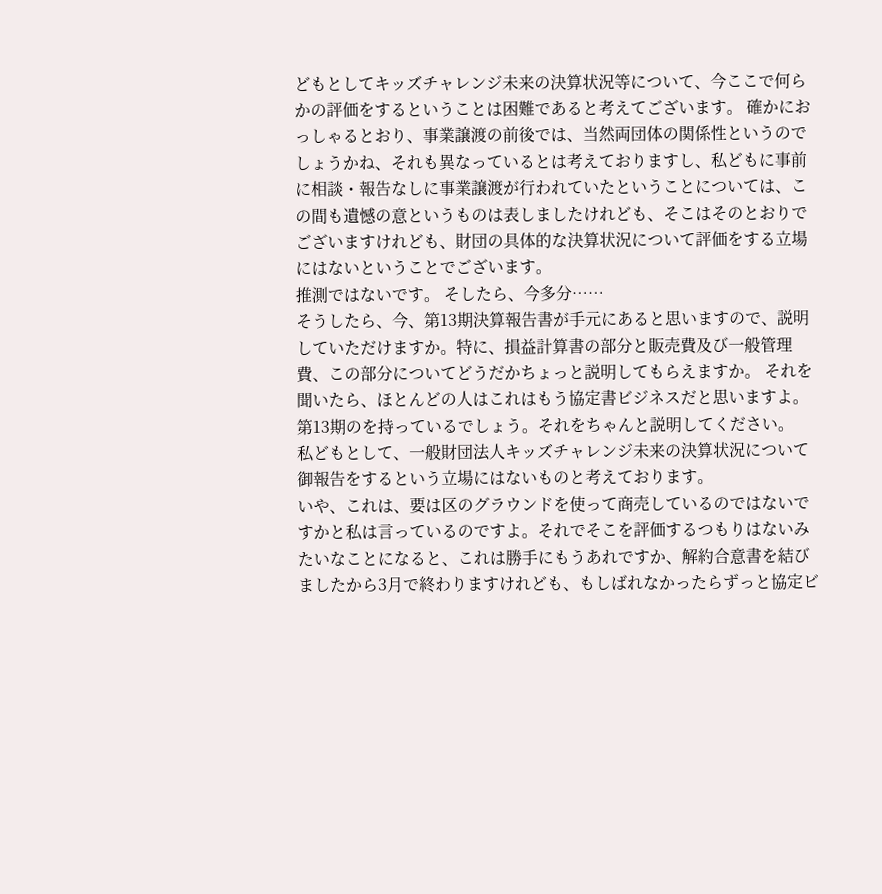どもとしてキッズチャレンジ未来の決算状況等について、今ここで何らかの評価をするということは困難であると考えてございます。 確かにおっしゃるとおり、事業譲渡の前後では、当然両団体の関係性というのでしょうかね、それも異なっているとは考えておりますし、私どもに事前に相談・報告なしに事業譲渡が行われていたということについては、この間も遺憾の意というものは表しましたけれども、そこはそのとおりでございますけれども、財団の具体的な決算状況について評価をする立場にはないということでございます。
推測ではないです。 そしたら、今多分……
そうしたら、今、第13期決算報告書が手元にあると思いますので、説明していただけますか。特に、損益計算書の部分と販売費及び一般管理費、この部分についてどうだかちょっと説明してもらえますか。 それを聞いたら、ほとんどの人はこれはもう協定書ビジネスだと思いますよ。第13期のを持っているでしょう。それをちゃんと説明してください。
私どもとして、一般財団法人キッズチャレンジ未来の決算状況について御報告をするという立場にはないものと考えております。
いや、これは、要は区のグラウンドを使って商売しているのではないですかと私は言っているのですよ。それでそこを評価するつもりはないみたいなことになると、これは勝手にもうあれですか、解約合意書を結びましたから3月で終わりますけれども、もしばれなかったらずっと協定ビ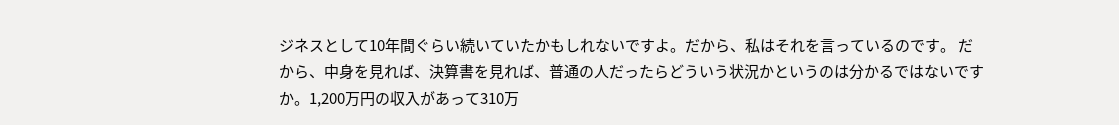ジネスとして10年間ぐらい続いていたかもしれないですよ。だから、私はそれを言っているのです。 だから、中身を見れば、決算書を見れば、普通の人だったらどういう状況かというのは分かるではないですか。1,200万円の収入があって310万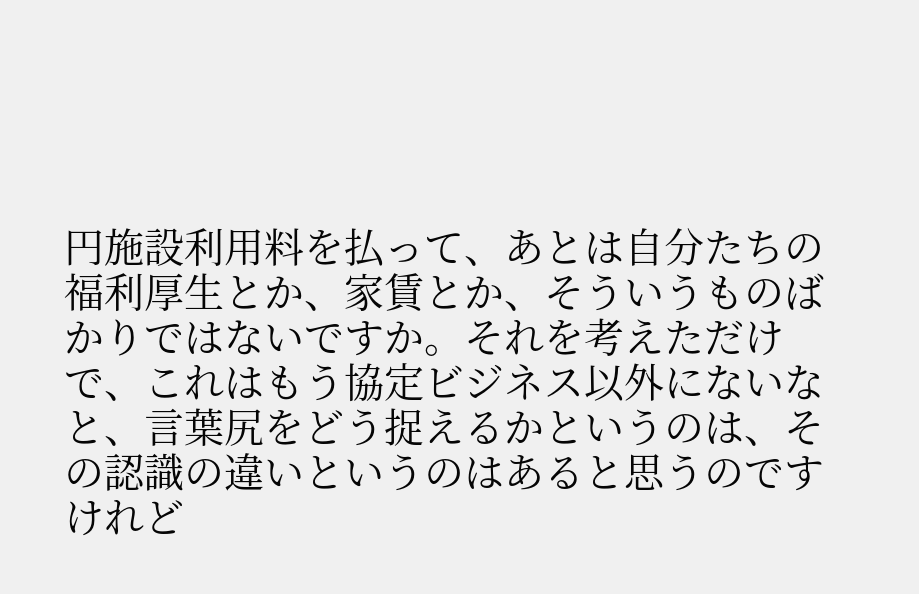円施設利用料を払って、あとは自分たちの福利厚生とか、家賃とか、そういうものばかりではないですか。それを考えただけで、これはもう協定ビジネス以外にないなと、言葉尻をどう捉えるかというのは、その認識の違いというのはあると思うのですけれど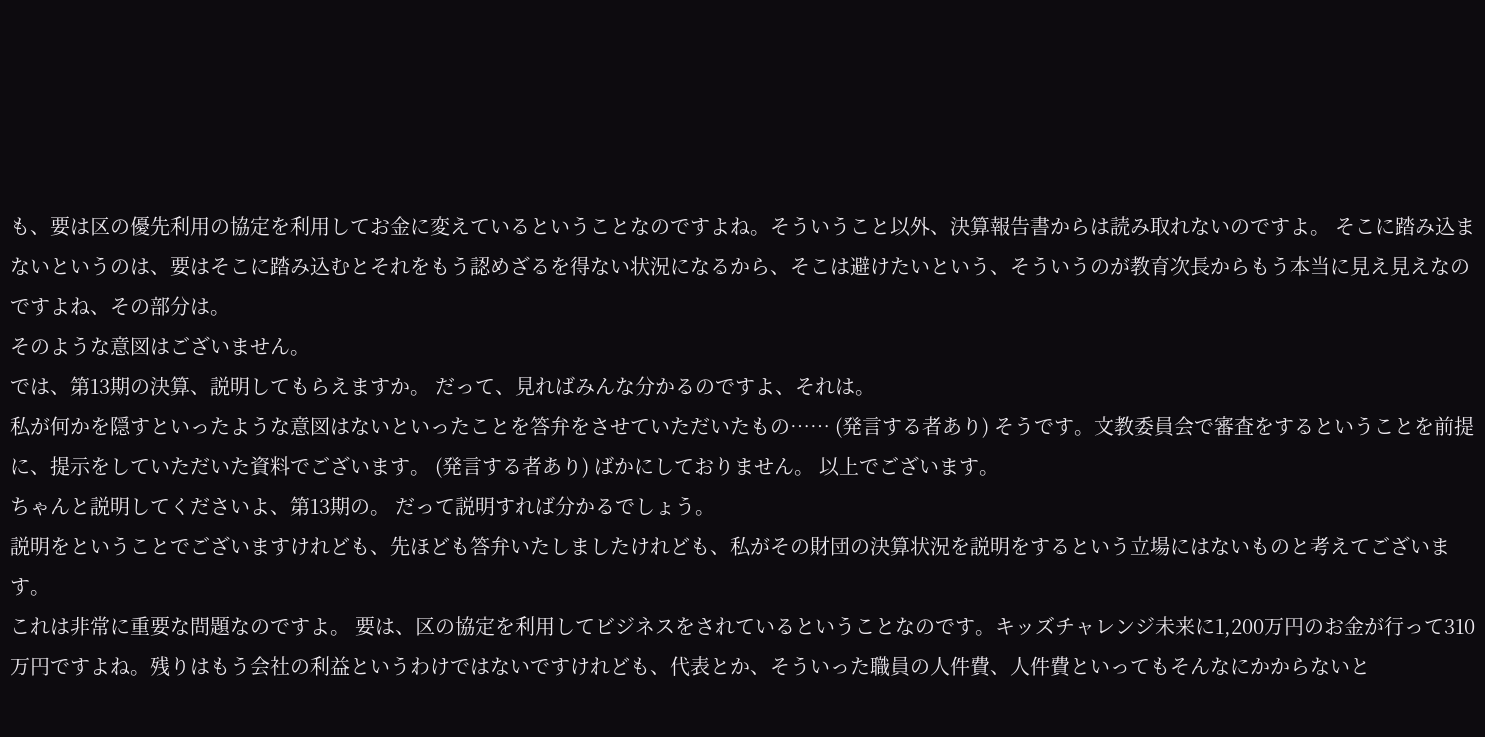も、要は区の優先利用の協定を利用してお金に変えているということなのですよね。そういうこと以外、決算報告書からは読み取れないのですよ。 そこに踏み込まないというのは、要はそこに踏み込むとそれをもう認めざるを得ない状況になるから、そこは避けたいという、そういうのが教育次長からもう本当に見え見えなのですよね、その部分は。
そのような意図はございません。
では、第13期の決算、説明してもらえますか。 だって、見ればみんな分かるのですよ、それは。
私が何かを隠すといったような意図はないといったことを答弁をさせていただいたもの…… (発言する者あり) そうです。文教委員会で審査をするということを前提に、提示をしていただいた資料でございます。 (発言する者あり) ばかにしておりません。 以上でございます。
ちゃんと説明してくださいよ、第13期の。 だって説明すれば分かるでしょう。
説明をということでございますけれども、先ほども答弁いたしましたけれども、私がその財団の決算状況を説明をするという立場にはないものと考えてございます。
これは非常に重要な問題なのですよ。 要は、区の協定を利用してビジネスをされているということなのです。キッズチャレンジ未来に1,200万円のお金が行って310万円ですよね。残りはもう会社の利益というわけではないですけれども、代表とか、そういった職員の人件費、人件費といってもそんなにかからないと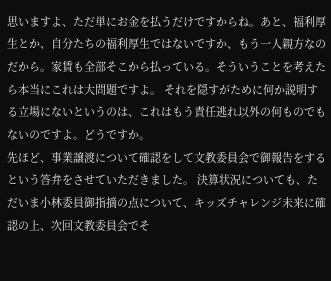思いますよ、ただ単にお金を払うだけですからね。あと、福利厚生とか、自分たちの福利厚生ではないですか、もう一人親方なのだから。家賃も全部そこから払っている。そういうことを考えたら本当にこれは大問題ですよ。 それを隠すがために何か説明する立場にないというのは、これはもう責任逃れ以外の何ものでもないのですよ。どうですか。
先ほど、事業譲渡について確認をして文教委員会で御報告をするという答弁をさせていただきました。 決算状況についても、ただいま小林委員御指摘の点について、キッズチャレンジ未来に確認の上、次回文教委員会でそ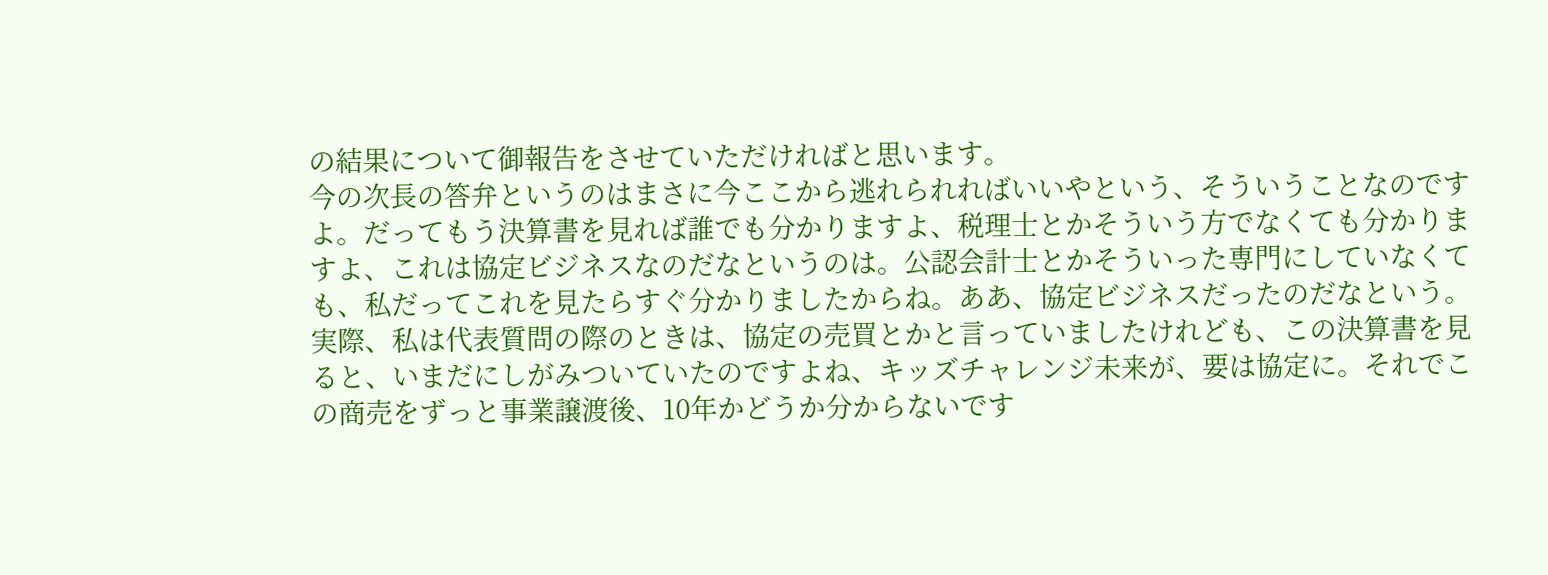の結果について御報告をさせていただければと思います。
今の次長の答弁というのはまさに今ここから逃れられればいいやという、そういうことなのですよ。だってもう決算書を見れば誰でも分かりますよ、税理士とかそういう方でなくても分かりますよ、これは協定ビジネスなのだなというのは。公認会計士とかそういった専門にしていなくても、私だってこれを見たらすぐ分かりましたからね。ああ、協定ビジネスだったのだなという。 実際、私は代表質問の際のときは、協定の売買とかと言っていましたけれども、この決算書を見ると、いまだにしがみついていたのですよね、キッズチャレンジ未来が、要は協定に。それでこの商売をずっと事業譲渡後、10年かどうか分からないです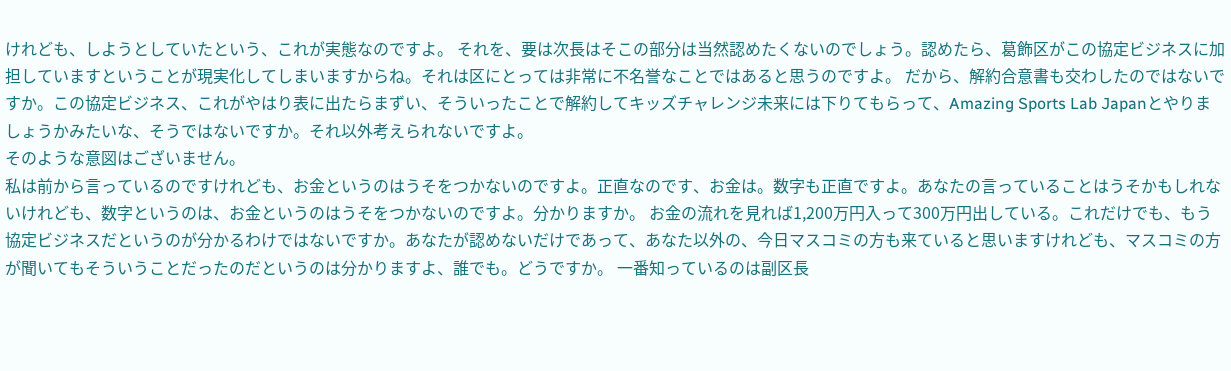けれども、しようとしていたという、これが実態なのですよ。 それを、要は次長はそこの部分は当然認めたくないのでしょう。認めたら、葛飾区がこの協定ビジネスに加担していますということが現実化してしまいますからね。それは区にとっては非常に不名誉なことではあると思うのですよ。 だから、解約合意書も交わしたのではないですか。この協定ビジネス、これがやはり表に出たらまずい、そういったことで解約してキッズチャレンジ未来には下りてもらって、Amazing Sports Lab Japanとやりましょうかみたいな、そうではないですか。それ以外考えられないですよ。
そのような意図はございません。
私は前から言っているのですけれども、お金というのはうそをつかないのですよ。正直なのです、お金は。数字も正直ですよ。あなたの言っていることはうそかもしれないけれども、数字というのは、お金というのはうそをつかないのですよ。分かりますか。 お金の流れを見れば1,200万円入って300万円出している。これだけでも、もう協定ビジネスだというのが分かるわけではないですか。あなたが認めないだけであって、あなた以外の、今日マスコミの方も来ていると思いますけれども、マスコミの方が聞いてもそういうことだったのだというのは分かりますよ、誰でも。どうですか。 一番知っているのは副区長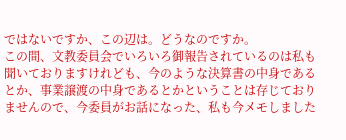ではないですか、この辺は。どうなのですか。
この間、文教委員会でいろいろ御報告されているのは私も聞いておりますけれども、今のような決算書の中身であるとか、事業譲渡の中身であるとかということは存じておりませんので、今委員がお話になった、私も今メモしました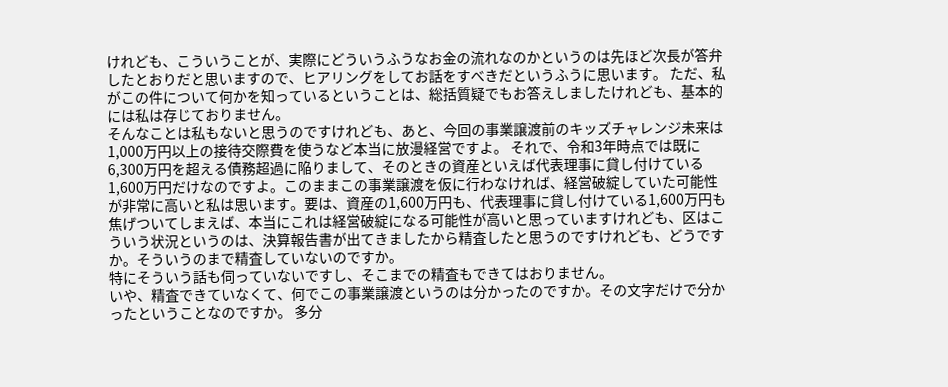けれども、こういうことが、実際にどういうふうなお金の流れなのかというのは先ほど次長が答弁したとおりだと思いますので、ヒアリングをしてお話をすべきだというふうに思います。 ただ、私がこの件について何かを知っているということは、総括質疑でもお答えしましたけれども、基本的には私は存じておりません。
そんなことは私もないと思うのですけれども、あと、今回の事業譲渡前のキッズチャレンジ未来は1,000万円以上の接待交際費を使うなど本当に放漫経営ですよ。 それで、令和3年時点では既に6,300万円を超える債務超過に陥りまして、そのときの資産といえば代表理事に貸し付けている1,600万円だけなのですよ。このままこの事業譲渡を仮に行わなければ、経営破綻していた可能性が非常に高いと私は思います。要は、資産の1,600万円も、代表理事に貸し付けている1,600万円も焦げついてしまえば、本当にこれは経営破綻になる可能性が高いと思っていますけれども、区はこういう状況というのは、決算報告書が出てきましたから精査したと思うのですけれども、どうですか。そういうのまで精査していないのですか。
特にそういう話も伺っていないですし、そこまでの精査もできてはおりません。
いや、精査できていなくて、何でこの事業譲渡というのは分かったのですか。その文字だけで分かったということなのですか。 多分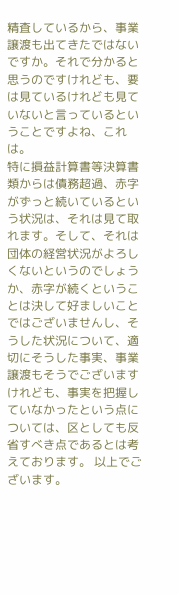精査しているから、事業譲渡も出てきたではないですか。それで分かると思うのですけれども、要は見ているけれども見ていないと言っているということですよね、これは。
特に損益計算書等決算書類からは債務超過、赤字がずっと続いているという状況は、それは見て取れます。そして、それは団体の経営状況がよろしくないというのでしょうか、赤字が続くということは決して好ましいことではございませんし、そうした状況について、適切にそうした事実、事業譲渡もそうでございますけれども、事実を把握していなかったという点については、区としても反省すべき点であるとは考えております。 以上でございます。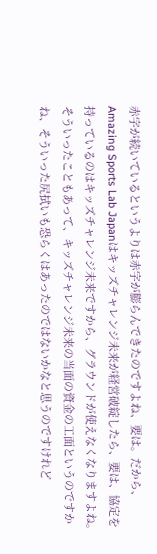赤字が続いているというよりは赤字が膨らんできたのですよね、要は。だから、Amazing Sports Lab Japanはキッズチャレンジ未来が経営破綻したら、要は、協定を持っているのはキッズチャレンジ未来ですから、グラウンドが使えなくなりますよね。そういったこともあって、キッズチャレンジ未来の当面の資金の工面というのですかね、そういった尻拭いも恐らくはあったのではないかなと思うのですけれど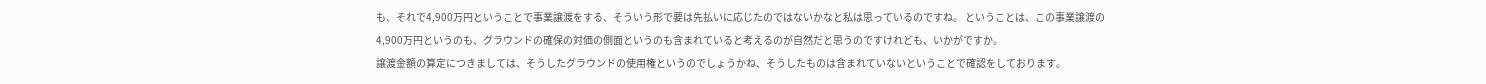も、それで4,900万円ということで事業譲渡をする、そういう形で要は先払いに応じたのではないかなと私は思っているのですね。 ということは、この事業譲渡の4,900万円というのも、グラウンドの確保の対価の側面というのも含まれていると考えるのが自然だと思うのですけれども、いかがですか。
譲渡金額の算定につきましては、そうしたグラウンドの使用権というのでしょうかね、そうしたものは含まれていないということで確認をしております。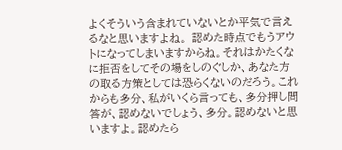よくそういう含まれていないとか平気で言えるなと思いますよね。 認めた時点でもうアウトになってしまいますからね。それはかたくなに拒否をしてその場をしのぐしか、あなた方の取る方策としては恐らくないのだろう。これからも多分、私がいくら言っても、多分押し問答が、認めないでしょう、多分。認めないと思いますよ。認めたら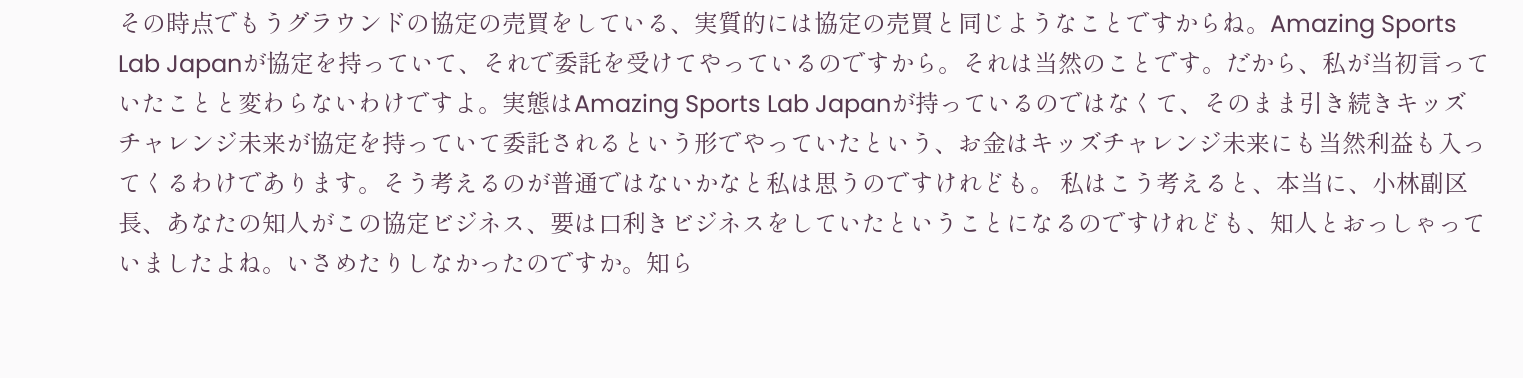その時点でもうグラウンドの協定の売買をしている、実質的には協定の売買と同じようなことですからね。Amazing Sports Lab Japanが協定を持っていて、それで委託を受けてやっているのですから。それは当然のことです。だから、私が当初言っていたことと変わらないわけですよ。実態はAmazing Sports Lab Japanが持っているのではなくて、そのまま引き続きキッズチャレンジ未来が協定を持っていて委託されるという形でやっていたという、お金はキッズチャレンジ未来にも当然利益も入ってくるわけであります。そう考えるのが普通ではないかなと私は思うのですけれども。 私はこう考えると、本当に、小林副区長、あなたの知人がこの協定ビジネス、要は口利きビジネスをしていたということになるのですけれども、知人とおっしゃっていましたよね。いさめたりしなかったのですか。知ら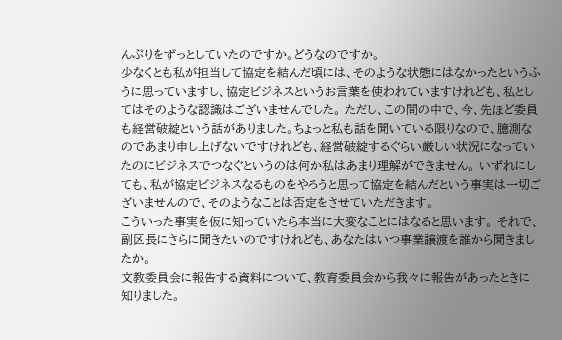んぷりをずっとしていたのですか。どうなのですか。
少なくとも私が担当して協定を結んだ頃には、そのような状態にはなかったというふうに思っていますし、協定ビジネスというお言葉を使われていますけれども、私としてはそのような認識はございませんでした。 ただし、この間の中で、今、先ほど委員も経営破綻という話がありました。ちょっと私も話を聞いている限りなので、臆測なのであまり申し上げないですけれども、経営破綻するぐらい厳しい状況になっていたのにビジネスでつなぐというのは何か私はあまり理解ができません。 いずれにしても、私が協定ビジネスなるものをやろうと思って協定を結んだという事実は一切ございませんので、そのようなことは否定をさせていただきます。
こういった事実を仮に知っていたら本当に大変なことにはなると思います。 それで、副区長にさらに聞きたいのですけれども、あなたはいつ事業譲渡を誰から聞きましたか。
文教委員会に報告する資料について、教育委員会から我々に報告があったときに知りました。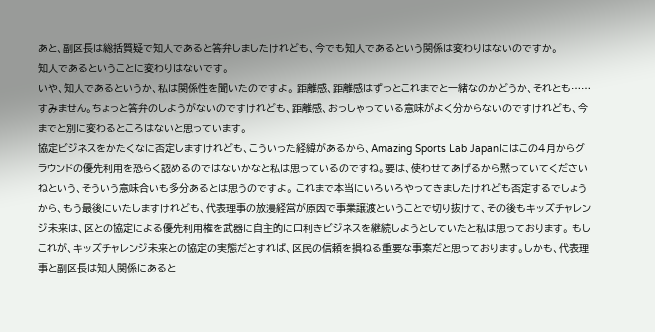あと、副区長は総括質疑で知人であると答弁しましたけれども、今でも知人であるという関係は変わりはないのですか。
知人であるということに変わりはないです。
いや、知人であるというか、私は関係性を聞いたのですよ。 距離感、距離感はずっとこれまでと一緒なのかどうか、それとも……
すみません。ちょっと答弁のしようがないのですけれども、距離感、おっしゃっている意味がよく分からないのですけれども、今までと別に変わるところはないと思っています。
協定ビジネスをかたくなに否定しますけれども、こういった経緯があるから、Amazing Sports Lab Japanにはこの4月からグラウンドの優先利用を恐らく認めるのではないかなと私は思っているのですね。要は、使わせてあげるから黙っていてくださいねという、そういう意味合いも多分あるとは思うのですよ。 これまで本当にいろいろやってきましたけれども否定するでしょうから、もう最後にいたしますけれども、代表理事の放漫経営が原因で事業譲渡ということで切り抜けて、その後もキッズチャレンジ未来は、区との協定による優先利用権を武器に自主的に口利きビジネスを継続しようとしていたと私は思っております。 もしこれが、キッズチャレンジ未来との協定の実態だとすれば、区民の信頼を損ねる重要な事案だと思っております。しかも、代表理事と副区長は知人関係にあると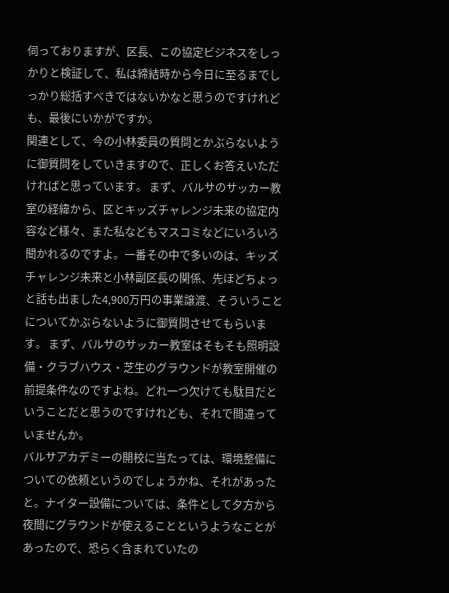伺っておりますが、区長、この協定ビジネスをしっかりと検証して、私は締結時から今日に至るまでしっかり総括すべきではないかなと思うのですけれども、最後にいかがですか。
関連として、今の小林委員の質問とかぶらないように御質問をしていきますので、正しくお答えいただければと思っています。 まず、バルサのサッカー教室の経緯から、区とキッズチャレンジ未来の協定内容など様々、また私などもマスコミなどにいろいろ聞かれるのですよ。一番その中で多いのは、キッズチャレンジ未来と小林副区長の関係、先ほどちょっと話も出ました4,900万円の事業譲渡、そういうことについてかぶらないように御質問させてもらいます。 まず、バルサのサッカー教室はそもそも照明設備・クラブハウス・芝生のグラウンドが教室開催の前提条件なのですよね。どれ一つ欠けても駄目だということだと思うのですけれども、それで間違っていませんか。
バルサアカデミーの開校に当たっては、環境整備についての依頼というのでしょうかね、それがあったと。ナイター設備については、条件として夕方から夜間にグラウンドが使えることというようなことがあったので、恐らく含まれていたの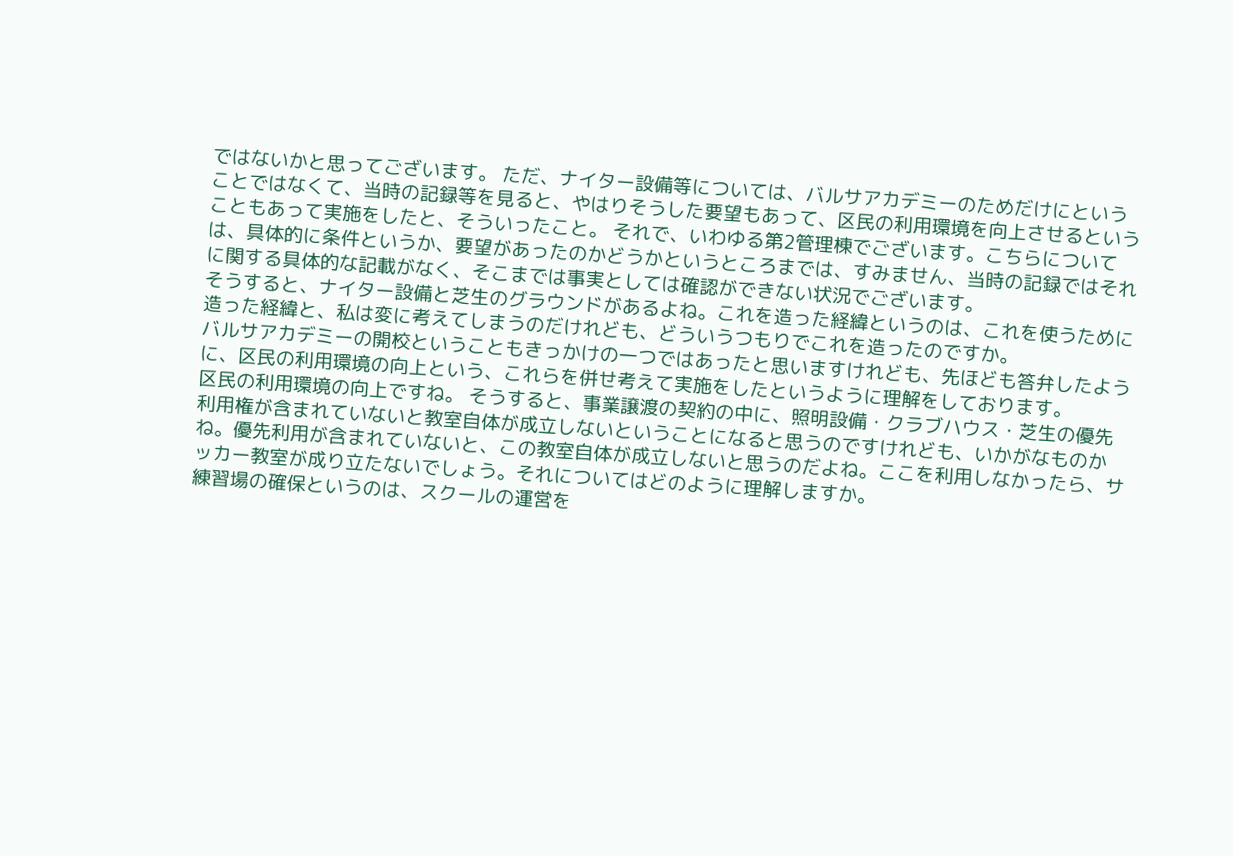ではないかと思ってございます。 ただ、ナイター設備等については、バルサアカデミーのためだけにということではなくて、当時の記録等を見ると、やはりそうした要望もあって、区民の利用環境を向上させるということもあって実施をしたと、そういったこと。 それで、いわゆる第2管理棟でございます。こちらについては、具体的に条件というか、要望があったのかどうかというところまでは、すみません、当時の記録ではそれに関する具体的な記載がなく、そこまでは事実としては確認ができない状況でございます。
そうすると、ナイター設備と芝生のグラウンドがあるよね。これを造った経緯というのは、これを使うために造った経緯と、私は変に考えてしまうのだけれども、どういうつもりでこれを造ったのですか。
バルサアカデミーの開校ということもきっかけの一つではあったと思いますけれども、先ほども答弁したように、区民の利用環境の向上という、これらを併せ考えて実施をしたというように理解をしております。
区民の利用環境の向上ですね。 そうすると、事業譲渡の契約の中に、照明設備・クラブハウス・芝生の優先利用権が含まれていないと教室自体が成立しないということになると思うのですけれども、いかがなものかね。優先利用が含まれていないと、この教室自体が成立しないと思うのだよね。ここを利用しなかったら、サッカー教室が成り立たないでしょう。それについてはどのように理解しますか。
練習場の確保というのは、スクールの運営を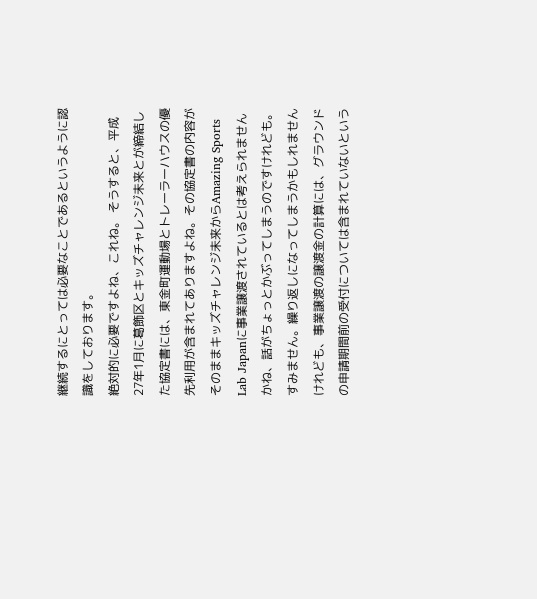継続するにとっては必要なことであるというように認識をしております。
絶対的に必要ですよね、これね。 そうすると、平成27年1月に葛飾区とキッズチャレンジ未来とが締結した協定書には、東金町運動場とトレーラーハウスの優先利用が含まれてありますよね。その協定書の内容がそのままキッズチャレンジ未来からAmazing Sports Lab Japanに事業譲渡されているとは考えられませんかね、話がちょっとかぶってしまうのですけれども。
すみません。繰り返しになってしまうかもしれませんけれども、事業譲渡の譲渡金の計算には、グラウンドの申請期間前の受付については含まれていないという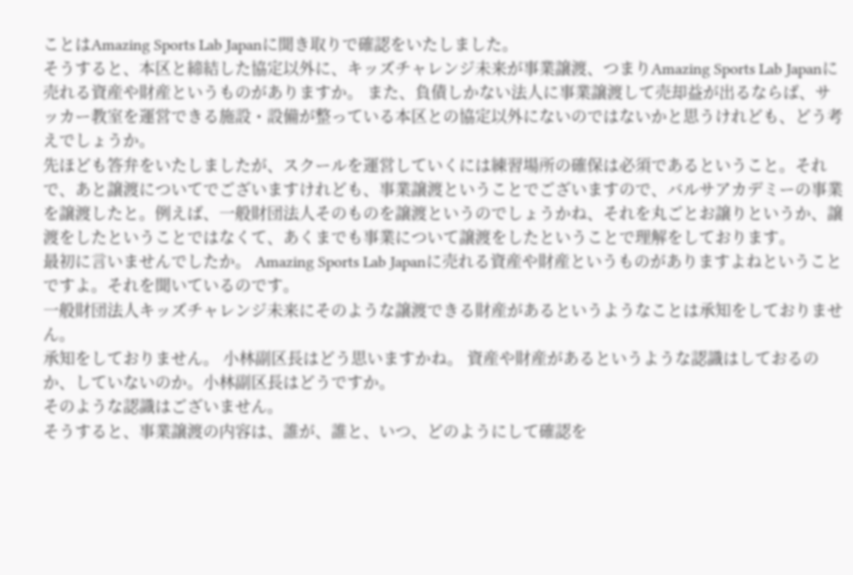ことはAmazing Sports Lab Japanに聞き取りで確認をいたしました。
そうすると、本区と締結した協定以外に、キッズチャレンジ未来が事業譲渡、つまりAmazing Sports Lab Japanに売れる資産や財産というものがありますか。 また、負債しかない法人に事業譲渡して売却益が出るならば、サッカー教室を運営できる施設・設備が整っている本区との協定以外にないのではないかと思うけれども、どう考えでしょうか。
先ほども答弁をいたしましたが、スクールを運営していくには練習場所の確保は必須であるということ。それで、あと譲渡についてでございますけれども、事業譲渡ということでございますので、バルサアカデミーの事業を譲渡したと。例えば、一般財団法人そのものを譲渡というのでしょうかね、それを丸ごとお譲りというか、譲渡をしたということではなくて、あくまでも事業について譲渡をしたということで理解をしております。
最初に言いませんでしたか。 Amazing Sports Lab Japanに売れる資産や財産というものがありますよねということですよ。それを聞いているのです。
一般財団法人キッズチャレンジ未来にそのような譲渡できる財産があるというようなことは承知をしておりません。
承知をしておりません。 小林副区長はどう思いますかね。 資産や財産があるというような認識はしておるのか、していないのか。小林副区長はどうですか。
そのような認識はございません。
そうすると、事業譲渡の内容は、誰が、誰と、いつ、どのようにして確認を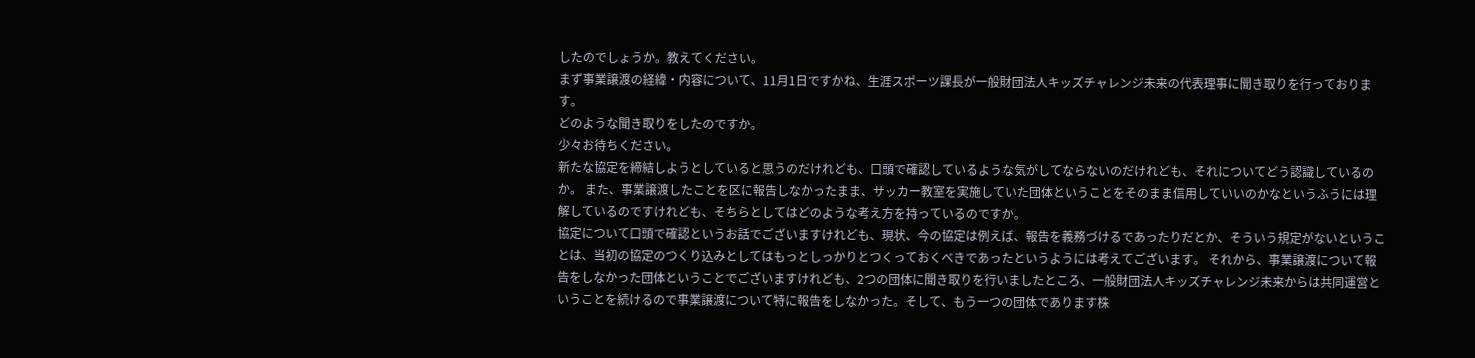したのでしょうか。教えてください。
まず事業譲渡の経緯・内容について、11月1日ですかね、生涯スポーツ課長が一般財団法人キッズチャレンジ未来の代表理事に聞き取りを行っております。
どのような聞き取りをしたのですか。
少々お待ちください。
新たな協定を締結しようとしていると思うのだけれども、口頭で確認しているような気がしてならないのだけれども、それについてどう認識しているのか。 また、事業譲渡したことを区に報告しなかったまま、サッカー教室を実施していた団体ということをそのまま信用していいのかなというふうには理解しているのですけれども、そちらとしてはどのような考え方を持っているのですか。
協定について口頭で確認というお話でございますけれども、現状、今の協定は例えば、報告を義務づけるであったりだとか、そういう規定がないということは、当初の協定のつくり込みとしてはもっとしっかりとつくっておくべきであったというようには考えてございます。 それから、事業譲渡について報告をしなかった団体ということでございますけれども、2つの団体に聞き取りを行いましたところ、一般財団法人キッズチャレンジ未来からは共同運営ということを続けるので事業譲渡について特に報告をしなかった。そして、もう一つの団体であります株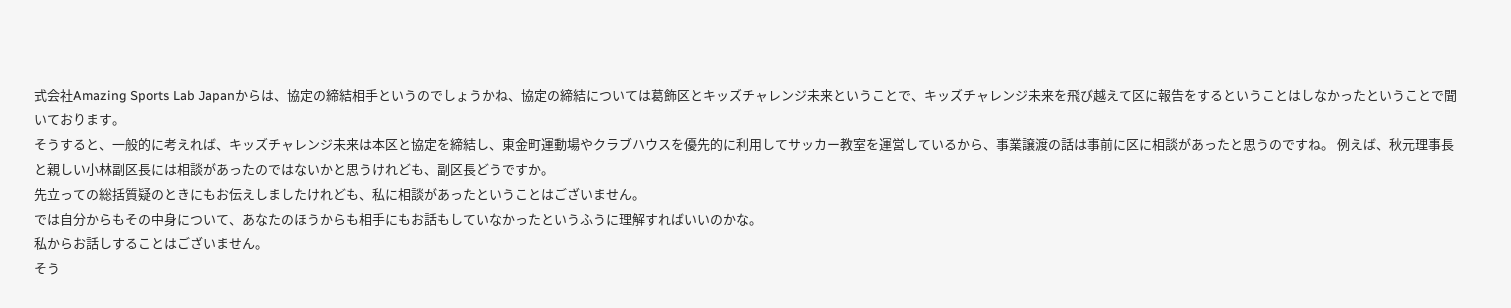式会社Amazing Sports Lab Japanからは、協定の締結相手というのでしょうかね、協定の締結については葛飾区とキッズチャレンジ未来ということで、キッズチャレンジ未来を飛び越えて区に報告をするということはしなかったということで聞いております。
そうすると、一般的に考えれば、キッズチャレンジ未来は本区と協定を締結し、東金町運動場やクラブハウスを優先的に利用してサッカー教室を運営しているから、事業譲渡の話は事前に区に相談があったと思うのですね。 例えば、秋元理事長と親しい小林副区長には相談があったのではないかと思うけれども、副区長どうですか。
先立っての総括質疑のときにもお伝えしましたけれども、私に相談があったということはございません。
では自分からもその中身について、あなたのほうからも相手にもお話もしていなかったというふうに理解すればいいのかな。
私からお話しすることはございません。
そう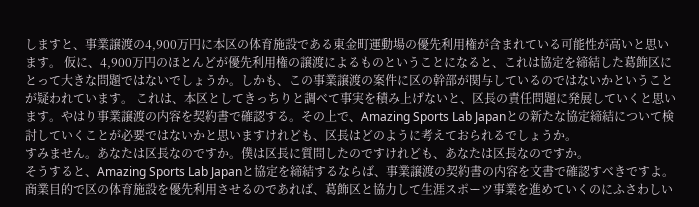しますと、事業譲渡の4,900万円に本区の体育施設である東金町運動場の優先利用権が含まれている可能性が高いと思います。 仮に、4,900万円のほとんどが優先利用権の譲渡によるものということになると、これは協定を締結した葛飾区にとって大きな問題ではないでしょうか。しかも、この事業譲渡の案件に区の幹部が関与しているのではないかということが疑われています。 これは、本区としてきっちりと調べて事実を積み上げないと、区長の責任問題に発展していくと思います。やはり事業譲渡の内容を契約書で確認する。その上で、Amazing Sports Lab Japanとの新たな協定締結について検討していくことが必要ではないかと思いますけれども、区長はどのように考えておられるでしょうか。
すみません。あなたは区長なのですか。僕は区長に質問したのですけれども、あなたは区長なのですか。
そうすると、Amazing Sports Lab Japanと協定を締結するならば、事業譲渡の契約書の内容を文書で確認すべきですよ。 商業目的で区の体育施設を優先利用させるのであれば、葛飾区と協力して生涯スポーツ事業を進めていくのにふさわしい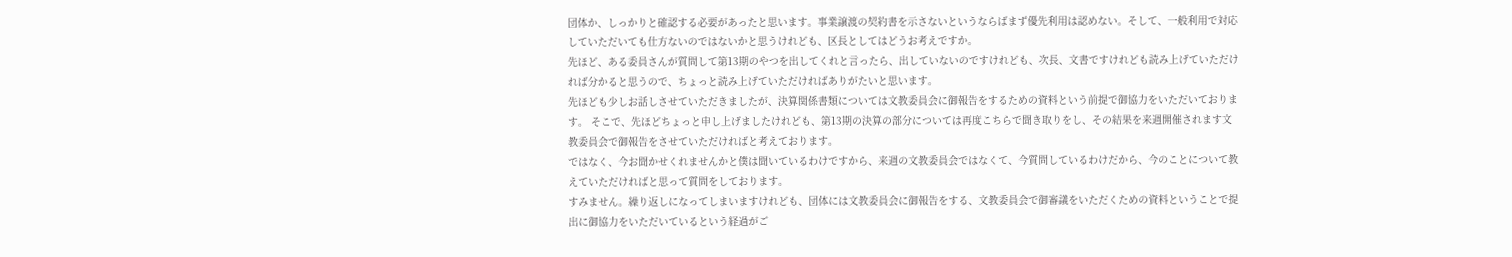団体か、しっかりと確認する必要があったと思います。事業譲渡の契約書を示さないというならばまず優先利用は認めない。そして、一般利用で対応していただいても仕方ないのではないかと思うけれども、区長としてはどうお考えですか。
先ほど、ある委員さんが質問して第13期のやつを出してくれと言ったら、出していないのですけれども、次長、文書ですけれども読み上げていただければ分かると思うので、ちょっと読み上げていただければありがたいと思います。
先ほども少しお話しさせていただきましたが、決算関係書類については文教委員会に御報告をするための資料という前提で御協力をいただいております。 そこで、先ほどちょっと申し上げましたけれども、第13期の決算の部分については再度こちらで聞き取りをし、その結果を来週開催されます文教委員会で御報告をさせていただければと考えております。
ではなく、今お聞かせくれませんかと僕は聞いているわけですから、来週の文教委員会ではなくて、今質問しているわけだから、今のことについて教えていただければと思って質問をしております。
すみません。繰り返しになってしまいますけれども、団体には文教委員会に御報告をする、文教委員会で御審議をいただくための資料ということで提出に御協力をいただいているという経過がご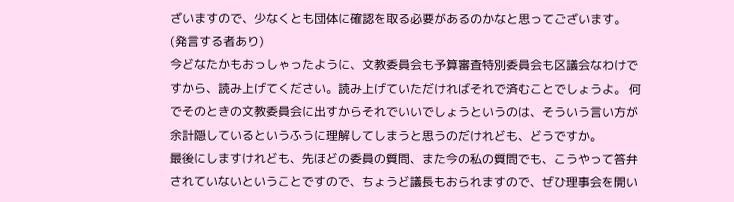ざいますので、少なくとも団体に確認を取る必要があるのかなと思ってございます。 (発言する者あり)
今どなたかもおっしゃったように、文教委員会も予算審査特別委員会も区議会なわけですから、読み上げてください。読み上げていただければそれで済むことでしょうよ。 何でそのときの文教委員会に出すからそれでいいでしょうというのは、そういう言い方が余計隠しているというふうに理解してしまうと思うのだけれども、どうですか。
最後にしますけれども、先ほどの委員の質問、また今の私の質問でも、こうやって答弁されていないということですので、ちょうど議長もおられますので、ぜひ理事会を開い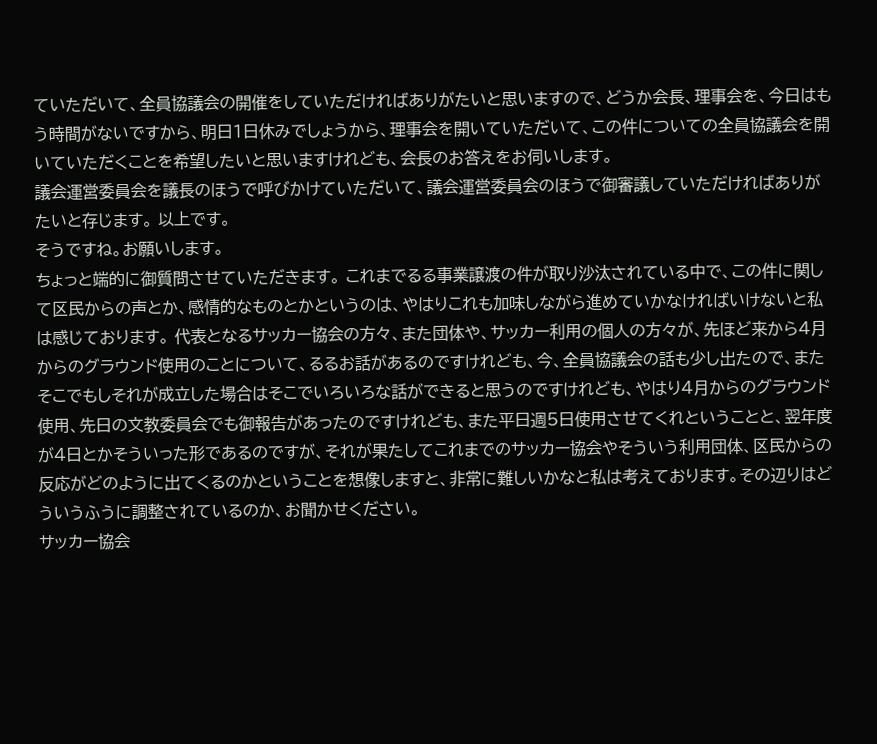ていただいて、全員協議会の開催をしていただければありがたいと思いますので、どうか会長、理事会を、今日はもう時間がないですから、明日1日休みでしょうから、理事会を開いていただいて、この件についての全員協議会を開いていただくことを希望したいと思いますけれども、会長のお答えをお伺いします。
議会運営委員会を議長のほうで呼びかけていただいて、議会運営委員会のほうで御審議していただければありがたいと存じます。 以上です。
そうですね。お願いします。
ちょっと端的に御質問させていただきます。 これまでるる事業譲渡の件が取り沙汰されている中で、この件に関して区民からの声とか、感情的なものとかというのは、やはりこれも加味しながら進めていかなければいけないと私は感じております。 代表となるサッカー協会の方々、また団体や、サッカー利用の個人の方々が、先ほど来から4月からのグラウンド使用のことについて、るるお話があるのですけれども、今、全員協議会の話も少し出たので、またそこでもしそれが成立した場合はそこでいろいろな話ができると思うのですけれども、やはり4月からのグラウンド使用、先日の文教委員会でも御報告があったのですけれども、また平日週5日使用させてくれということと、翌年度が4日とかそういった形であるのですが、それが果たしてこれまでのサッカー協会やそういう利用団体、区民からの反応がどのように出てくるのかということを想像しますと、非常に難しいかなと私は考えております。その辺りはどういうふうに調整されているのか、お聞かせください。
サッカー協会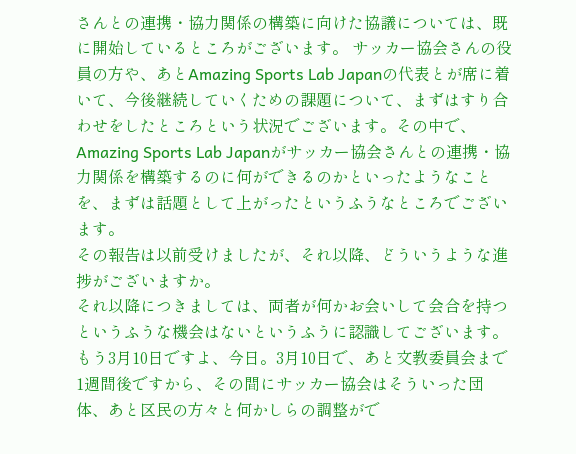さんとの連携・協力関係の構築に向けた協議については、既に開始しているところがございます。 サッカー協会さんの役員の方や、あとAmazing Sports Lab Japanの代表とが席に着いて、今後継続していくための課題について、まずはすり合わせをしたところという状況でございます。その中で、Amazing Sports Lab Japanがサッカー協会さんとの連携・協力関係を構築するのに何ができるのかといったようなことを、まずは話題として上がったというふうなところでございます。
その報告は以前受けましたが、それ以降、どういうような進捗がございますか。
それ以降につきましては、両者が何かお会いして会合を持つというふうな機会はないというふうに認識してございます。
もう3月10日ですよ、今日。3月10日で、あと文教委員会まで1週間後ですから、その間にサッカー協会はそういった団体、あと区民の方々と何かしらの調整がで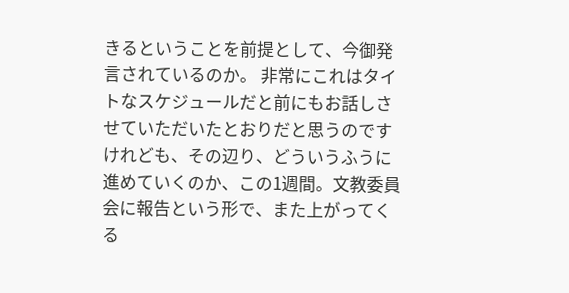きるということを前提として、今御発言されているのか。 非常にこれはタイトなスケジュールだと前にもお話しさせていただいたとおりだと思うのですけれども、その辺り、どういうふうに進めていくのか、この1週間。文教委員会に報告という形で、また上がってくる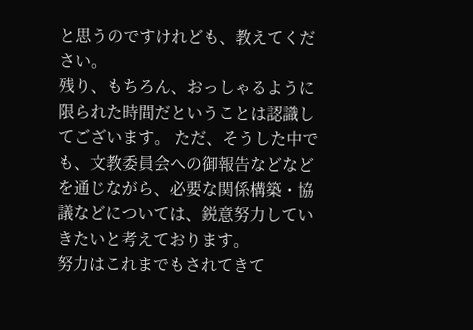と思うのですけれども、教えてください。
残り、もちろん、おっしゃるように限られた時間だということは認識してございます。 ただ、そうした中でも、文教委員会への御報告などなどを通じながら、必要な関係構築・協議などについては、鋭意努力していきたいと考えております。
努力はこれまでもされてきて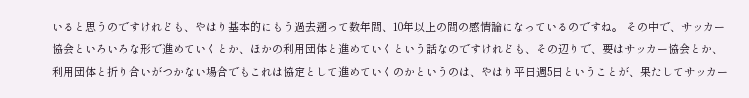いると思うのですけれども、やはり基本的にもう過去遡って数年間、10年以上の間の感情論になっているのですね。 その中で、サッカー協会といろいろな形で進めていくとか、ほかの利用団体と進めていくという話なのですけれども、その辺りで、要はサッカー協会とか、利用団体と折り合いがつかない場合でもこれは協定として進めていくのかというのは、やはり平日週5日ということが、果たしてサッカー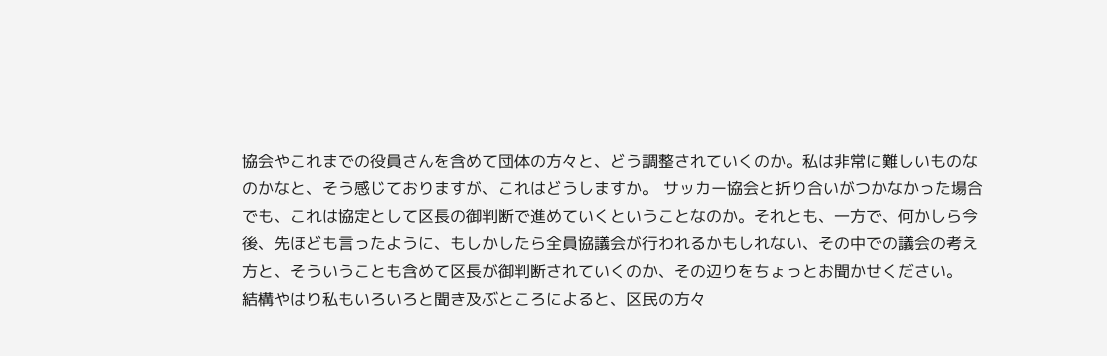協会やこれまでの役員さんを含めて団体の方々と、どう調整されていくのか。私は非常に難しいものなのかなと、そう感じておりますが、これはどうしますか。 サッカー協会と折り合いがつかなかった場合でも、これは協定として区長の御判断で進めていくということなのか。それとも、一方で、何かしら今後、先ほども言ったように、もしかしたら全員協議会が行われるかもしれない、その中での議会の考え方と、そういうことも含めて区長が御判断されていくのか、その辺りをちょっとお聞かせください。
結構やはり私もいろいろと聞き及ぶところによると、区民の方々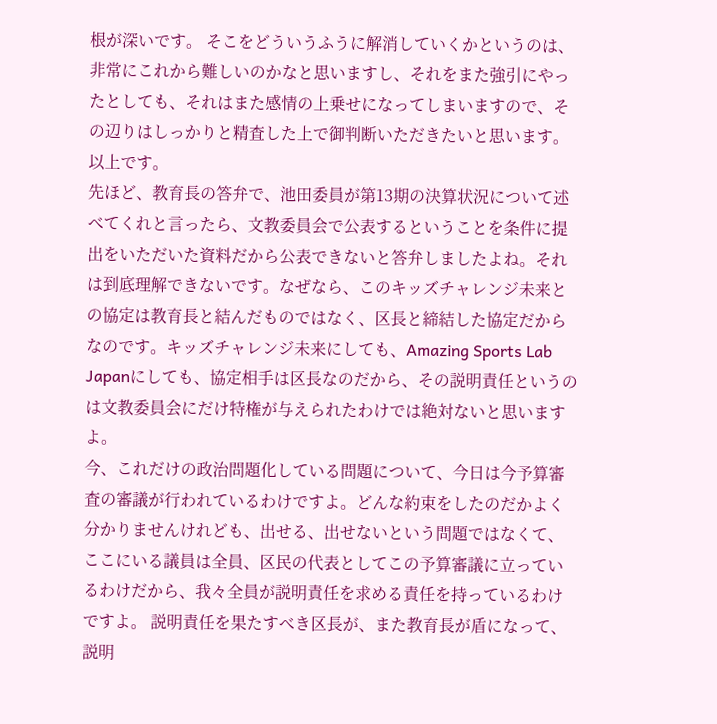根が深いです。 そこをどういうふうに解消していくかというのは、非常にこれから難しいのかなと思いますし、それをまた強引にやったとしても、それはまた感情の上乗せになってしまいますので、その辺りはしっかりと精査した上で御判断いただきたいと思います。 以上です。
先ほど、教育長の答弁で、池田委員が第13期の決算状況について述べてくれと言ったら、文教委員会で公表するということを条件に提出をいただいた資料だから公表できないと答弁しましたよね。それは到底理解できないです。なぜなら、このキッズチャレンジ未来との協定は教育長と結んだものではなく、区長と締結した協定だからなのです。キッズチャレンジ未来にしても、Amazing Sports Lab Japanにしても、協定相手は区長なのだから、その説明責任というのは文教委員会にだけ特権が与えられたわけでは絶対ないと思いますよ。
今、これだけの政治問題化している問題について、今日は今予算審査の審議が行われているわけですよ。どんな約束をしたのだかよく分かりませんけれども、出せる、出せないという問題ではなくて、ここにいる議員は全員、区民の代表としてこの予算審議に立っているわけだから、我々全員が説明責任を求める責任を持っているわけですよ。 説明責任を果たすべき区長が、また教育長が盾になって、説明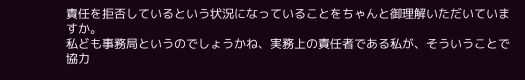責任を拒否しているという状況になっていることをちゃんと御理解いただいていますか。
私ども事務局というのでしょうかね、実務上の責任者である私が、そういうことで協力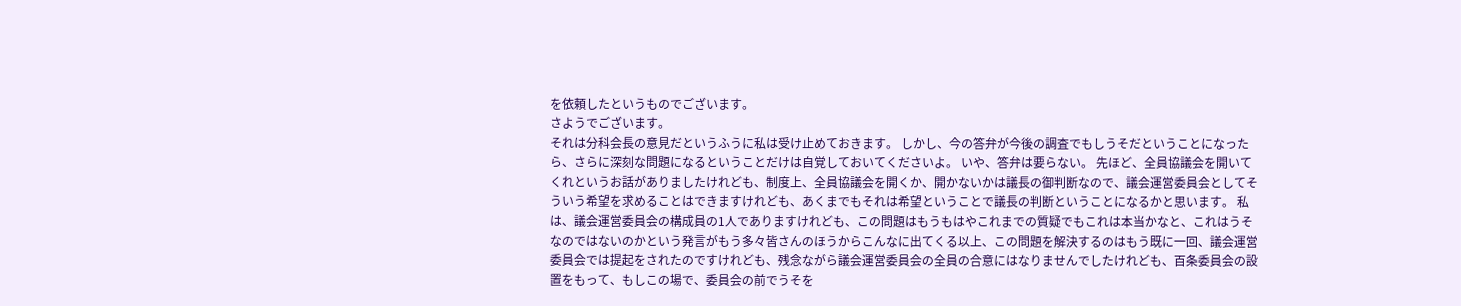を依頼したというものでございます。
さようでございます。
それは分科会長の意見だというふうに私は受け止めておきます。 しかし、今の答弁が今後の調査でもしうそだということになったら、さらに深刻な問題になるということだけは自覚しておいてくださいよ。 いや、答弁は要らない。 先ほど、全員協議会を開いてくれというお話がありましたけれども、制度上、全員協議会を開くか、開かないかは議長の御判断なので、議会運営委員会としてそういう希望を求めることはできますけれども、あくまでもそれは希望ということで議長の判断ということになるかと思います。 私は、議会運営委員会の構成員の1人でありますけれども、この問題はもうもはやこれまでの質疑でもこれは本当かなと、これはうそなのではないのかという発言がもう多々皆さんのほうからこんなに出てくる以上、この問題を解決するのはもう既に一回、議会運営委員会では提起をされたのですけれども、残念ながら議会運営委員会の全員の合意にはなりませんでしたけれども、百条委員会の設置をもって、もしこの場で、委員会の前でうそを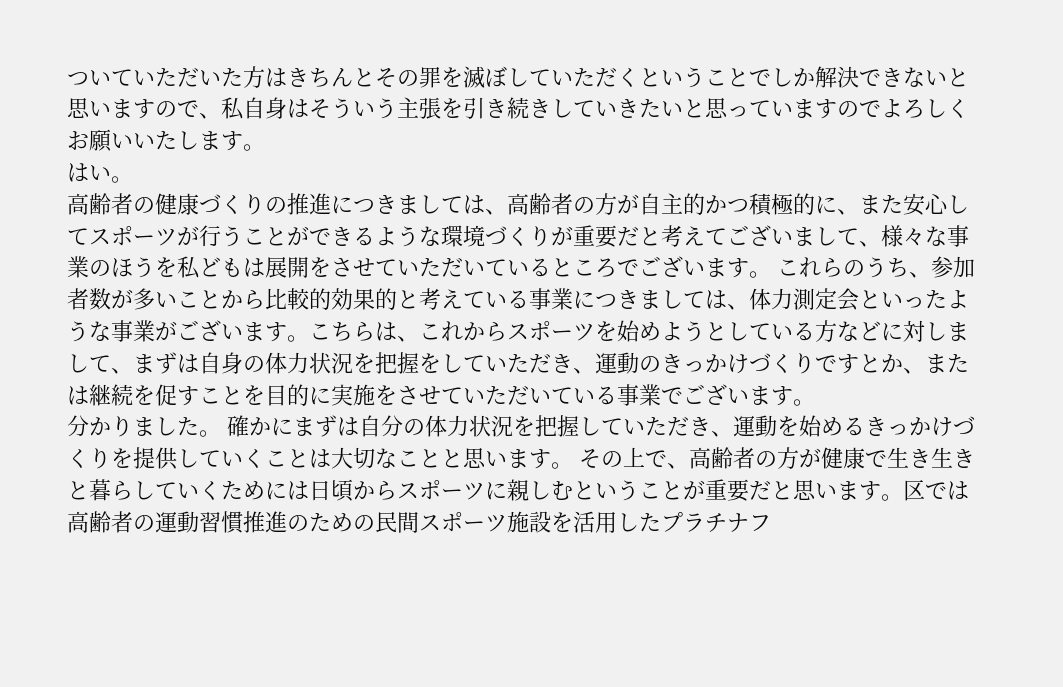ついていただいた方はきちんとその罪を滅ぼしていただくということでしか解決できないと思いますので、私自身はそういう主張を引き続きしていきたいと思っていますのでよろしくお願いいたします。
はい。
高齢者の健康づくりの推進につきましては、高齢者の方が自主的かつ積極的に、また安心してスポーツが行うことができるような環境づくりが重要だと考えてございまして、様々な事業のほうを私どもは展開をさせていただいているところでございます。 これらのうち、参加者数が多いことから比較的効果的と考えている事業につきましては、体力測定会といったような事業がございます。こちらは、これからスポーツを始めようとしている方などに対しまして、まずは自身の体力状況を把握をしていただき、運動のきっかけづくりですとか、または継続を促すことを目的に実施をさせていただいている事業でございます。
分かりました。 確かにまずは自分の体力状況を把握していただき、運動を始めるきっかけづくりを提供していくことは大切なことと思います。 その上で、高齢者の方が健康で生き生きと暮らしていくためには日頃からスポーツに親しむということが重要だと思います。区では高齢者の運動習慣推進のための民間スポーツ施設を活用したプラチナフ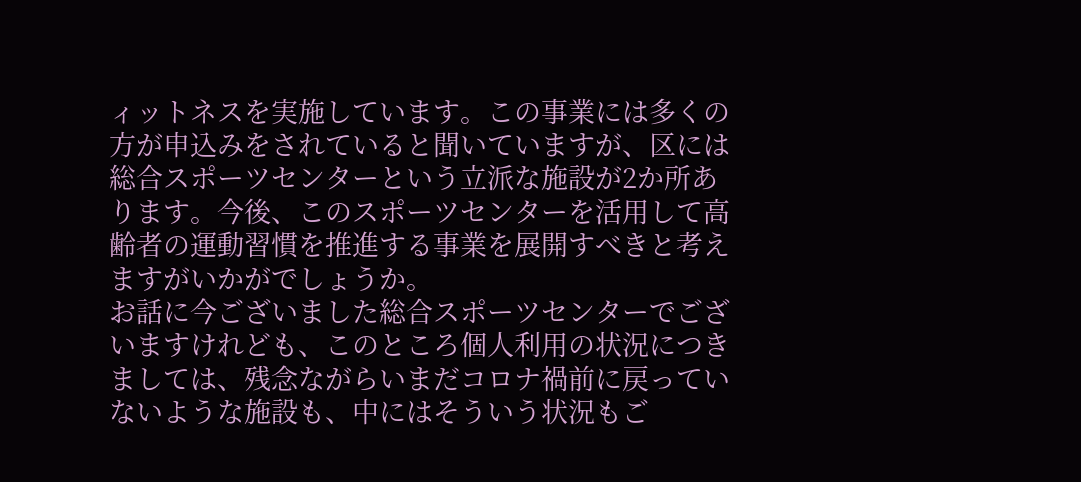ィットネスを実施しています。この事業には多くの方が申込みをされていると聞いていますが、区には総合スポーツセンターという立派な施設が2か所あります。今後、このスポーツセンターを活用して高齢者の運動習慣を推進する事業を展開すべきと考えますがいかがでしょうか。
お話に今ございました総合スポーツセンターでございますけれども、このところ個人利用の状況につきましては、残念ながらいまだコロナ禍前に戻っていないような施設も、中にはそういう状況もご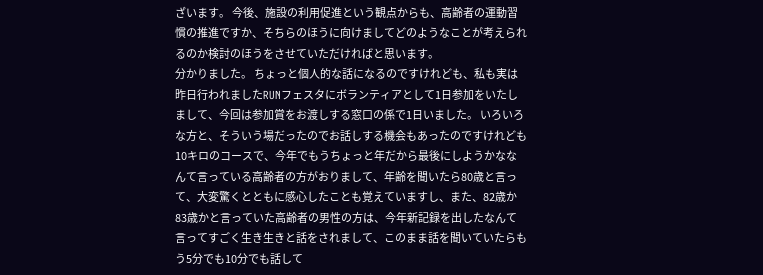ざいます。 今後、施設の利用促進という観点からも、高齢者の運動習慣の推進ですか、そちらのほうに向けましてどのようなことが考えられるのか検討のほうをさせていただければと思います。
分かりました。 ちょっと個人的な話になるのですけれども、私も実は昨日行われましたRUNフェスタにボランティアとして1日参加をいたしまして、今回は参加賞をお渡しする窓口の係で1日いました。 いろいろな方と、そういう場だったのでお話しする機会もあったのですけれども10キロのコースで、今年でもうちょっと年だから最後にしようかななんて言っている高齢者の方がおりまして、年齢を聞いたら80歳と言って、大変驚くとともに感心したことも覚えていますし、また、82歳か83歳かと言っていた高齢者の男性の方は、今年新記録を出したなんて言ってすごく生き生きと話をされまして、このまま話を聞いていたらもう5分でも10分でも話して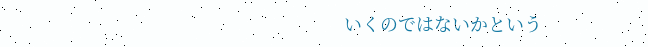いくのではないかという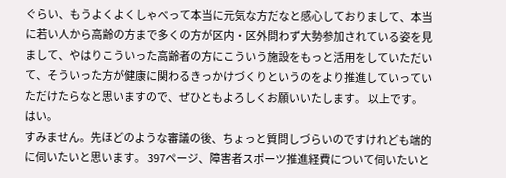ぐらい、もうよくよくしゃべって本当に元気な方だなと感心しておりまして、本当に若い人から高齢の方まで多くの方が区内・区外問わず大勢参加されている姿を見まして、やはりこういった高齢者の方にこういう施設をもっと活用をしていただいて、そういった方が健康に関わるきっかけづくりというのをより推進していっていただけたらなと思いますので、ぜひともよろしくお願いいたします。 以上です。
はい。
すみません。先ほどのような審議の後、ちょっと質問しづらいのですけれども端的に伺いたいと思います。 397ページ、障害者スポーツ推進経費について伺いたいと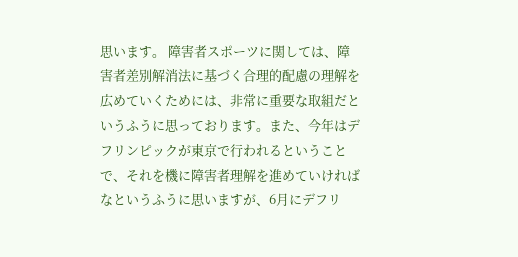思います。 障害者スポーツに関しては、障害者差別解消法に基づく合理的配慮の理解を広めていくためには、非常に重要な取組だというふうに思っております。また、今年はデフリンピックが東京で行われるということで、それを機に障害者理解を進めていければなというふうに思いますが、6月にデフリ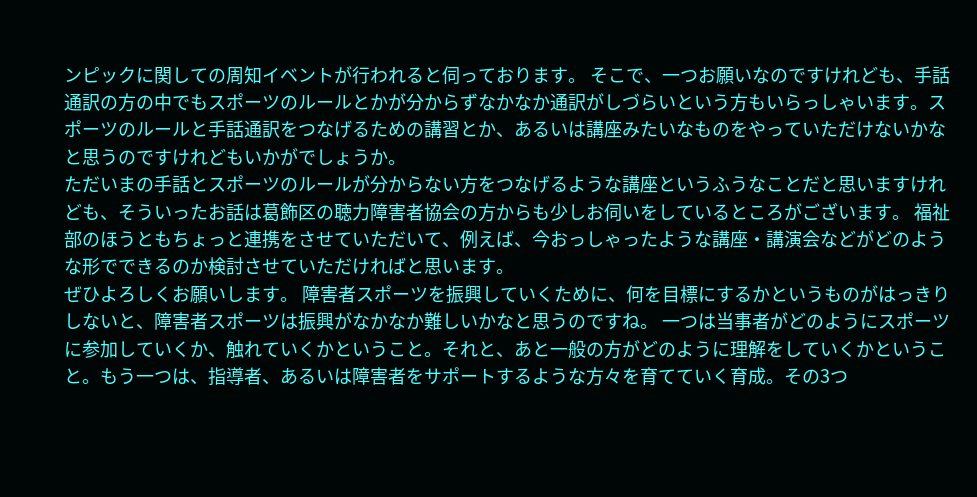ンピックに関しての周知イベントが行われると伺っております。 そこで、一つお願いなのですけれども、手話通訳の方の中でもスポーツのルールとかが分からずなかなか通訳がしづらいという方もいらっしゃいます。スポーツのルールと手話通訳をつなげるための講習とか、あるいは講座みたいなものをやっていただけないかなと思うのですけれどもいかがでしょうか。
ただいまの手話とスポーツのルールが分からない方をつなげるような講座というふうなことだと思いますけれども、そういったお話は葛飾区の聴力障害者協会の方からも少しお伺いをしているところがございます。 福祉部のほうともちょっと連携をさせていただいて、例えば、今おっしゃったような講座・講演会などがどのような形でできるのか検討させていただければと思います。
ぜひよろしくお願いします。 障害者スポーツを振興していくために、何を目標にするかというものがはっきりしないと、障害者スポーツは振興がなかなか難しいかなと思うのですね。 一つは当事者がどのようにスポーツに参加していくか、触れていくかということ。それと、あと一般の方がどのように理解をしていくかということ。もう一つは、指導者、あるいは障害者をサポートするような方々を育てていく育成。その3つ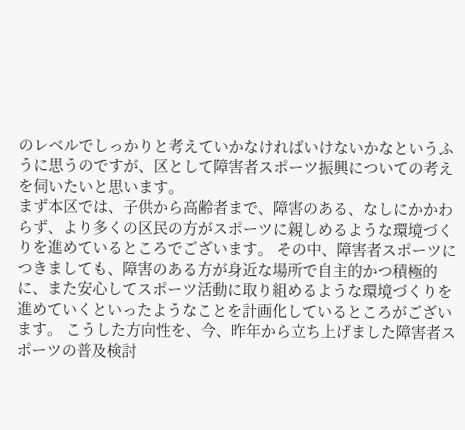のレベルでしっかりと考えていかなければいけないかなというふうに思うのですが、区として障害者スポーツ振興についての考えを伺いたいと思います。
まず本区では、子供から高齢者まで、障害のある、なしにかかわらず、より多くの区民の方がスポーツに親しめるような環境づくりを進めているところでございます。 その中、障害者スポーツにつきましても、障害のある方が身近な場所で自主的かつ積極的に、また安心してスポーツ活動に取り組めるような環境づくりを進めていくといったようなことを計画化しているところがございます。 こうした方向性を、今、昨年から立ち上げました障害者スポーツの普及検討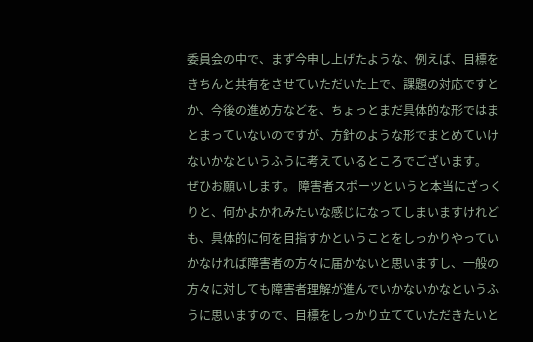委員会の中で、まず今申し上げたような、例えば、目標をきちんと共有をさせていただいた上で、課題の対応ですとか、今後の進め方などを、ちょっとまだ具体的な形ではまとまっていないのですが、方針のような形でまとめていけないかなというふうに考えているところでございます。
ぜひお願いします。 障害者スポーツというと本当にざっくりと、何かよかれみたいな感じになってしまいますけれども、具体的に何を目指すかということをしっかりやっていかなければ障害者の方々に届かないと思いますし、一般の方々に対しても障害者理解が進んでいかないかなというふうに思いますので、目標をしっかり立てていただきたいと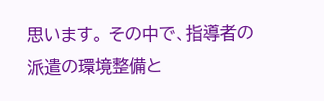思います。 その中で、指導者の派遣の環境整備と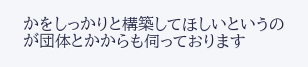かをしっかりと構築してほしいというのが団体とかからも伺っております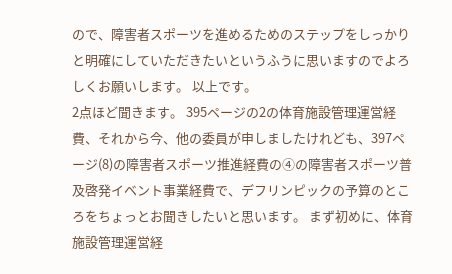ので、障害者スポーツを進めるためのステップをしっかりと明確にしていただきたいというふうに思いますのでよろしくお願いします。 以上です。
2点ほど聞きます。 395ページの2の体育施設管理運営経費、それから今、他の委員が申しましたけれども、397ページ(8)の障害者スポーツ推進経費の④の障害者スポーツ普及啓発イベント事業経費で、デフリンピックの予算のところをちょっとお聞きしたいと思います。 まず初めに、体育施設管理運営経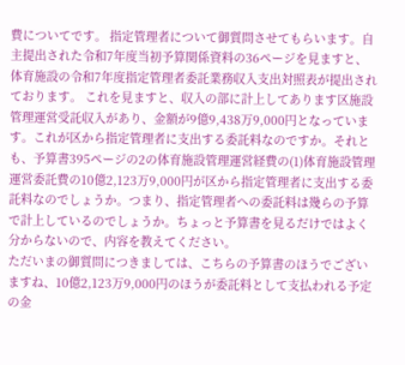費についてです。 指定管理者について御質問させてもらいます。自主提出された令和7年度当初予算関係資料の36ページを見ますと、体育施設の令和7年度指定管理者委託業務収入支出対照表が提出されております。 これを見ますと、収入の部に計上してあります区施設管理運営受託収入があり、金額が9億9,438万9,000円となっています。これが区から指定管理者に支出する委託料なのですか。それとも、予算書395ページの2の体育施設管理運営経費の(1)体育施設管理運営委託費の10億2,123万9,000円が区から指定管理者に支出する委託料なのでしょうか。つまり、指定管理者への委託料は幾らの予算で計上しているのでしょうか。ちょっと予算書を見るだけではよく分からないので、内容を教えてください。
ただいまの御質問につきましては、こちらの予算書のほうでございますね、10億2,123万9,000円のほうが委託料として支払われる予定の金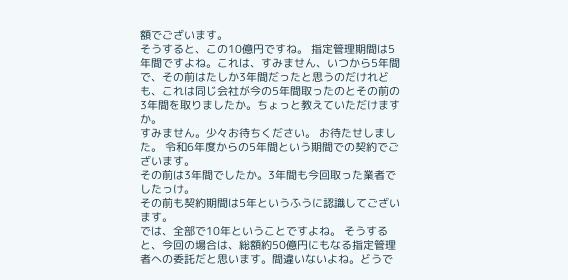額でございます。
そうすると、この10億円ですね。 指定管理期間は5年間ですよね。これは、すみません、いつから5年間で、その前はたしか3年間だったと思うのだけれども、これは同じ会社が今の5年間取ったのとその前の3年間を取りましたか。ちょっと教えていただけますか。
すみません。少々お待ちください。 お待たせしました。 令和6年度からの5年間という期間での契約でございます。
その前は3年間でしたか。3年間も今回取った業者でしたっけ。
その前も契約期間は5年というふうに認識してございます。
では、全部で10年ということですよね。 そうすると、今回の場合は、総額約50億円にもなる指定管理者への委託だと思います。間違いないよね。どうで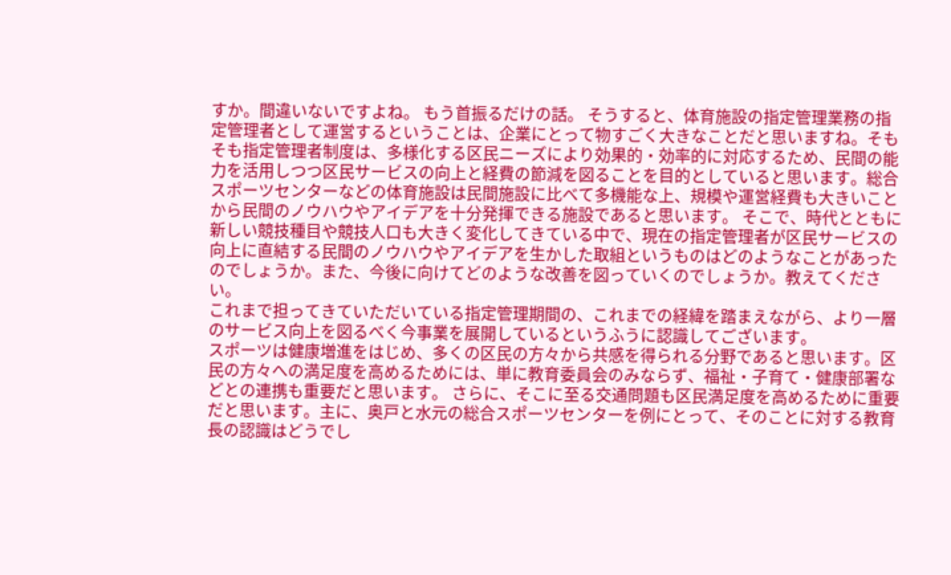すか。間違いないですよね。 もう首振るだけの話。 そうすると、体育施設の指定管理業務の指定管理者として運営するということは、企業にとって物すごく大きなことだと思いますね。そもそも指定管理者制度は、多様化する区民ニーズにより効果的・効率的に対応するため、民間の能力を活用しつつ区民サービスの向上と経費の節減を図ることを目的としていると思います。総合スポーツセンターなどの体育施設は民間施設に比べて多機能な上、規模や運営経費も大きいことから民間のノウハウやアイデアを十分発揮できる施設であると思います。 そこで、時代とともに新しい競技種目や競技人口も大きく変化してきている中で、現在の指定管理者が区民サービスの向上に直結する民間のノウハウやアイデアを生かした取組というものはどのようなことがあったのでしょうか。また、今後に向けてどのような改善を図っていくのでしょうか。教えてください。
これまで担ってきていただいている指定管理期間の、これまでの経緯を踏まえながら、より一層のサービス向上を図るべく今事業を展開しているというふうに認識してございます。
スポーツは健康増進をはじめ、多くの区民の方々から共感を得られる分野であると思います。区民の方々への満足度を高めるためには、単に教育委員会のみならず、福祉・子育て・健康部署などとの連携も重要だと思います。 さらに、そこに至る交通問題も区民満足度を高めるために重要だと思います。主に、奥戸と水元の総合スポーツセンターを例にとって、そのことに対する教育長の認識はどうでし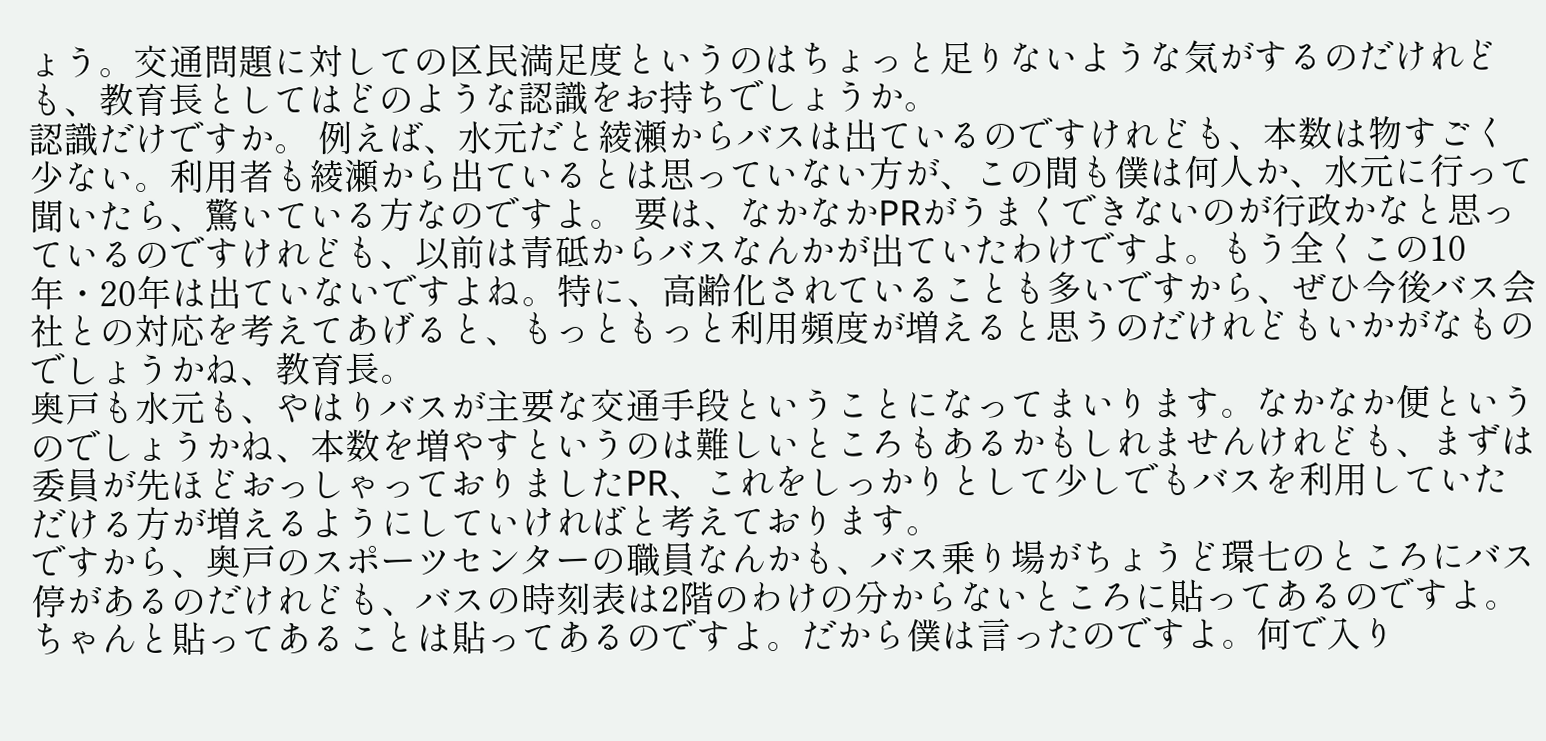ょう。交通問題に対しての区民満足度というのはちょっと足りないような気がするのだけれども、教育長としてはどのような認識をお持ちでしょうか。
認識だけですか。 例えば、水元だと綾瀬からバスは出ているのですけれども、本数は物すごく少ない。利用者も綾瀬から出ているとは思っていない方が、この間も僕は何人か、水元に行って聞いたら、驚いている方なのですよ。 要は、なかなかPRがうまくできないのが行政かなと思っているのですけれども、以前は青砥からバスなんかが出ていたわけですよ。もう全くこの10年・20年は出ていないですよね。特に、高齢化されていることも多いですから、ぜひ今後バス会社との対応を考えてあげると、もっともっと利用頻度が増えると思うのだけれどもいかがなものでしょうかね、教育長。
奥戸も水元も、やはりバスが主要な交通手段ということになってまいります。なかなか便というのでしょうかね、本数を増やすというのは難しいところもあるかもしれませんけれども、まずは委員が先ほどおっしゃっておりましたPR、これをしっかりとして少しでもバスを利用していただける方が増えるようにしていければと考えております。
ですから、奥戸のスポーツセンターの職員なんかも、バス乗り場がちょうど環七のところにバス停があるのだけれども、バスの時刻表は2階のわけの分からないところに貼ってあるのですよ。ちゃんと貼ってあることは貼ってあるのですよ。だから僕は言ったのですよ。何で入り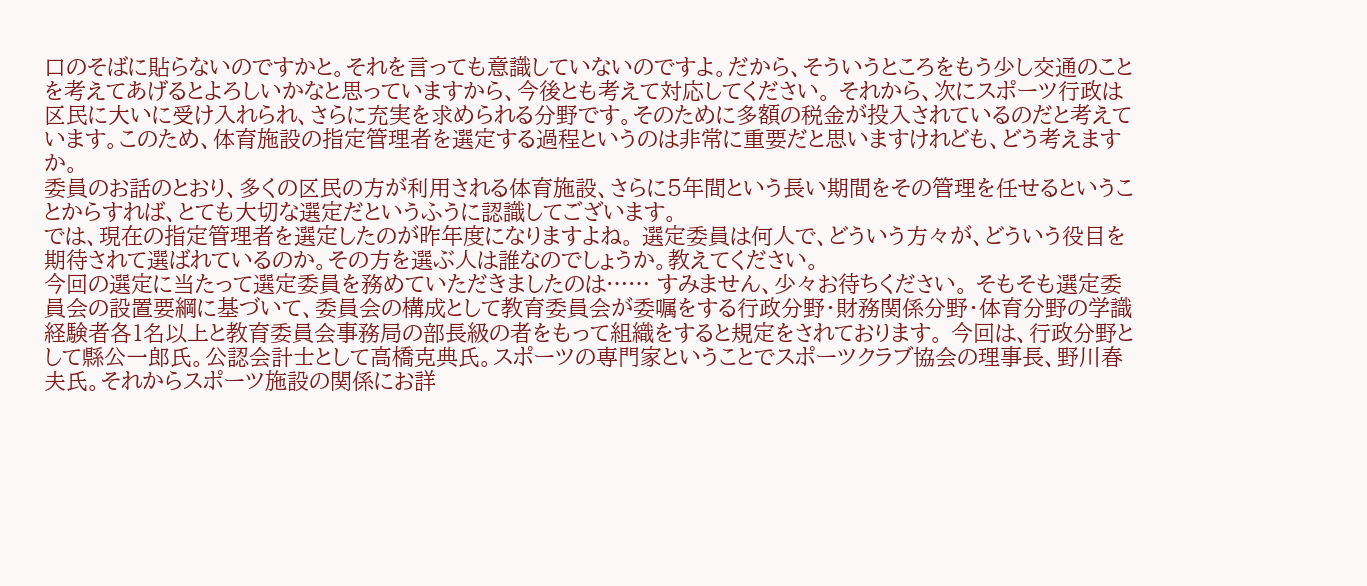口のそばに貼らないのですかと。それを言っても意識していないのですよ。だから、そういうところをもう少し交通のことを考えてあげるとよろしいかなと思っていますから、今後とも考えて対応してください。 それから、次にスポーツ行政は区民に大いに受け入れられ、さらに充実を求められる分野です。そのために多額の税金が投入されているのだと考えています。このため、体育施設の指定管理者を選定する過程というのは非常に重要だと思いますけれども、どう考えますか。
委員のお話のとおり、多くの区民の方が利用される体育施設、さらに5年間という長い期間をその管理を任せるということからすれば、とても大切な選定だというふうに認識してございます。
では、現在の指定管理者を選定したのが昨年度になりますよね。 選定委員は何人で、どういう方々が、どういう役目を期待されて選ばれているのか。その方を選ぶ人は誰なのでしょうか。教えてください。
今回の選定に当たって選定委員を務めていただきましたのは…… すみません、少々お待ちください。 そもそも選定委員会の設置要綱に基づいて、委員会の構成として教育委員会が委嘱をする行政分野・財務関係分野・体育分野の学識経験者各1名以上と教育委員会事務局の部長級の者をもって組織をすると規定をされております。 今回は、行政分野として縣公一郎氏。公認会計士として高橋克典氏。スポーツの専門家ということでスポーツクラブ協会の理事長、野川春夫氏。それからスポーツ施設の関係にお詳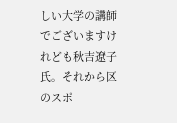しい大学の講師でございますけれども秋吉遼子氏。それから区のスポ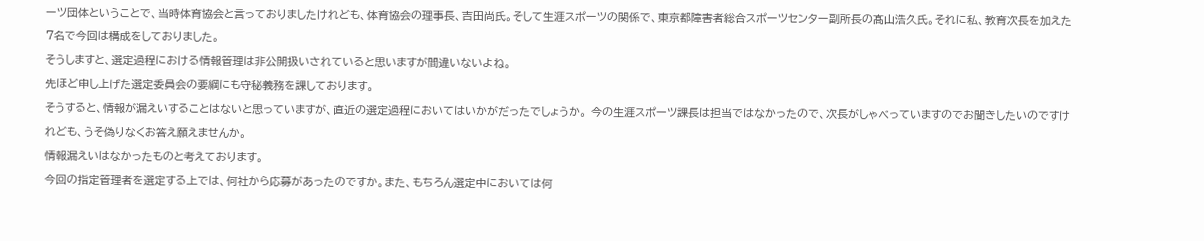ーツ団体ということで、当時体育協会と言っておりましたけれども、体育協会の理事長、吉田尚氏。そして生涯スポーツの関係で、東京都障害者総合スポーツセンター副所長の髙山浩久氏。それに私、教育次長を加えた7名で今回は構成をしておりました。
そうしますと、選定過程における情報管理は非公開扱いされていると思いますが間違いないよね。
先ほど申し上げた選定委員会の要綱にも守秘義務を課しております。
そうすると、情報が漏えいすることはないと思っていますが、直近の選定過程においてはいかがだったでしょうか。 今の生涯スポーツ課長は担当ではなかったので、次長がしゃべっていますのでお聞きしたいのですけれども、うそ偽りなくお答え願えませんか。
情報漏えいはなかったものと考えております。
今回の指定管理者を選定する上では、何社から応募があったのですか。また、もちろん選定中においては何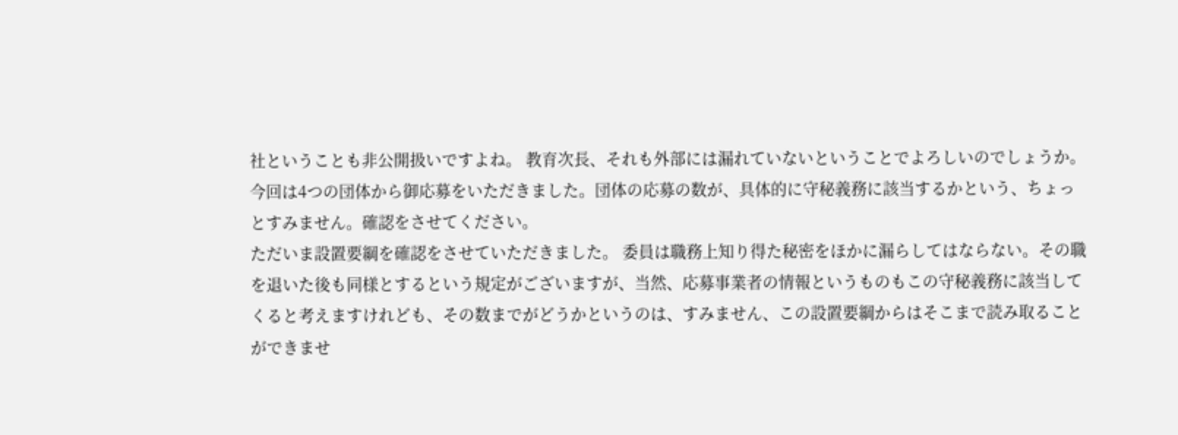社ということも非公開扱いですよね。 教育次長、それも外部には漏れていないということでよろしいのでしょうか。
今回は4つの団体から御応募をいただきました。団体の応募の数が、具体的に守秘義務に該当するかという、ちょっとすみません。確認をさせてください。
ただいま設置要綱を確認をさせていただきました。 委員は職務上知り得た秘密をほかに漏らしてはならない。その職を退いた後も同様とするという規定がございますが、当然、応募事業者の情報というものもこの守秘義務に該当してくると考えますけれども、その数までがどうかというのは、すみません、この設置要綱からはそこまで読み取ることができませ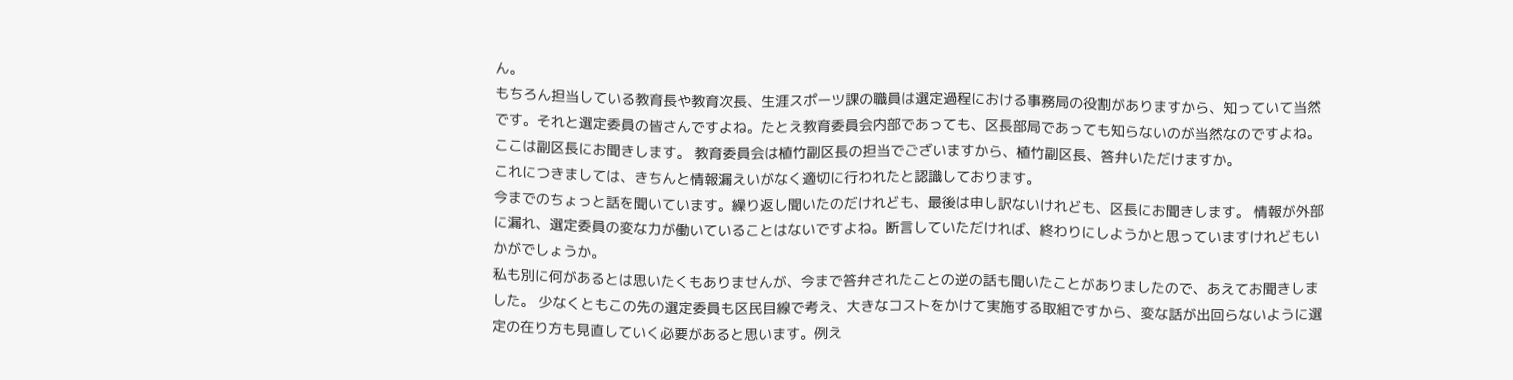ん。
もちろん担当している教育長や教育次長、生涯スポーツ課の職員は選定過程における事務局の役割がありますから、知っていて当然です。それと選定委員の皆さんですよね。たとえ教育委員会内部であっても、区長部局であっても知らないのが当然なのですよね。 ここは副区長にお聞きします。 教育委員会は植竹副区長の担当でございますから、植竹副区長、答弁いただけますか。
これにつきましては、きちんと情報漏えいがなく適切に行われたと認識しております。
今までのちょっと話を聞いています。繰り返し聞いたのだけれども、最後は申し訳ないけれども、区長にお聞きします。 情報が外部に漏れ、選定委員の変な力が働いていることはないですよね。断言していただければ、終わりにしようかと思っていますけれどもいかがでしょうか。
私も別に何があるとは思いたくもありませんが、今まで答弁されたことの逆の話も聞いたことがありましたので、あえてお聞きしました。 少なくともこの先の選定委員も区民目線で考え、大きなコストをかけて実施する取組ですから、変な話が出回らないように選定の在り方も見直していく必要があると思います。例え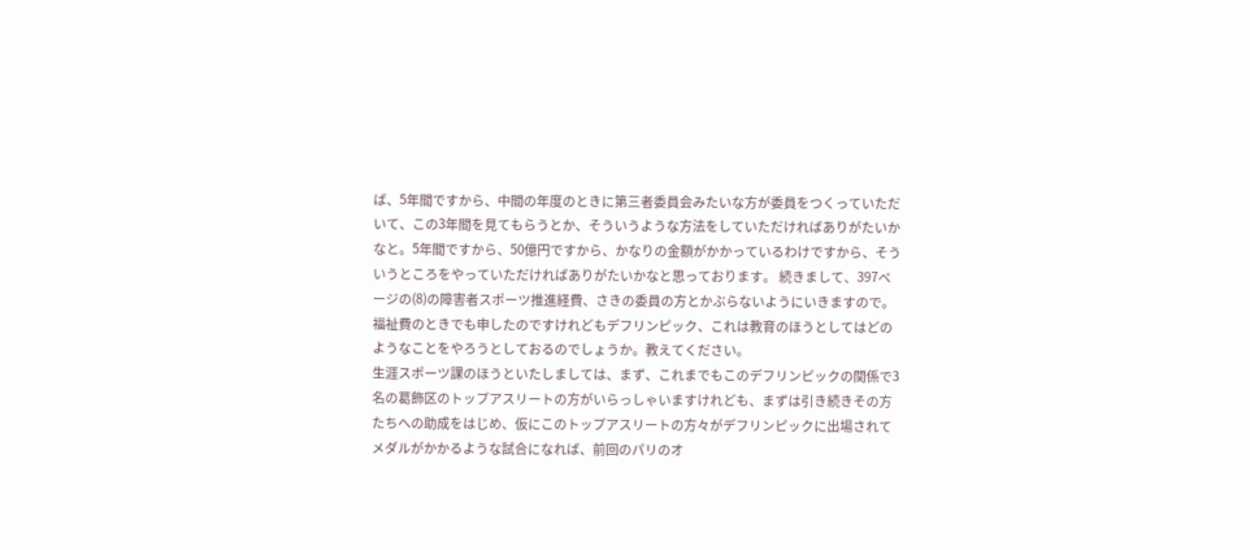ば、5年間ですから、中間の年度のときに第三者委員会みたいな方が委員をつくっていただいて、この3年間を見てもらうとか、そういうような方法をしていただければありがたいかなと。5年間ですから、50億円ですから、かなりの金額がかかっているわけですから、そういうところをやっていただければありがたいかなと思っております。 続きまして、397ページの(8)の障害者スポーツ推進経費、さきの委員の方とかぶらないようにいきますので。福祉費のときでも申したのですけれどもデフリンピック、これは教育のほうとしてはどのようなことをやろうとしておるのでしょうか。教えてください。
生涯スポーツ課のほうといたしましては、まず、これまでもこのデフリンピックの関係で3名の葛飾区のトップアスリートの方がいらっしゃいますけれども、まずは引き続きその方たちへの助成をはじめ、仮にこのトップアスリートの方々がデフリンピックに出場されてメダルがかかるような試合になれば、前回のパリのオ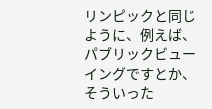リンピックと同じように、例えば、パブリックビューイングですとか、そういった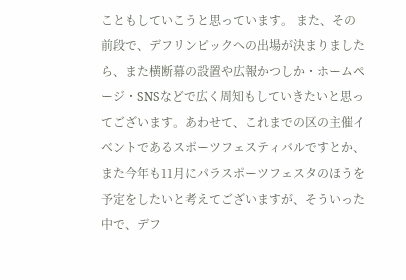こともしていこうと思っています。 また、その前段で、デフリンピックへの出場が決まりましたら、また横断幕の設置や広報かつしか・ホームページ・SNSなどで広く周知もしていきたいと思ってございます。あわせて、これまでの区の主催イベントであるスポーツフェスティバルですとか、また今年も11月にパラスポーツフェスタのほうを予定をしたいと考えてございますが、そういった中で、デフ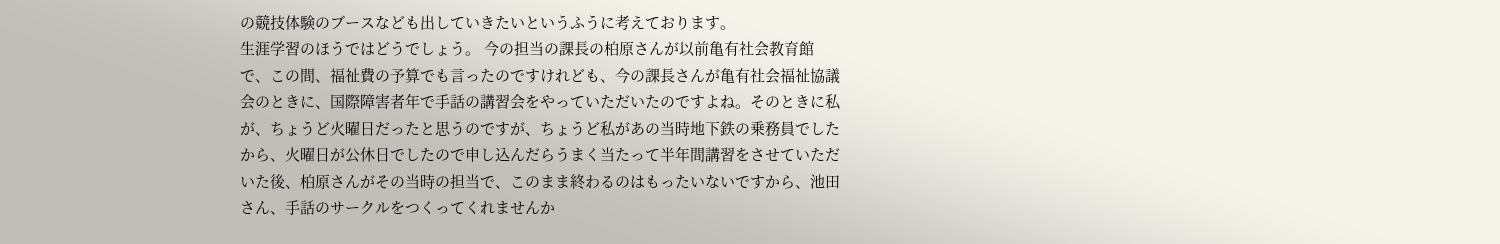の競技体験のブースなども出していきたいというふうに考えております。
生涯学習のほうではどうでしょう。 今の担当の課長の柏原さんが以前亀有社会教育館で、この間、福祉費の予算でも言ったのですけれども、今の課長さんが亀有社会福祉協議会のときに、国際障害者年で手話の講習会をやっていただいたのですよね。そのときに私が、ちょうど火曜日だったと思うのですが、ちょうど私があの当時地下鉄の乗務員でしたから、火曜日が公休日でしたので申し込んだらうまく当たって半年間講習をさせていただいた後、柏原さんがその当時の担当で、このまま終わるのはもったいないですから、池田さん、手話のサークルをつくってくれませんか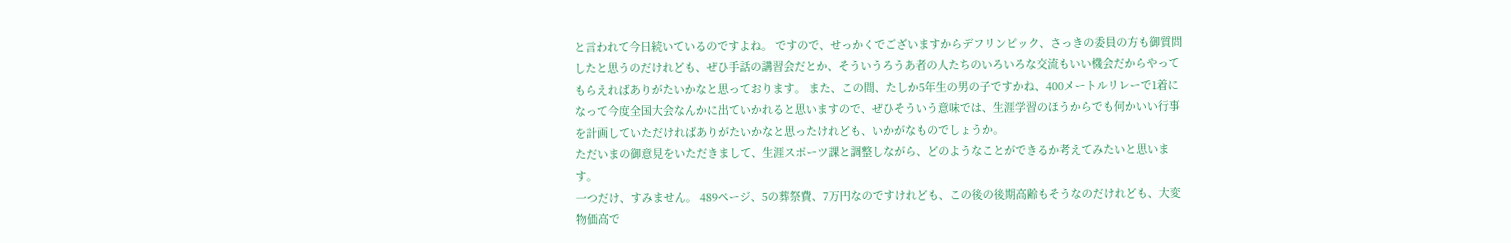と言われて今日続いているのですよね。 ですので、せっかくでございますからデフリンピック、さっきの委員の方も御質問したと思うのだけれども、ぜひ手話の講習会だとか、そういうろうあ者の人たちのいろいろな交流もいい機会だからやってもらえればありがたいかなと思っております。 また、この間、たしか5年生の男の子ですかね、400メートルリレーで1着になって今度全国大会なんかに出ていかれると思いますので、ぜひそういう意味では、生涯学習のほうからでも何かいい行事を計画していただければありがたいかなと思ったけれども、いかがなものでしょうか。
ただいまの御意見をいただきまして、生涯スポーツ課と調整しながら、どのようなことができるか考えてみたいと思います。
一つだけ、すみません。 489ページ、5の葬祭費、7万円なのですけれども、この後の後期高齢もそうなのだけれども、大変物価高で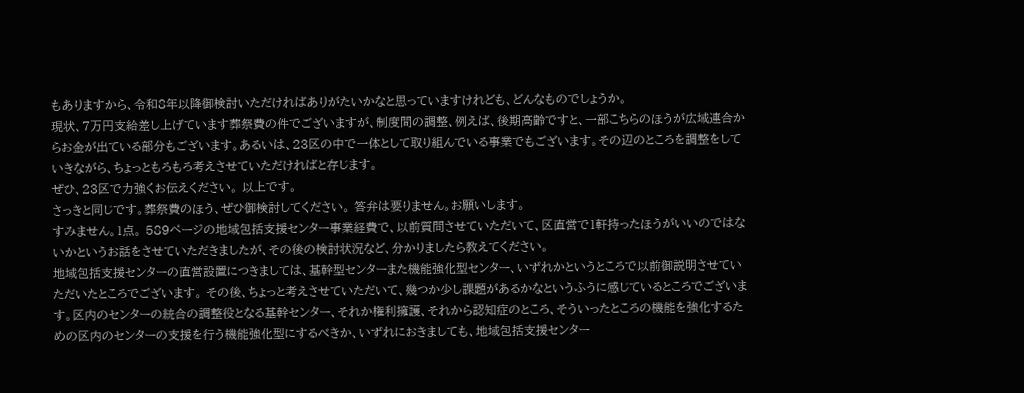もありますから、令和8年以降御検討いただければありがたいかなと思っていますけれども、どんなものでしょうか。
現状、7万円支給差し上げています葬祭費の件でございますが、制度間の調整、例えば、後期高齢ですと、一部こちらのほうが広域連合からお金が出ている部分もございます。あるいは、23区の中で一体として取り組んでいる事業でもございます。その辺のところを調整をしていきながら、ちょっともろもろ考えさせていただければと存じます。
ぜひ、23区で力強くお伝えください。 以上です。
さっきと同じです。葬祭費のほう、ぜひ御検討してください。 答弁は要りません。お願いします。
すみません。1点。 589ページの地域包括支援センター事業経費で、以前質問させていただいて、区直営で1軒持ったほうがいいのではないかというお話をさせていただきましたが、その後の検討状況など、分かりましたら教えてください。
地域包括支援センターの直営設置につきましては、基幹型センターまた機能強化型センター、いずれかというところで以前御説明させていただいたところでございます。 その後、ちょっと考えさせていただいて、幾つか少し課題があるかなというふうに感じているところでございます。区内のセンターの統合の調整役となる基幹センター、それか権利擁護、それから認知症のところ、そういったところの機能を強化するための区内のセンターの支援を行う機能強化型にするべきか、いずれにおきましても、地域包括支援センター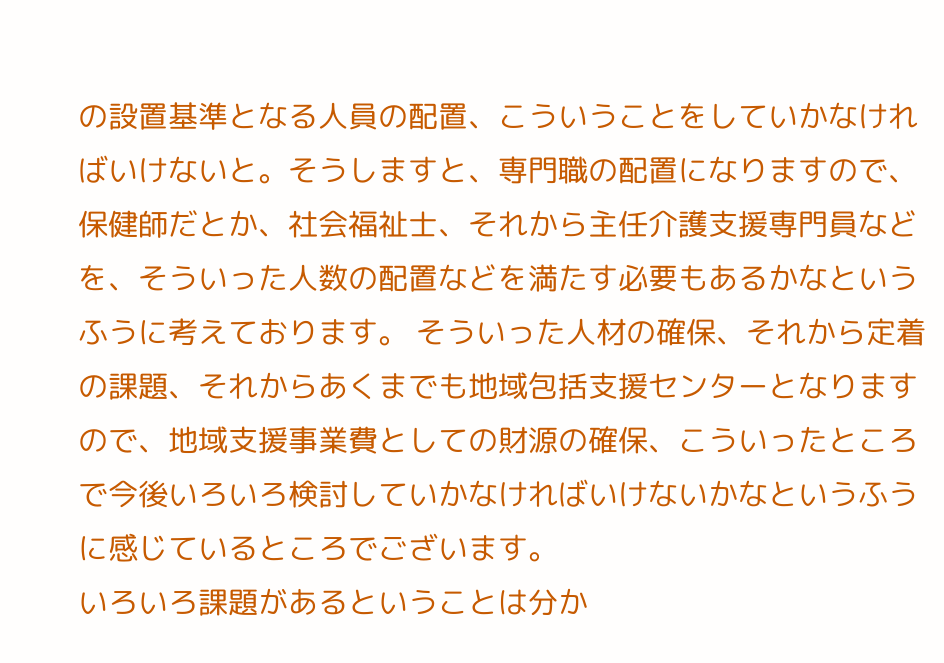の設置基準となる人員の配置、こういうことをしていかなければいけないと。そうしますと、専門職の配置になりますので、保健師だとか、社会福祉士、それから主任介護支援専門員などを、そういった人数の配置などを満たす必要もあるかなというふうに考えております。 そういった人材の確保、それから定着の課題、それからあくまでも地域包括支援センターとなりますので、地域支援事業費としての財源の確保、こういったところで今後いろいろ検討していかなければいけないかなというふうに感じているところでございます。
いろいろ課題があるということは分か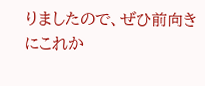りましたので、ぜひ前向きにこれか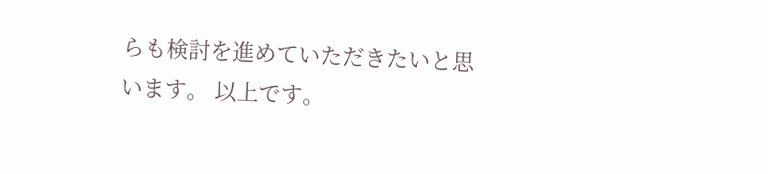らも検討を進めていただきたいと思います。 以上です。